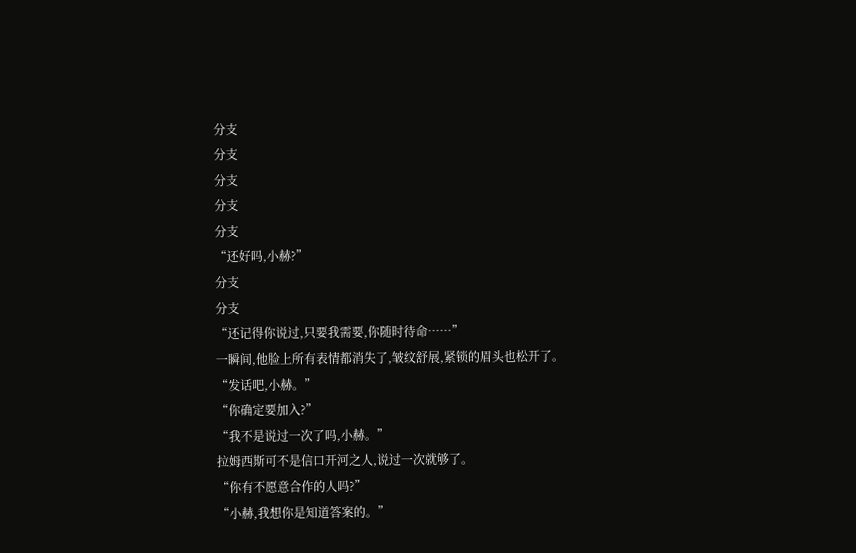分支
分支
分支
分支
分支
“还好吗,小赫?”
分支
分支
“还记得你说过,只要我需要,你随时待命……”
一瞬间,他脸上所有表情都消失了,皱纹舒展,紧锁的眉头也松开了。
“发话吧,小赫。”
“你确定要加入?”
“我不是说过一次了吗,小赫。”
拉姆西斯可不是信口开河之人,说过一次就够了。
“你有不愿意合作的人吗?”
“小赫,我想你是知道答案的。”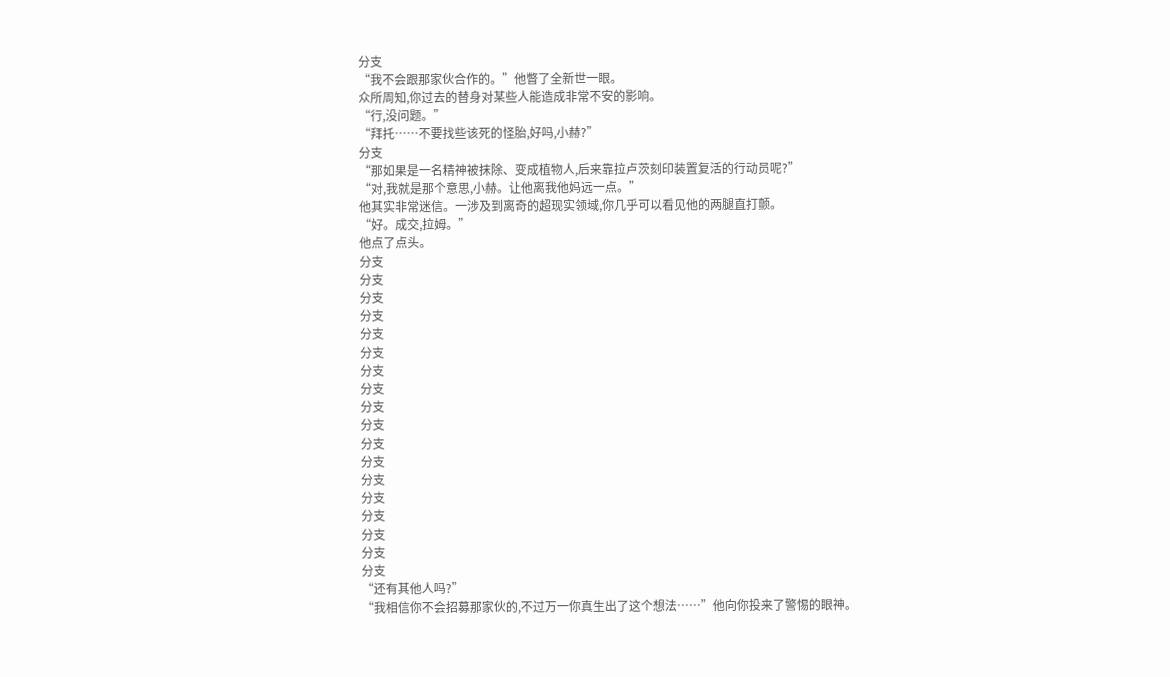分支
“我不会跟那家伙合作的。”他瞥了全新世一眼。
众所周知,你过去的替身对某些人能造成非常不安的影响。
“行,没问题。”
“拜托……不要找些该死的怪胎,好吗,小赫?”
分支
“那如果是一名精神被抹除、变成植物人,后来靠拉卢茨刻印装置复活的行动员呢?”
“对,我就是那个意思,小赫。让他离我他妈远一点。”
他其实非常迷信。一涉及到离奇的超现实领域,你几乎可以看见他的两腿直打颤。
“好。成交,拉姆。”
他点了点头。
分支
分支
分支
分支
分支
分支
分支
分支
分支
分支
分支
分支
分支
分支
分支
分支
分支
分支
“还有其他人吗?”
“我相信你不会招募那家伙的,不过万一你真生出了这个想法……”他向你投来了警惕的眼神。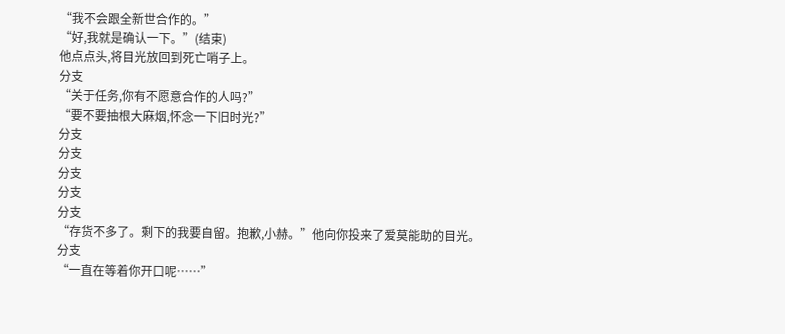“我不会跟全新世合作的。”
“好,我就是确认一下。”(结束)
他点点头,将目光放回到死亡哨子上。
分支
“关于任务,你有不愿意合作的人吗?”
“要不要抽根大麻烟,怀念一下旧时光?”
分支
分支
分支
分支
分支
“存货不多了。剩下的我要自留。抱歉,小赫。”他向你投来了爱莫能助的目光。
分支
“一直在等着你开口呢……”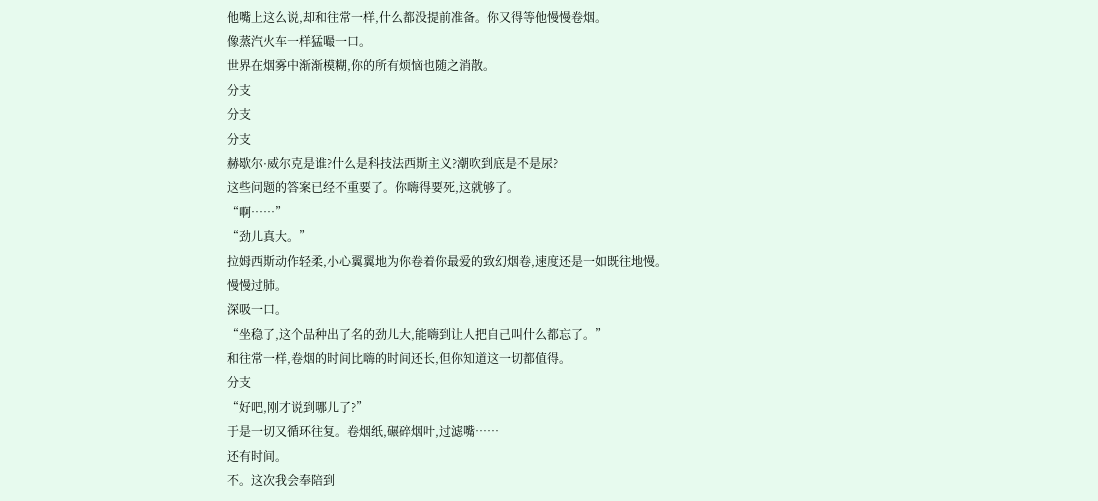他嘴上这么说,却和往常一样,什么都没提前准备。你又得等他慢慢卷烟。
像蒸汽火车一样猛嘬一口。
世界在烟雾中渐渐模糊,你的所有烦恼也随之消散。
分支
分支
分支
赫歇尔·威尔克是谁?什么是科技法西斯主义?潮吹到底是不是尿?
这些问题的答案已经不重要了。你嗨得要死,这就够了。
“啊……”
“劲儿真大。”
拉姆西斯动作轻柔,小心翼翼地为你卷着你最爱的致幻烟卷,速度还是一如既往地慢。
慢慢过肺。
深吸一口。
“坐稳了,这个品种出了名的劲儿大,能嗨到让人把自己叫什么都忘了。”
和往常一样,卷烟的时间比嗨的时间还长,但你知道这一切都值得。
分支
“好吧,刚才说到哪儿了?”
于是一切又循环往复。卷烟纸,碾碎烟叶,过滤嘴……
还有时间。
不。这次我会奉陪到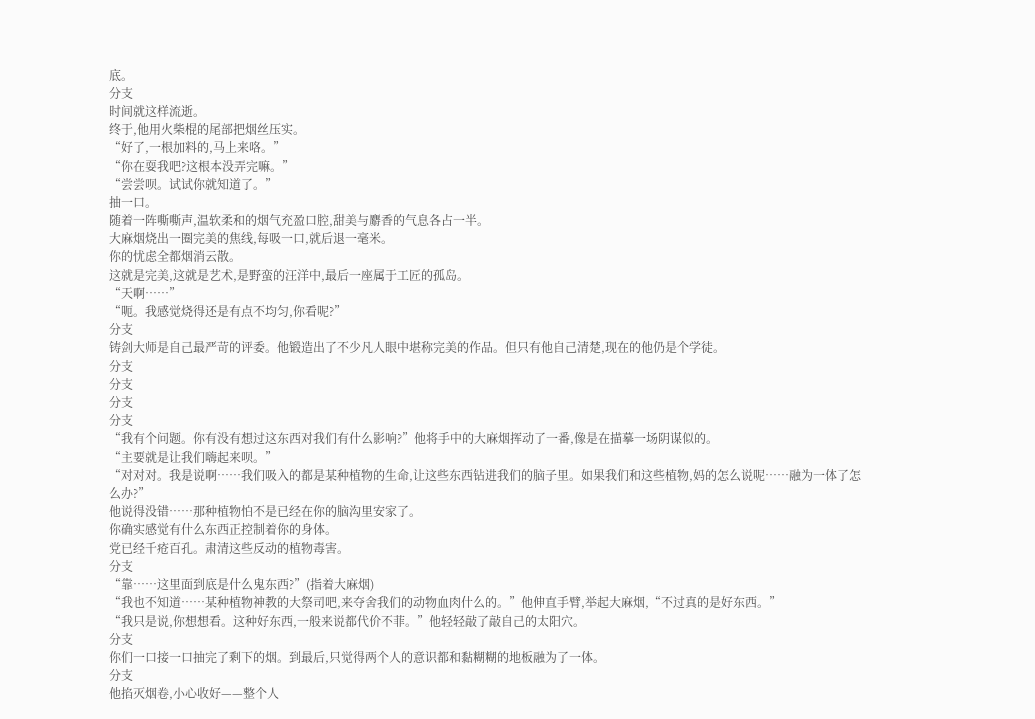底。
分支
时间就这样流逝。
终于,他用火柴棍的尾部把烟丝压实。
“好了,一根加料的,马上来咯。”
“你在耍我吧?这根本没弄完嘛。”
“尝尝呗。试试你就知道了。”
抽一口。
随着一阵嘶嘶声,温软柔和的烟气充盈口腔,甜美与麝香的气息各占一半。
大麻烟烧出一圈完美的焦线,每吸一口,就后退一毫米。
你的忧虑全都烟消云散。
这就是完美,这就是艺术,是野蛮的汪洋中,最后一座属于工匠的孤岛。
“天啊……”
“呃。我感觉烧得还是有点不均匀,你看呢?”
分支
铸剑大师是自己最严苛的评委。他锻造出了不少凡人眼中堪称完美的作品。但只有他自己清楚,现在的他仍是个学徒。
分支
分支
分支
分支
“我有个问题。你有没有想过这东西对我们有什么影响?”他将手中的大麻烟挥动了一番,像是在描摹一场阴谋似的。
“主要就是让我们嗨起来呗。”
“对对对。我是说啊……我们吸入的都是某种植物的生命,让这些东西钻进我们的脑子里。如果我们和这些植物,妈的怎么说呢……融为一体了怎么办?”
他说得没错……那种植物怕不是已经在你的脑沟里安家了。
你确实感觉有什么东西正控制着你的身体。
党已经千疮百孔。肃清这些反动的植物毒害。
分支
“靠……这里面到底是什么鬼东西?”(指着大麻烟)
“我也不知道……某种植物神教的大祭司吧,来夺舍我们的动物血肉什么的。”他伸直手臂,举起大麻烟,“不过真的是好东西。”
“我只是说,你想想看。这种好东西,一般来说都代价不菲。”他轻轻敲了敲自己的太阳穴。
分支
你们一口接一口抽完了剩下的烟。到最后,只觉得两个人的意识都和黏糊糊的地板融为了一体。
分支
他掐灭烟卷,小心收好——整个人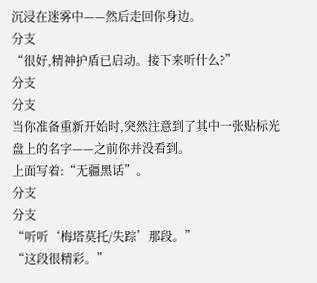沉浸在迷雾中——然后走回你身边。
分支
“很好,精神护盾已启动。接下来听什么?”
分支
分支
当你准备重新开始时,突然注意到了其中一张贴标光盘上的名字——之前你并没看到。
上面写着:“无疆黑话”。
分支
分支
“听听‘梅塔莫托/失踪’那段。”
“这段很精彩。”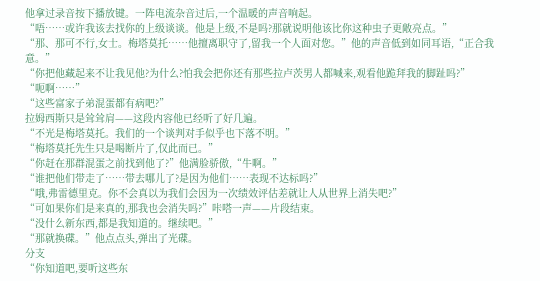他拿过录音按下播放键。一阵电流杂音过后,一个温暖的声音响起。
“唔……或许我该去找你的上级谈谈。他是上级,不是吗?那就说明他该比你这种虫子更敞亮点。”
“那、那可不行,女士。梅塔莫托……他擅离职守了,留我一个人面对您。”他的声音低到如同耳语,“正合我意。”
“你把他藏起来不让我见他?为什么?怕我会把你还有那些拉卢茨男人都喊来,观看他跪拜我的脚趾吗?”
“呃啊……”
“这些富家子弟混蛋都有病吧?”
拉姆西斯只是耸耸肩——这段内容他已经听了好几遍。
“不光是梅塔莫托。我们的一个谈判对手似乎也下落不明。”
“梅塔莫托先生只是喝断片了,仅此而已。”
“你赶在那群混蛋之前找到他了?”他满脸骄傲,“牛啊。”
“谁把他们带走了……带去哪儿了?是因为他们……表现不达标吗?”
“哦,弗雷德里克。你不会真以为我们会因为一次绩效评估差就让人从世界上消失吧?”
“可如果你们是来真的,那我也会消失吗?”咔嗒一声——片段结束。
“没什么新东西,都是我知道的。继续吧。”
“那就换碟。”他点点头,弹出了光碟。
分支
“你知道吧,要听这些东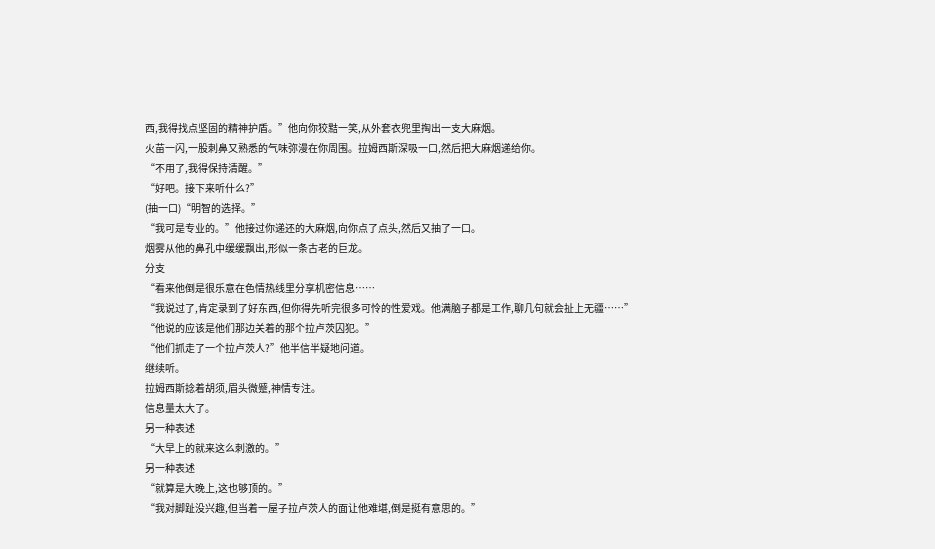西,我得找点坚固的精神护盾。”他向你狡黠一笑,从外套衣兜里掏出一支大麻烟。
火苗一闪,一股刺鼻又熟悉的气味弥漫在你周围。拉姆西斯深吸一口,然后把大麻烟递给你。
“不用了,我得保持清醒。”
“好吧。接下来听什么?”
(抽一口)“明智的选择。”
“我可是专业的。”他接过你递还的大麻烟,向你点了点头,然后又抽了一口。
烟雾从他的鼻孔中缓缓飘出,形似一条古老的巨龙。
分支
“看来他倒是很乐意在色情热线里分享机密信息……
“我说过了,肯定录到了好东西,但你得先听完很多可怜的性爱戏。他满脑子都是工作,聊几句就会扯上无疆……”
“他说的应该是他们那边关着的那个拉卢茨囚犯。”
“他们抓走了一个拉卢茨人?”他半信半疑地问道。
继续听。
拉姆西斯捻着胡须,眉头微蹙,神情专注。
信息量太大了。
另一种表述
“大早上的就来这么刺激的。”
另一种表述
“就算是大晚上,这也够顶的。”
“我对脚趾没兴趣,但当着一屋子拉卢茨人的面让他难堪,倒是挺有意思的。”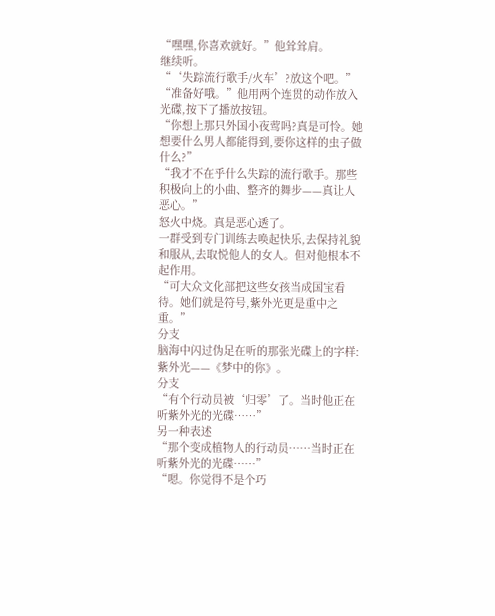“嘿嘿,你喜欢就好。”他耸耸肩。
继续听。
“‘失踪流行歌手/火车’?放这个吧。”
“准备好哦。”他用两个连贯的动作放入光碟,按下了播放按钮。
“你想上那只外国小夜莺吗?真是可怜。她想要什么男人都能得到,要你这样的虫子做什么?”
“我才不在乎什么失踪的流行歌手。那些积极向上的小曲、整齐的舞步——真让人恶心。”
怒火中烧。真是恶心透了。
一群受到专门训练去唤起快乐,去保持礼貌和服从,去取悦他人的女人。但对他根本不起作用。
“可大众文化部把这些女孩当成国宝看待。她们就是符号,紫外光更是重中之重。”
分支
脑海中闪过伪足在听的那张光碟上的字样:紫外光——《梦中的你》。
分支
“有个行动员被‘归零’了。当时他正在听紫外光的光碟……”
另一种表述
“那个变成植物人的行动员……当时正在听紫外光的光碟……”
“嗯。你觉得不是个巧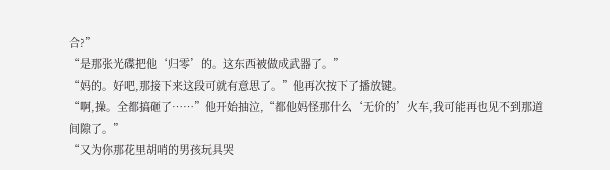合?”
“是那张光碟把他‘归零’的。这东西被做成武器了。”
“妈的。好吧,那接下来这段可就有意思了。”他再次按下了播放键。
“啊,操。全都搞砸了……”他开始抽泣,“都他妈怪那什么‘无价的’火车,我可能再也见不到那道间隙了。”
“又为你那花里胡哨的男孩玩具哭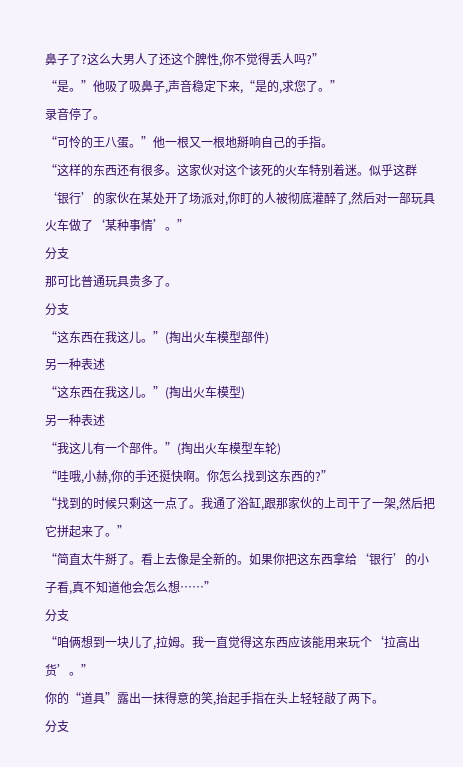鼻子了?这么大男人了还这个脾性,你不觉得丢人吗?”
“是。”他吸了吸鼻子,声音稳定下来,“是的,求您了。”
录音停了。
“可怜的王八蛋。”他一根又一根地掰响自己的手指。
“这样的东西还有很多。这家伙对这个该死的火车特别着迷。似乎这群‘银行’的家伙在某处开了场派对,你盯的人被彻底灌醉了,然后对一部玩具火车做了‘某种事情’。”
分支
那可比普通玩具贵多了。
分支
“这东西在我这儿。”(掏出火车模型部件)
另一种表述
“这东西在我这儿。”(掏出火车模型)
另一种表述
“我这儿有一个部件。”(掏出火车模型车轮)
“哇哦,小赫,你的手还挺快啊。你怎么找到这东西的?”
“找到的时候只剩这一点了。我通了浴缸,跟那家伙的上司干了一架,然后把它拼起来了。”
“简直太牛掰了。看上去像是全新的。如果你把这东西拿给‘银行’的小子看,真不知道他会怎么想……”
分支
“咱俩想到一块儿了,拉姆。我一直觉得这东西应该能用来玩个‘拉高出货’。”
你的“道具”露出一抹得意的笑,抬起手指在头上轻轻敲了两下。
分支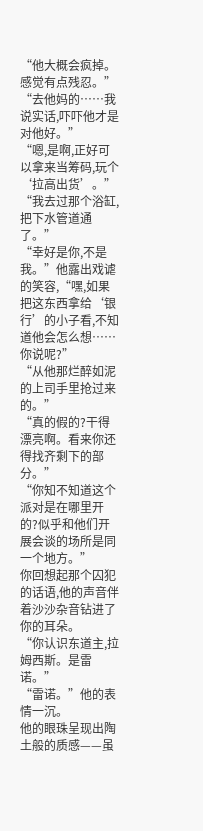“他大概会疯掉。感觉有点残忍。”
“去他妈的……我说实话,吓吓他才是对他好。”
“嗯,是啊,正好可以拿来当筹码,玩个‘拉高出货’。”
“我去过那个浴缸,把下水管道通了。”
“幸好是你,不是我。”他露出戏谑的笑容,“嘿,如果把这东西拿给‘银行’的小子看,不知道他会怎么想……你说呢?”
“从他那烂醉如泥的上司手里抢过来的。”
“真的假的?干得漂亮啊。看来你还得找齐剩下的部分。”
“你知不知道这个派对是在哪里开的?似乎和他们开展会谈的场所是同一个地方。”
你回想起那个囚犯的话语,他的声音伴着沙沙杂音钻进了你的耳朵。
“你认识东道主,拉姆西斯。是雷诺。”
“雷诺。”他的表情一沉。
他的眼珠呈现出陶土般的质感——虽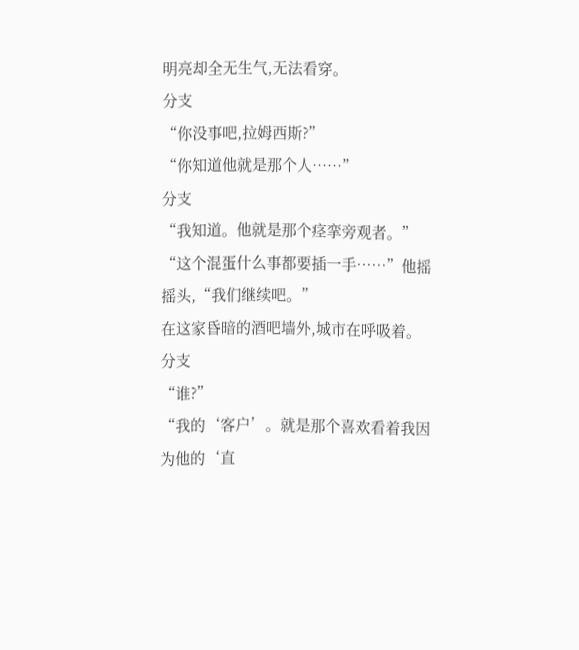明亮却全无生气,无法看穿。
分支
“你没事吧,拉姆西斯?”
“你知道他就是那个人……”
分支
“我知道。他就是那个痉挛旁观者。”
“这个混蛋什么事都要插一手……”他摇摇头,“我们继续吧。”
在这家昏暗的酒吧墙外,城市在呼吸着。
分支
“谁?”
“我的‘客户’。就是那个喜欢看着我因为他的‘直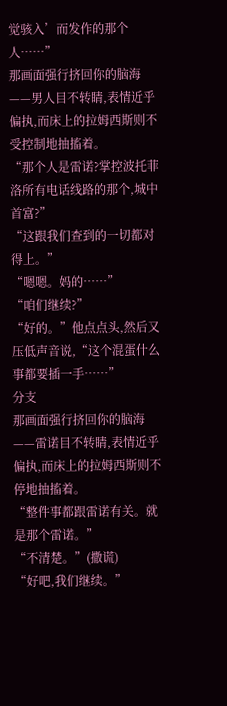觉骇入’而发作的那个人……”
那画面强行挤回你的脑海——男人目不转睛,表情近乎偏执,而床上的拉姆西斯则不受控制地抽搐着。
“那个人是雷诺?掌控波托菲洛所有电话线路的那个,城中首富?”
“这跟我们查到的一切都对得上。”
“嗯嗯。妈的……”
“咱们继续?”
“好的。”他点点头,然后又压低声音说,“这个混蛋什么事都要插一手……”
分支
那画面强行挤回你的脑海——雷诺目不转睛,表情近乎偏执,而床上的拉姆西斯则不停地抽搐着。
“整件事都跟雷诺有关。就是那个雷诺。”
“不清楚。”(撒谎)
“好吧,我们继续。”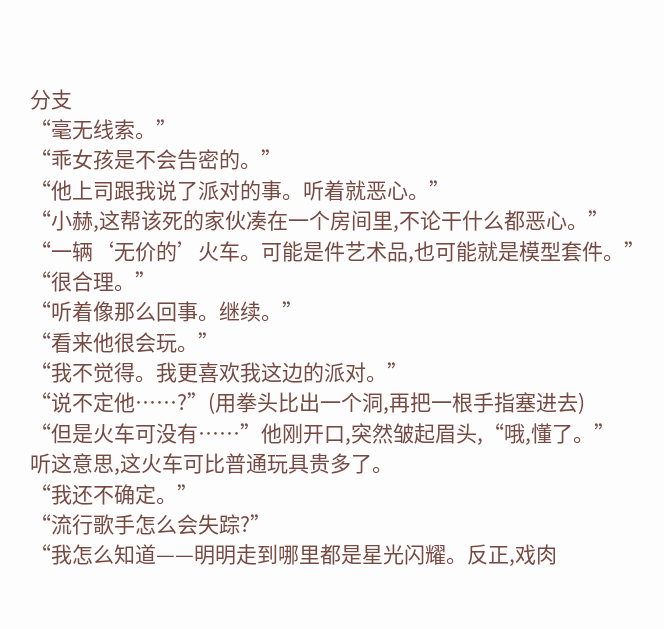分支
“毫无线索。”
“乖女孩是不会告密的。”
“他上司跟我说了派对的事。听着就恶心。”
“小赫,这帮该死的家伙凑在一个房间里,不论干什么都恶心。”
“一辆‘无价的’火车。可能是件艺术品,也可能就是模型套件。”
“很合理。”
“听着像那么回事。继续。”
“看来他很会玩。”
“我不觉得。我更喜欢我这边的派对。”
“说不定他……?”(用拳头比出一个洞,再把一根手指塞进去)
“但是火车可没有……”他刚开口,突然皱起眉头,“哦,懂了。”
听这意思,这火车可比普通玩具贵多了。
“我还不确定。”
“流行歌手怎么会失踪?”
“我怎么知道——明明走到哪里都是星光闪耀。反正,戏肉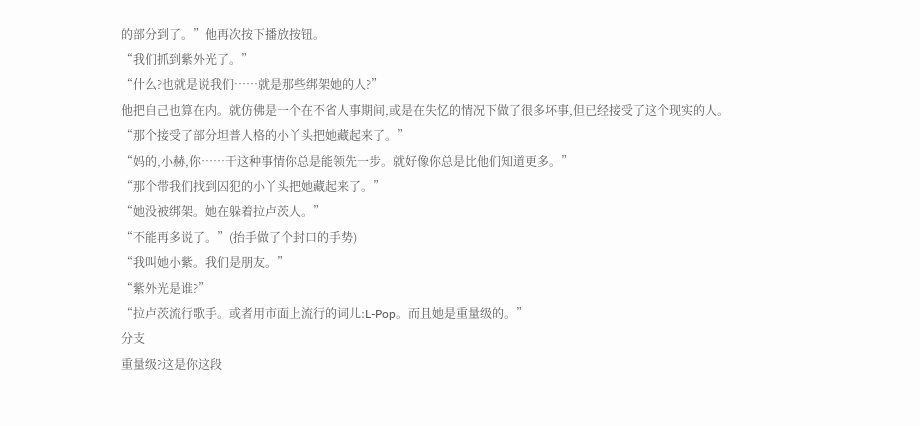的部分到了。”他再次按下播放按钮。
“我们抓到紫外光了。”
“什么?也就是说我们……就是那些绑架她的人?”
他把自己也算在内。就仿佛是一个在不省人事期间,或是在失忆的情况下做了很多坏事,但已经接受了这个现实的人。
“那个接受了部分坦普人格的小丫头把她藏起来了。”
“妈的,小赫,你……干这种事情你总是能领先一步。就好像你总是比他们知道更多。”
“那个带我们找到囚犯的小丫头把她藏起来了。”
“她没被绑架。她在躲着拉卢茨人。”
“不能再多说了。”(抬手做了个封口的手势)
“我叫她小紫。我们是朋友。”
“紫外光是谁?”
“拉卢茨流行歌手。或者用市面上流行的词儿:L-Pop。而且她是重量级的。”
分支
重量级?这是你这段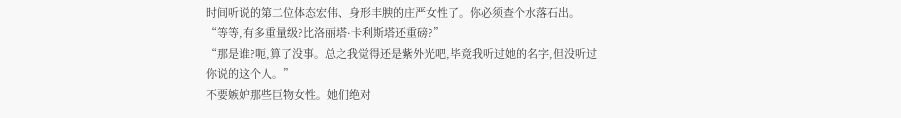时间听说的第二位体态宏伟、身形丰腴的庄严女性了。你必须查个水落石出。
“等等,有多重量级?比洛丽塔·卡利斯塔还重磅?”
“那是谁?呃,算了没事。总之我觉得还是紫外光吧,毕竟我听过她的名字,但没听过你说的这个人。”
不要嫉妒那些巨物女性。她们绝对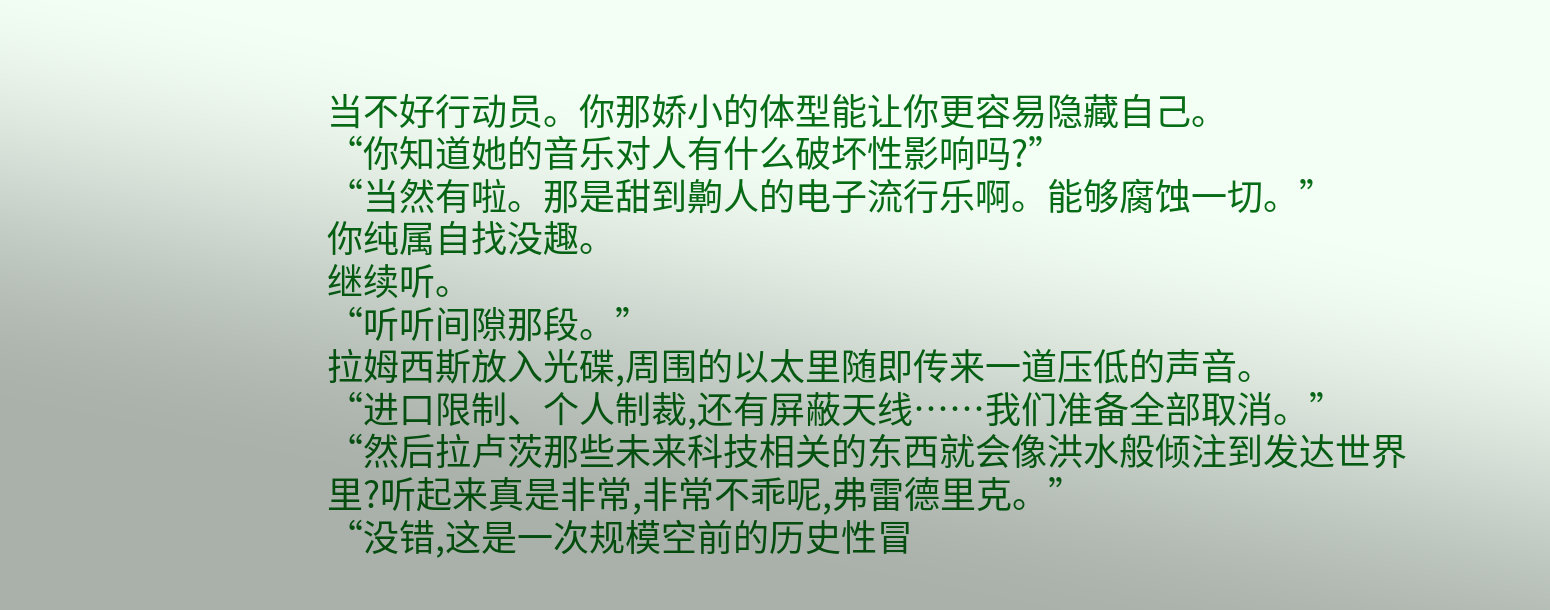当不好行动员。你那娇小的体型能让你更容易隐藏自己。
“你知道她的音乐对人有什么破坏性影响吗?”
“当然有啦。那是甜到齁人的电子流行乐啊。能够腐蚀一切。”
你纯属自找没趣。
继续听。
“听听间隙那段。”
拉姆西斯放入光碟,周围的以太里随即传来一道压低的声音。
“进口限制、个人制裁,还有屏蔽天线……我们准备全部取消。”
“然后拉卢茨那些未来科技相关的东西就会像洪水般倾注到发达世界里?听起来真是非常,非常不乖呢,弗雷德里克。”
“没错,这是一次规模空前的历史性冒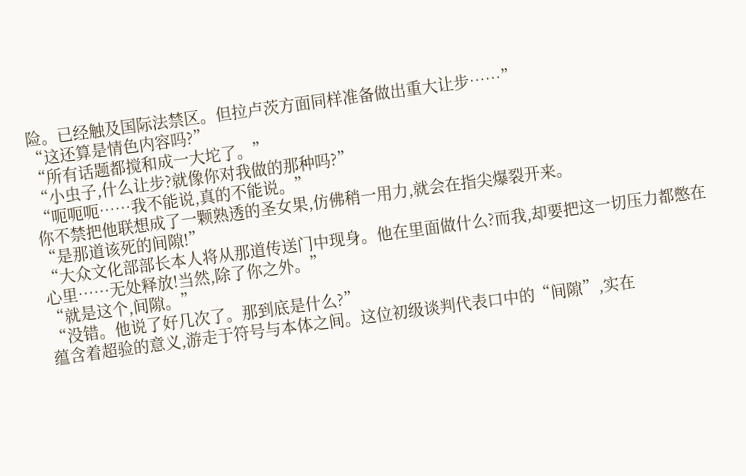险。已经触及国际法禁区。但拉卢茨方面同样准备做出重大让步……”
“这还算是情色内容吗?”
“所有话题都搅和成一大坨了。”
“小虫子,什么让步?就像你对我做的那种吗?”
“呃呃呃……我不能说,真的不能说。”
你不禁把他联想成了一颗熟透的圣女果,仿佛稍一用力,就会在指尖爆裂开来。
“是那道该死的间隙!”
“大众文化部部长本人将从那道传送门中现身。他在里面做什么?而我,却要把这一切压力都憋在心里……无处释放!当然,除了你之外。”
“就是这个,间隙。”
“没错。他说了好几次了。那到底是什么?”
蕴含着超验的意义,游走于符号与本体之间。这位初级谈判代表口中的“间隙”,实在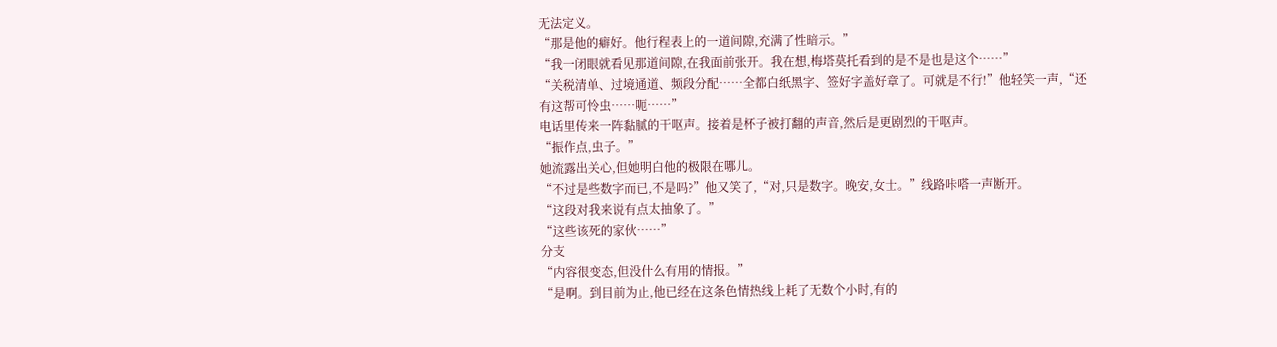无法定义。
“那是他的癖好。他行程表上的一道间隙,充满了性暗示。”
“我一闭眼就看见那道间隙,在我面前张开。我在想,梅塔莫托看到的是不是也是这个……”
“关税清单、过境通道、频段分配……全都白纸黑字、签好字盖好章了。可就是不行!”他轻笑一声,“还有这帮可怜虫……呃……”
电话里传来一阵黏腻的干呕声。接着是杯子被打翻的声音,然后是更剧烈的干呕声。
“振作点,虫子。”
她流露出关心,但她明白他的极限在哪儿。
“不过是些数字而已,不是吗?”他又笑了,“对,只是数字。晚安,女士。”线路咔嗒一声断开。
“这段对我来说有点太抽象了。”
“这些该死的家伙……”
分支
“内容很变态,但没什么有用的情报。”
“是啊。到目前为止,他已经在这条色情热线上耗了无数个小时,有的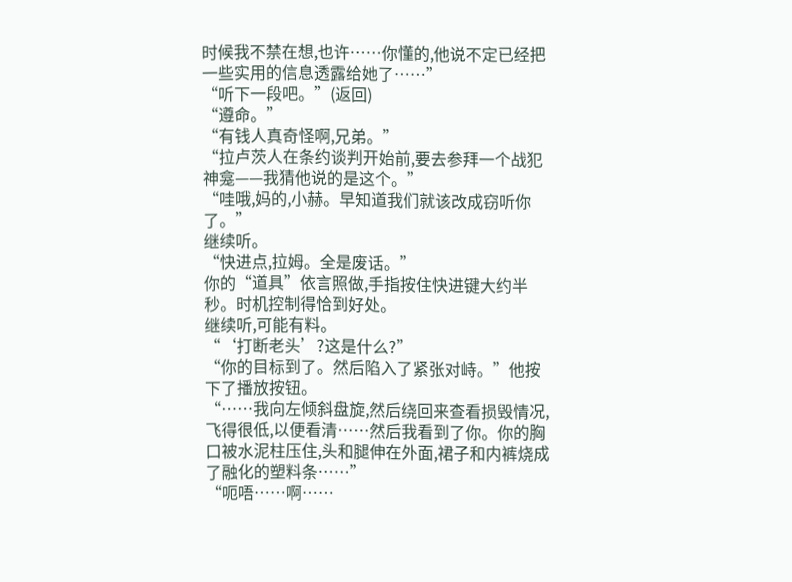时候我不禁在想,也许……你懂的,他说不定已经把一些实用的信息透露给她了……”
“听下一段吧。”(返回)
“遵命。”
“有钱人真奇怪啊,兄弟。”
“拉卢茨人在条约谈判开始前,要去参拜一个战犯神龛——我猜他说的是这个。”
“哇哦,妈的,小赫。早知道我们就该改成窃听你了。”
继续听。
“快进点,拉姆。全是废话。”
你的“道具”依言照做,手指按住快进键大约半秒。时机控制得恰到好处。
继续听,可能有料。
“‘打断老头’?这是什么?”
“你的目标到了。然后陷入了紧张对峙。”他按下了播放按钮。
“……我向左倾斜盘旋,然后绕回来查看损毁情况,飞得很低,以便看清……然后我看到了你。你的胸口被水泥柱压住,头和腿伸在外面,裙子和内裤烧成了融化的塑料条……”
“呃唔……啊……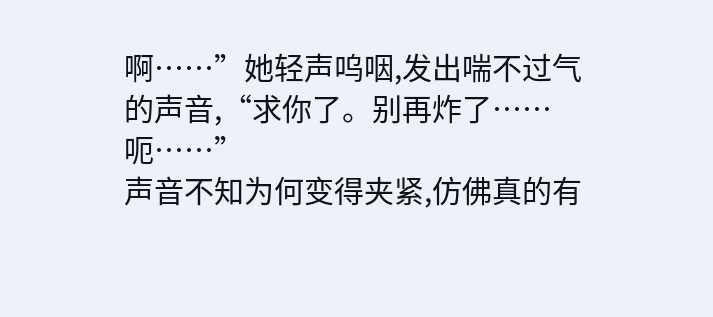啊……”她轻声呜咽,发出喘不过气的声音,“求你了。别再炸了……呃……”
声音不知为何变得夹紧,仿佛真的有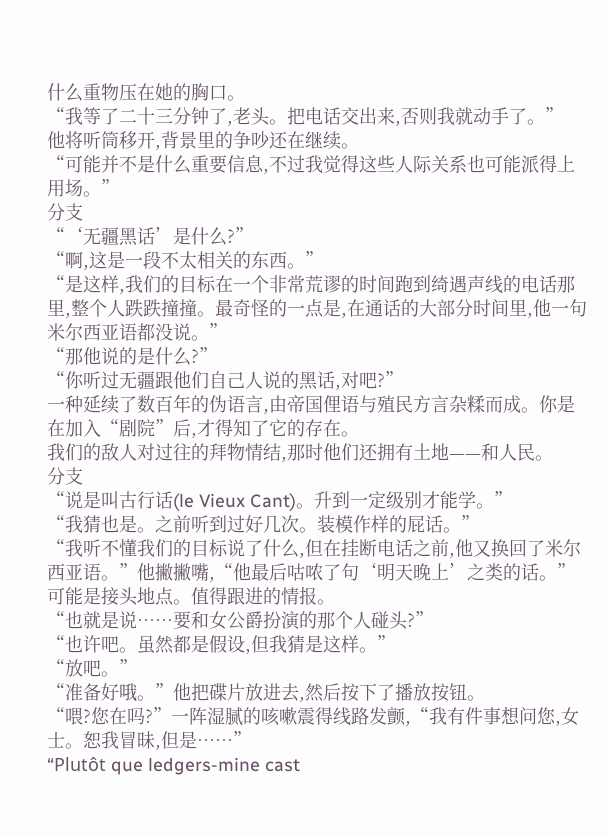什么重物压在她的胸口。
“我等了二十三分钟了,老头。把电话交出来,否则我就动手了。”
他将听筒移开,背景里的争吵还在继续。
“可能并不是什么重要信息,不过我觉得这些人际关系也可能派得上用场。”
分支
“‘无疆黑话’是什么?”
“啊,这是一段不太相关的东西。”
“是这样,我们的目标在一个非常荒谬的时间跑到绮遇声线的电话那里,整个人跌跌撞撞。最奇怪的一点是,在通话的大部分时间里,他一句米尔西亚语都没说。”
“那他说的是什么?”
“你听过无疆跟他们自己人说的黑话,对吧?”
一种延续了数百年的伪语言,由帝国俚语与殖民方言杂糅而成。你是在加入“剧院”后,才得知了它的存在。
我们的敌人对过往的拜物情结,那时他们还拥有土地——和人民。
分支
“说是叫古行话(le Vieux Cant)。升到一定级别才能学。”
“我猜也是。之前听到过好几次。装模作样的屁话。”
“我听不懂我们的目标说了什么,但在挂断电话之前,他又换回了米尔西亚语。”他撇撇嘴,“他最后咕哝了句‘明天晚上’之类的话。”
可能是接头地点。值得跟进的情报。
“也就是说……要和女公爵扮演的那个人碰头?”
“也许吧。虽然都是假设,但我猜是这样。”
“放吧。”
“准备好哦。”他把碟片放进去,然后按下了播放按钮。
“喂?您在吗?”一阵湿腻的咳嗽震得线路发颤,“我有件事想问您,女士。恕我冒昧,但是……”
“Plutôt que ledgers-mine cast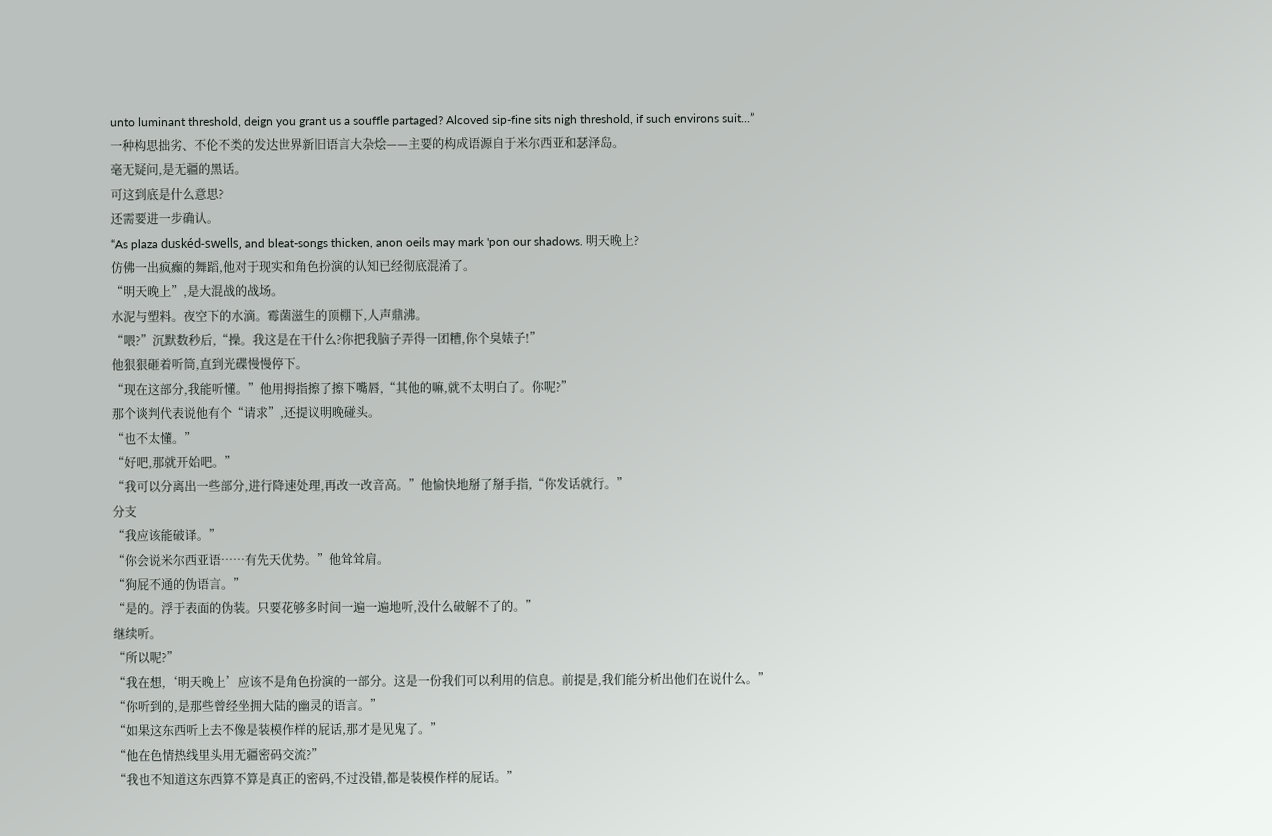unto luminant threshold, deign you grant us a souffle partaged? Alcoved sip-fine sits nigh threshold, if such environs suit...”
一种构思拙劣、不伦不类的发达世界新旧语言大杂烩——主要的构成语源自于米尔西亚和瑟泽岛。
毫无疑问,是无疆的黑话。
可这到底是什么意思?
还需要进一步确认。
“As plaza duskéd-swells, and bleat-songs thicken, anon oeils may mark 'pon our shadows. 明天晚上?
仿佛一出疯癫的舞蹈,他对于现实和角色扮演的认知已经彻底混淆了。
“明天晚上”,是大混战的战场。
水泥与塑料。夜空下的水滴。霉菌滋生的顶棚下,人声鼎沸。
“喂?”沉默数秒后,“操。我这是在干什么?你把我脑子弄得一团糟,你个臭婊子!”
他狠狠砸着听筒,直到光碟慢慢停下。
“现在这部分,我能听懂。”他用拇指擦了擦下嘴唇,“其他的嘛,就不太明白了。你呢?”
那个谈判代表说他有个“请求”,还提议明晚碰头。
“也不太懂。”
“好吧,那就开始吧。”
“我可以分离出一些部分,进行降速处理,再改一改音高。”他愉快地掰了掰手指,“你发话就行。”
分支
“我应该能破译。”
“你会说米尔西亚语……有先天优势。”他耸耸肩。
“狗屁不通的伪语言。”
“是的。浮于表面的伪装。只要花够多时间一遍一遍地听,没什么破解不了的。”
继续听。
“所以呢?”
“我在想,‘明天晚上’应该不是角色扮演的一部分。这是一份我们可以利用的信息。前提是,我们能分析出他们在说什么。”
“你听到的,是那些曾经坐拥大陆的幽灵的语言。”
“如果这东西听上去不像是装模作样的屁话,那才是见鬼了。”
“他在色情热线里头用无疆密码交流?”
“我也不知道这东西算不算是真正的密码,不过没错,都是装模作样的屁话。”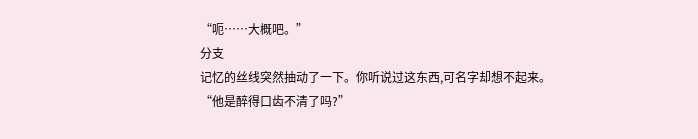“呃……大概吧。”
分支
记忆的丝线突然抽动了一下。你听说过这东西,可名字却想不起来。
“他是醉得口齿不清了吗?”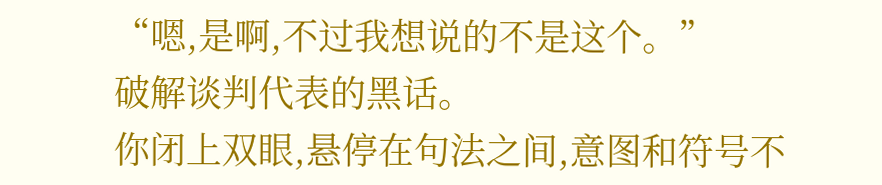“嗯,是啊,不过我想说的不是这个。”
破解谈判代表的黑话。
你闭上双眼,悬停在句法之间,意图和符号不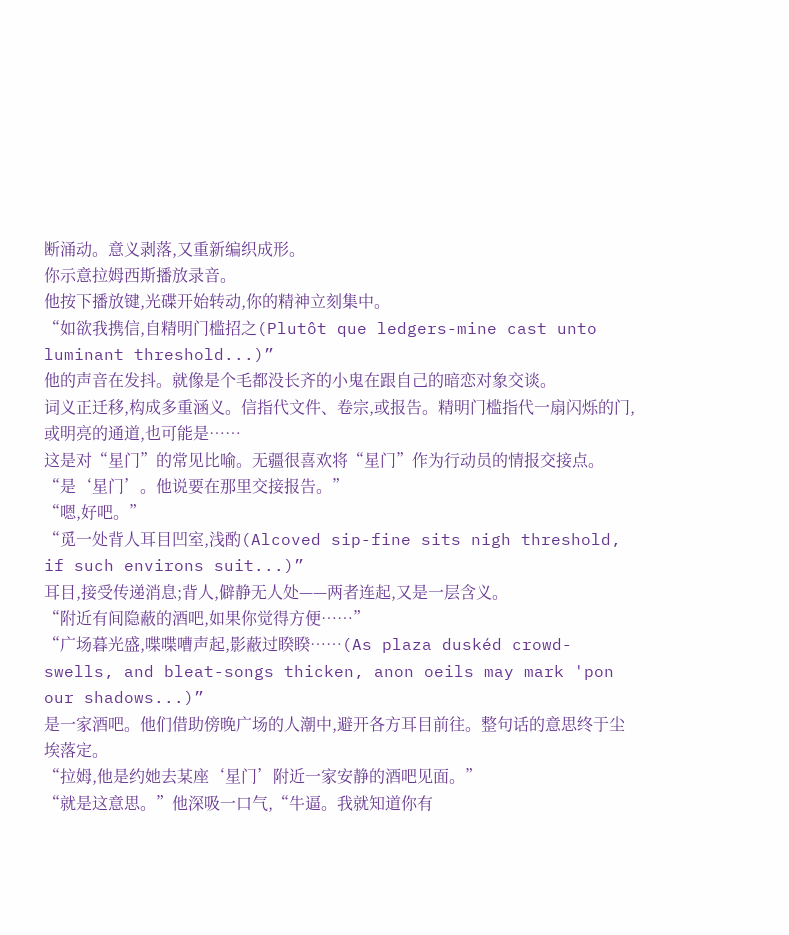断涌动。意义剥落,又重新编织成形。
你示意拉姆西斯播放录音。
他按下播放键,光碟开始转动,你的精神立刻集中。
“如欲我携信,自精明门槛招之(Plutôt que ledgers-mine cast unto luminant threshold...)”
他的声音在发抖。就像是个毛都没长齐的小鬼在跟自己的暗恋对象交谈。
词义正迁移,构成多重涵义。信指代文件、卷宗,或报告。精明门槛指代一扇闪烁的门,或明亮的通道,也可能是……
这是对“星门”的常见比喻。无疆很喜欢将“星门”作为行动员的情报交接点。
“是‘星门’。他说要在那里交接报告。”
“嗯,好吧。”
“觅一处背人耳目凹室,浅酌(Alcoved sip-fine sits nigh threshold, if such environs suit...)”
耳目,接受传递消息;背人,僻静无人处——两者连起,又是一层含义。
“附近有间隐蔽的酒吧,如果你觉得方便……”
“广场暮光盛,喋喋嘈声起,影蔽过睽睽……(As plaza duskéd crowd-swells, and bleat-songs thicken, anon oeils may mark 'pon our shadows...)”
是一家酒吧。他们借助傍晚广场的人潮中,避开各方耳目前往。整句话的意思终于尘埃落定。
“拉姆,他是约她去某座‘星门’附近一家安静的酒吧见面。”
“就是这意思。”他深吸一口气,“牛逼。我就知道你有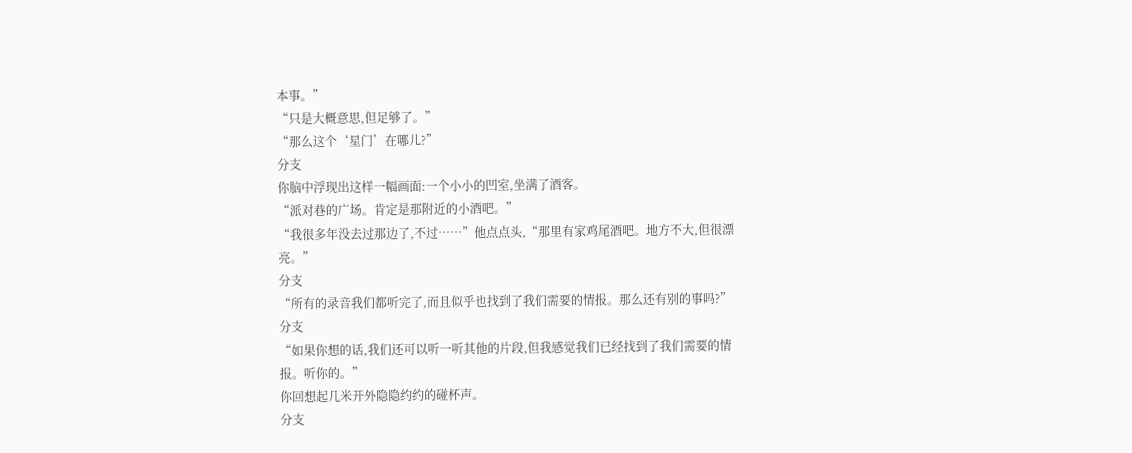本事。”
“只是大概意思,但足够了。”
“那么这个‘星门’在哪儿?”
分支
你脑中浮现出这样一幅画面:一个小小的凹室,坐满了酒客。
“派对巷的广场。肯定是那附近的小酒吧。”
“我很多年没去过那边了,不过……”他点点头,“那里有家鸡尾酒吧。地方不大,但很漂亮。”
分支
“所有的录音我们都听完了,而且似乎也找到了我们需要的情报。那么还有别的事吗?”
分支
“如果你想的话,我们还可以听一听其他的片段,但我感觉我们已经找到了我们需要的情报。听你的。”
你回想起几米开外隐隐约约的碰杯声。
分支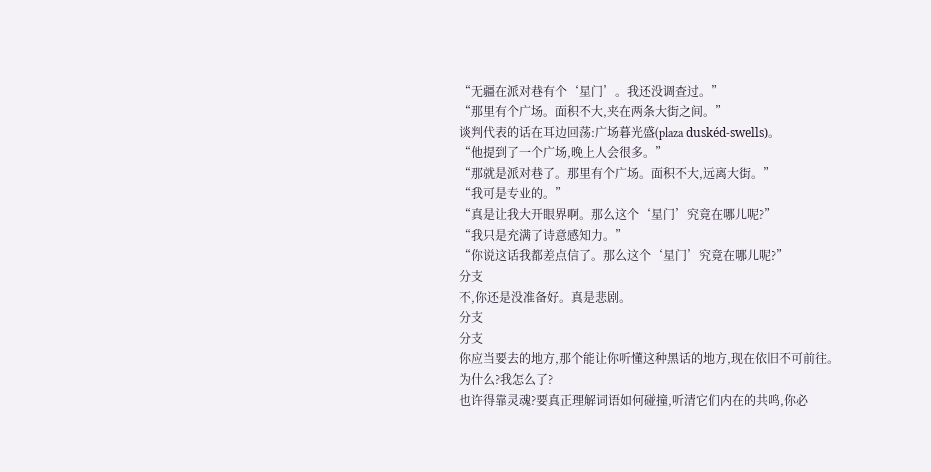“无疆在派对巷有个‘星门’。我还没调查过。”
“那里有个广场。面积不大,夹在两条大街之间。”
谈判代表的话在耳边回荡:广场暮光盛(plaza duskéd-swells)。
“他提到了一个广场,晚上人会很多。”
“那就是派对巷了。那里有个广场。面积不大,远离大街。”
“我可是专业的。”
“真是让我大开眼界啊。那么这个‘星门’究竟在哪儿呢?”
“我只是充满了诗意感知力。”
“你说这话我都差点信了。那么这个‘星门’究竟在哪儿呢?”
分支
不,你还是没准备好。真是悲剧。
分支
分支
你应当要去的地方,那个能让你听懂这种黑话的地方,现在依旧不可前往。
为什么?我怎么了?
也许得靠灵魂?要真正理解词语如何碰撞,听清它们内在的共鸣,你必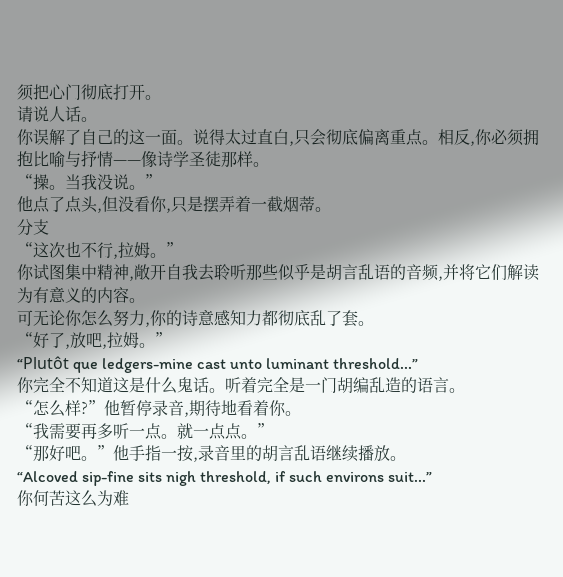须把心门彻底打开。
请说人话。
你误解了自己的这一面。说得太过直白,只会彻底偏离重点。相反,你必须拥抱比喻与抒情——像诗学圣徒那样。
“操。当我没说。”
他点了点头,但没看你,只是摆弄着一截烟蒂。
分支
“这次也不行,拉姆。”
你试图集中精神,敞开自我去聆听那些似乎是胡言乱语的音频,并将它们解读为有意义的内容。
可无论你怎么努力,你的诗意感知力都彻底乱了套。
“好了,放吧,拉姆。”
“Plutôt que ledgers-mine cast unto luminant threshold...”
你完全不知道这是什么鬼话。听着完全是一门胡编乱造的语言。
“怎么样?”他暂停录音,期待地看着你。
“我需要再多听一点。就一点点。”
“那好吧。”他手指一按,录音里的胡言乱语继续播放。
“Alcoved sip-fine sits nigh threshold, if such environs suit...”
你何苦这么为难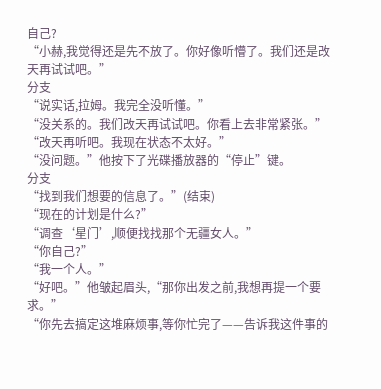自己?
“小赫,我觉得还是先不放了。你好像听懵了。我们还是改天再试试吧。”
分支
“说实话,拉姆。我完全没听懂。”
“没关系的。我们改天再试试吧。你看上去非常紧张。”
“改天再听吧。我现在状态不太好。”
“没问题。”他按下了光碟播放器的“停止”键。
分支
“找到我们想要的信息了。”(结束)
“现在的计划是什么?”
“调查‘星门’,顺便找找那个无疆女人。”
“你自己?”
“我一个人。”
“好吧。”他皱起眉头,“那你出发之前,我想再提一个要求。”
“你先去搞定这堆麻烦事,等你忙完了——告诉我这件事的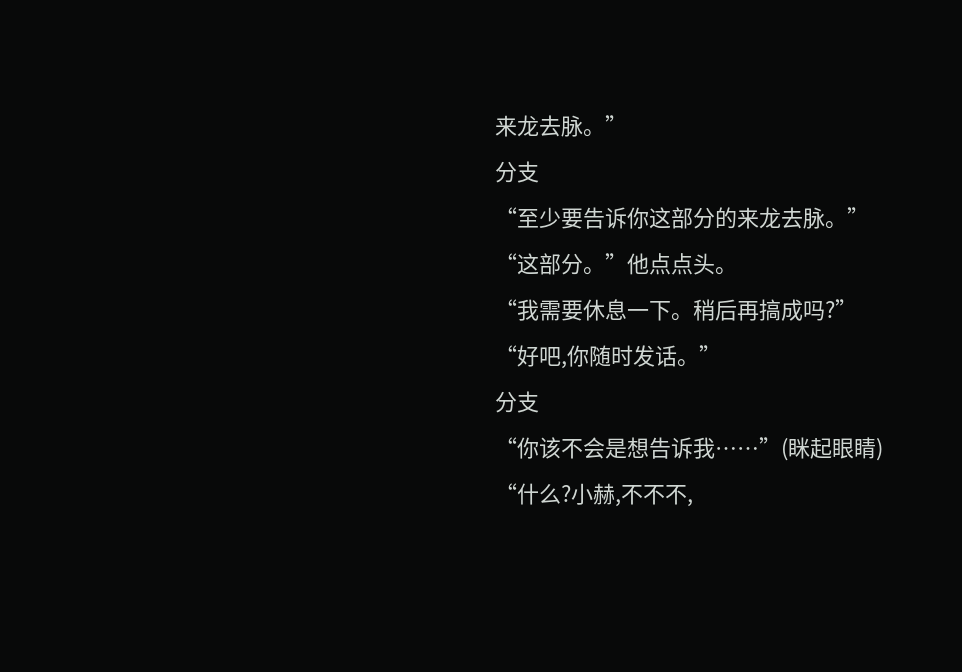来龙去脉。”
分支
“至少要告诉你这部分的来龙去脉。”
“这部分。”他点点头。
“我需要休息一下。稍后再搞成吗?”
“好吧,你随时发话。”
分支
“你该不会是想告诉我……”(眯起眼睛)
“什么?小赫,不不不,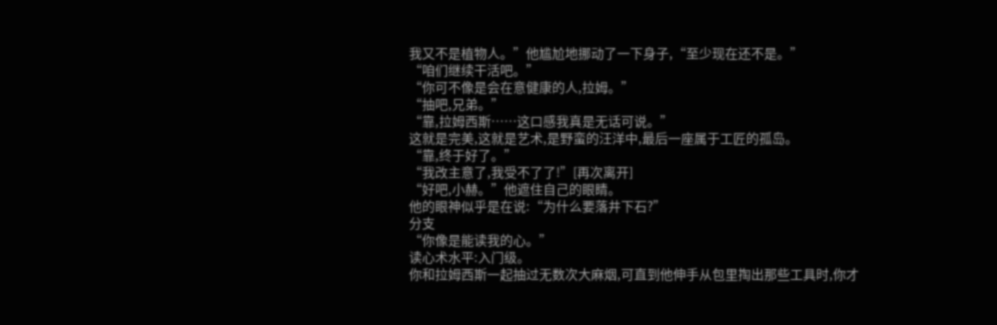我又不是植物人。”他尴尬地挪动了一下身子,“至少现在还不是。”
“咱们继续干活吧。”
“你可不像是会在意健康的人,拉姆。”
“抽吧,兄弟。”
“靠,拉姆西斯……这口感我真是无话可说。”
这就是完美,这就是艺术,是野蛮的汪洋中,最后一座属于工匠的孤岛。
“靠,终于好了。”
“我改主意了,我受不了了!”[再次离开]
“好吧,小赫。”他遮住自己的眼睛。
他的眼神似乎是在说:“为什么要落井下石?”
分支
“你像是能读我的心。”
读心术水平:入门级。
你和拉姆西斯一起抽过无数次大麻烟,可直到他伸手从包里掏出那些工具时,你才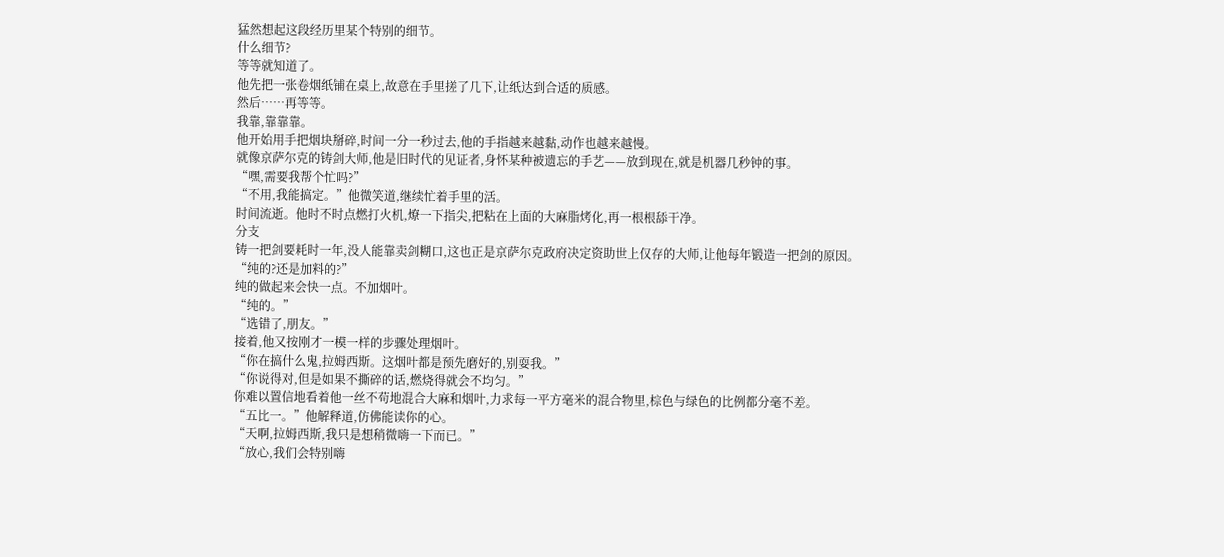猛然想起这段经历里某个特别的细节。
什么细节?
等等就知道了。
他先把一张卷烟纸铺在桌上,故意在手里搓了几下,让纸达到合适的质感。
然后……再等等。
我靠,靠靠靠。
他开始用手把烟块掰碎,时间一分一秒过去,他的手指越来越黏,动作也越来越慢。
就像京萨尔克的铸剑大师,他是旧时代的见证者,身怀某种被遗忘的手艺——放到现在,就是机器几秒钟的事。
“嘿,需要我帮个忙吗?”
“不用,我能搞定。”他微笑道,继续忙着手里的活。
时间流逝。他时不时点燃打火机,燎一下指尖,把粘在上面的大麻脂烤化,再一根根舔干净。
分支
铸一把剑要耗时一年,没人能靠卖剑糊口,这也正是京萨尔克政府决定资助世上仅存的大师,让他每年锻造一把剑的原因。
“纯的?还是加料的?”
纯的做起来会快一点。不加烟叶。
“纯的。”
“选错了,朋友。”
接着,他又按刚才一模一样的步骤处理烟叶。
“你在搞什么鬼,拉姆西斯。这烟叶都是预先磨好的,别耍我。”
“你说得对,但是如果不撕碎的话,燃烧得就会不均匀。”
你难以置信地看着他一丝不苟地混合大麻和烟叶,力求每一平方毫米的混合物里,棕色与绿色的比例都分毫不差。
“五比一。”他解释道,仿佛能读你的心。
“天啊,拉姆西斯,我只是想稍微嗨一下而已。”
“放心,我们会特别嗨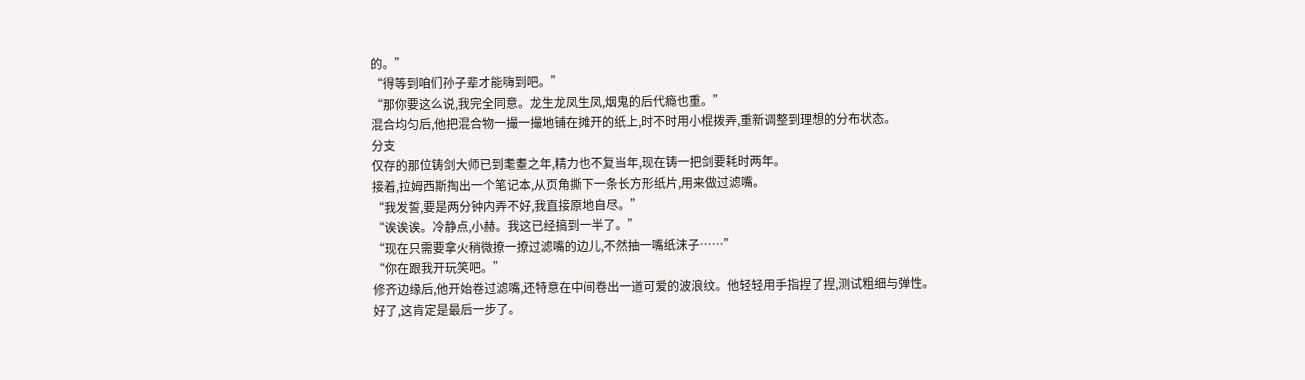的。”
“得等到咱们孙子辈才能嗨到吧。”
“那你要这么说,我完全同意。龙生龙凤生凤,烟鬼的后代瘾也重。”
混合均匀后,他把混合物一撮一撮地铺在摊开的纸上,时不时用小棍拨弄,重新调整到理想的分布状态。
分支
仅存的那位铸剑大师已到耄耋之年,精力也不复当年,现在铸一把剑要耗时两年。
接着,拉姆西斯掏出一个笔记本,从页角撕下一条长方形纸片,用来做过滤嘴。
“我发誓,要是两分钟内弄不好,我直接原地自尽。”
“诶诶诶。冷静点,小赫。我这已经搞到一半了。”
“现在只需要拿火稍微撩一撩过滤嘴的边儿,不然抽一嘴纸沫子……”
“你在跟我开玩笑吧。”
修齐边缘后,他开始卷过滤嘴,还特意在中间卷出一道可爱的波浪纹。他轻轻用手指捏了捏,测试粗细与弹性。
好了,这肯定是最后一步了。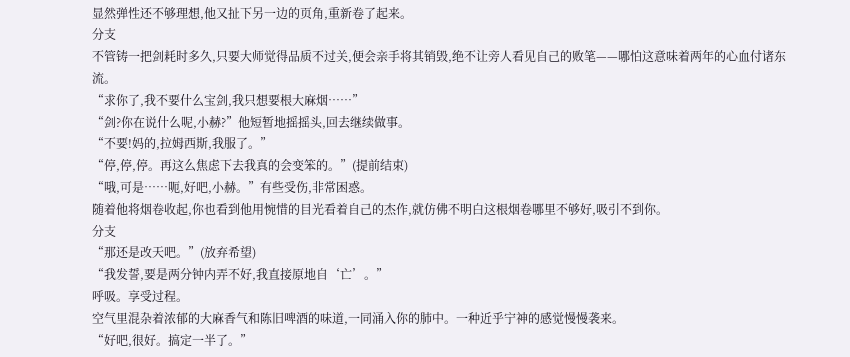显然弹性还不够理想,他又扯下另一边的页角,重新卷了起来。
分支
不管铸一把剑耗时多久,只要大师觉得品质不过关,便会亲手将其销毁,绝不让旁人看见自己的败笔——哪怕这意味着两年的心血付诸东流。
“求你了,我不要什么宝剑,我只想要根大麻烟……”
“剑?你在说什么呢,小赫?”他短暂地摇摇头,回去继续做事。
“不要!妈的,拉姆西斯,我服了。”
“停,停,停。再这么焦虑下去我真的会变笨的。”(提前结束)
“哦,可是……呃,好吧,小赫。”有些受伤,非常困惑。
随着他将烟卷收起,你也看到他用惋惜的目光看着自己的杰作,就仿佛不明白这根烟卷哪里不够好,吸引不到你。
分支
“那还是改天吧。”(放弃希望)
“我发誓,要是两分钟内弄不好,我直接原地自‘亡’。”
呼吸。享受过程。
空气里混杂着浓郁的大麻香气和陈旧啤酒的味道,一同涌入你的肺中。一种近乎宁神的感觉慢慢袭来。
“好吧,很好。搞定一半了。”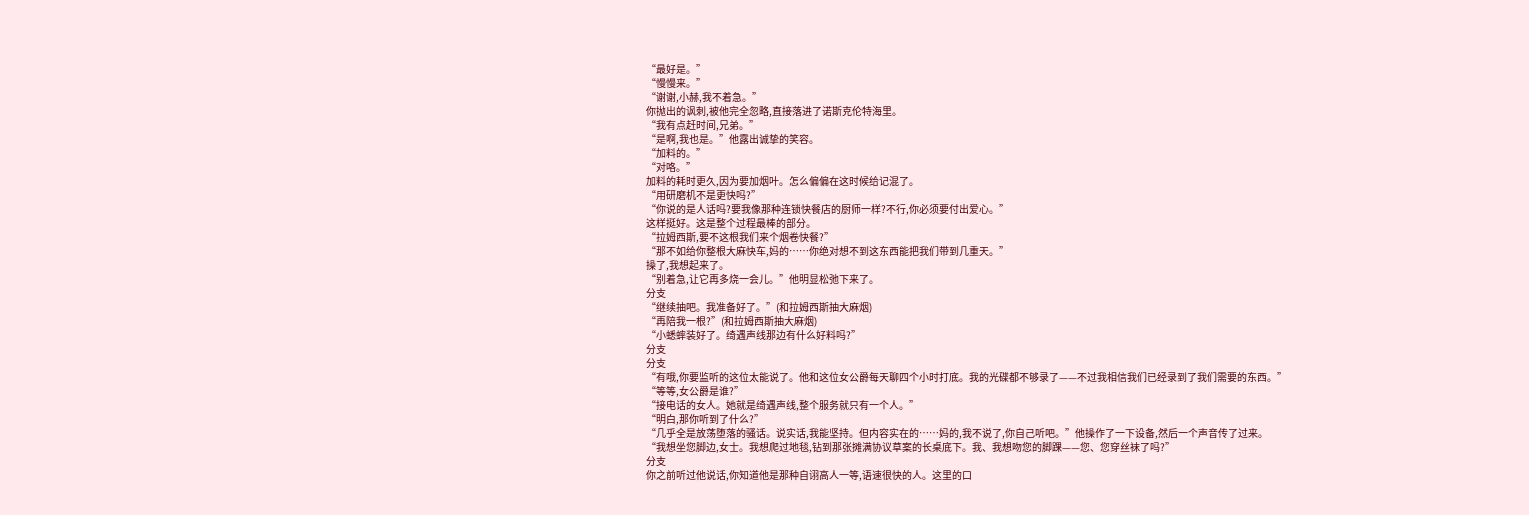“最好是。”
“慢慢来。”
“谢谢,小赫,我不着急。”
你抛出的讽刺,被他完全忽略,直接落进了诺斯克伦特海里。
“我有点赶时间,兄弟。”
“是啊,我也是。”他露出诚挚的笑容。
“加料的。”
“对咯。”
加料的耗时更久,因为要加烟叶。怎么偏偏在这时候给记混了。
“用研磨机不是更快吗?”
“你说的是人话吗?要我像那种连锁快餐店的厨师一样?不行,你必须要付出爱心。”
这样挺好。这是整个过程最棒的部分。
“拉姆西斯,要不这根我们来个烟卷快餐?”
“那不如给你整根大麻快车,妈的……你绝对想不到这东西能把我们带到几重天。”
操了,我想起来了。
“别着急,让它再多烧一会儿。”他明显松弛下来了。
分支
“继续抽吧。我准备好了。”(和拉姆西斯抽大麻烟)
“再陪我一根?”(和拉姆西斯抽大麻烟)
“小蟋蟀装好了。绮遇声线那边有什么好料吗?”
分支
分支
“有哦,你要监听的这位太能说了。他和这位女公爵每天聊四个小时打底。我的光碟都不够录了——不过我相信我们已经录到了我们需要的东西。”
“等等,女公爵是谁?”
“接电话的女人。她就是绮遇声线,整个服务就只有一个人。”
“明白,那你听到了什么?”
“几乎全是放荡堕落的骚话。说实话,我能坚持。但内容实在的……妈的,我不说了,你自己听吧。”他操作了一下设备,然后一个声音传了过来。
“我想坐您脚边,女士。我想爬过地毯,钻到那张摊满协议草案的长桌底下。我、我想吻您的脚踝——您、您穿丝袜了吗?”
分支
你之前听过他说话,你知道他是那种自诩高人一等,语速很快的人。这里的口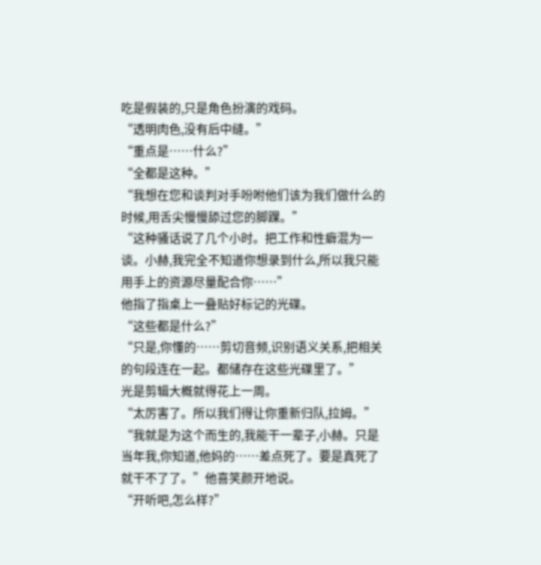吃是假装的,只是角色扮演的戏码。
“透明肉色,没有后中缝。”
“重点是……什么?”
“全都是这种。”
“我想在您和谈判对手吩咐他们该为我们做什么的时候,用舌尖慢慢舔过您的脚踝。”
“这种骚话说了几个小时。把工作和性癖混为一谈。小赫,我完全不知道你想录到什么,所以我只能用手上的资源尽量配合你……”
他指了指桌上一叠贴好标记的光碟。
“这些都是什么?”
“只是,你懂的……剪切音频,识别语义关系,把相关的句段连在一起。都储存在这些光碟里了。”
光是剪辑大概就得花上一周。
“太厉害了。所以我们得让你重新归队,拉姆。”
“我就是为这个而生的,我能干一辈子,小赫。只是当年我,你知道,他妈的……差点死了。要是真死了就干不了了。”他喜笑颜开地说。
“开听吧,怎么样?”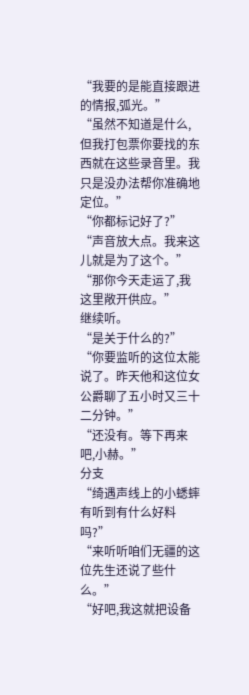“我要的是能直接跟进的情报,弧光。”
“虽然不知道是什么,但我打包票你要找的东西就在这些录音里。我只是没办法帮你准确地定位。”
“你都标记好了?”
“声音放大点。我来这儿就是为了这个。”
“那你今天走运了,我这里敞开供应。”
继续听。
“是关于什么的?”
“你要监听的这位太能说了。昨天他和这位女公爵聊了五小时又三十二分钟。”
“还没有。等下再来吧,小赫。”
分支
“绮遇声线上的小蟋蟀有听到有什么好料吗?”
“来听听咱们无疆的这位先生还说了些什么。”
“好吧,我这就把设备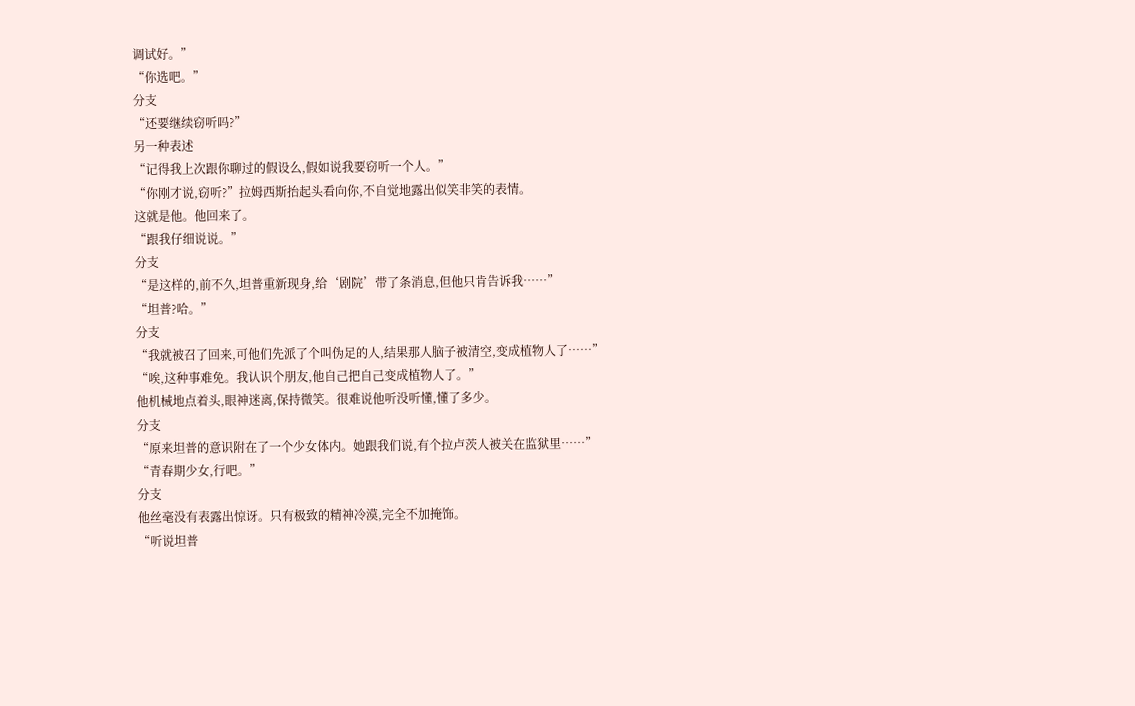调试好。”
“你选吧。”
分支
“还要继续窃听吗?”
另一种表述
“记得我上次跟你聊过的假设么,假如说我要窃听一个人。”
“你刚才说,窃听?”拉姆西斯抬起头看向你,不自觉地露出似笑非笑的表情。
这就是他。他回来了。
“跟我仔细说说。”
分支
“是这样的,前不久,坦普重新现身,给‘剧院’带了条消息,但他只肯告诉我……”
“坦普?哈。”
分支
“我就被召了回来,可他们先派了个叫伪足的人,结果那人脑子被清空,变成植物人了……”
“唉,这种事难免。我认识个朋友,他自己把自己变成植物人了。”
他机械地点着头,眼神迷离,保持微笑。很难说他听没听懂,懂了多少。
分支
“原来坦普的意识附在了一个少女体内。她跟我们说,有个拉卢茨人被关在监狱里……”
“青春期少女,行吧。”
分支
他丝毫没有表露出惊讶。只有极致的精神冷漠,完全不加掩饰。
“听说坦普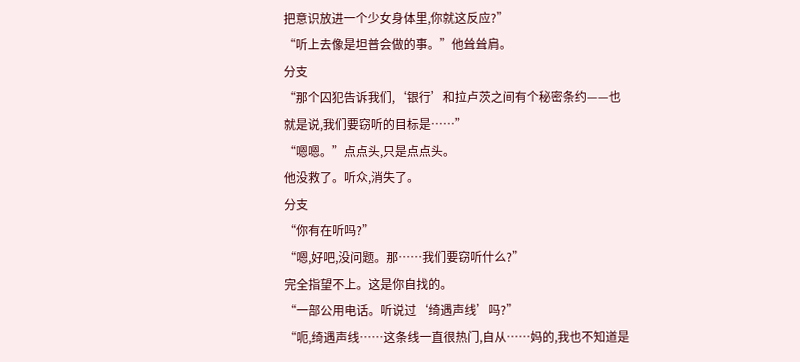把意识放进一个少女身体里,你就这反应?”
“听上去像是坦普会做的事。”他耸耸肩。
分支
“那个囚犯告诉我们,‘银行’和拉卢茨之间有个秘密条约——也就是说,我们要窃听的目标是……”
“嗯嗯。”点点头,只是点点头。
他没救了。听众,消失了。
分支
“你有在听吗?”
“嗯,好吧,没问题。那……我们要窃听什么?”
完全指望不上。这是你自找的。
“一部公用电话。听说过‘绮遇声线’吗?”
“呃,绮遇声线……这条线一直很热门,自从……妈的,我也不知道是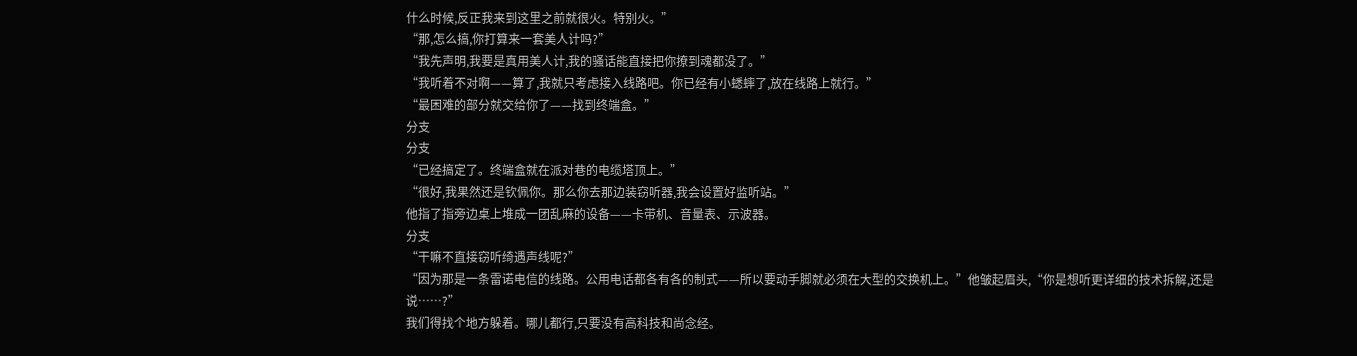什么时候,反正我来到这里之前就很火。特别火。”
“那,怎么搞,你打算来一套美人计吗?”
“我先声明,我要是真用美人计,我的骚话能直接把你撩到魂都没了。”
“我听着不对啊——算了,我就只考虑接入线路吧。你已经有小蟋蟀了,放在线路上就行。”
“最困难的部分就交给你了——找到终端盒。”
分支
分支
“已经搞定了。终端盒就在派对巷的电缆塔顶上。”
“很好,我果然还是钦佩你。那么你去那边装窃听器,我会设置好监听站。”
他指了指旁边桌上堆成一团乱麻的设备——卡带机、音量表、示波器。
分支
“干嘛不直接窃听绮遇声线呢?”
“因为那是一条雷诺电信的线路。公用电话都各有各的制式——所以要动手脚就必须在大型的交换机上。”他皱起眉头,“你是想听更详细的技术拆解,还是说……?”
我们得找个地方躲着。哪儿都行,只要没有高科技和尚念经。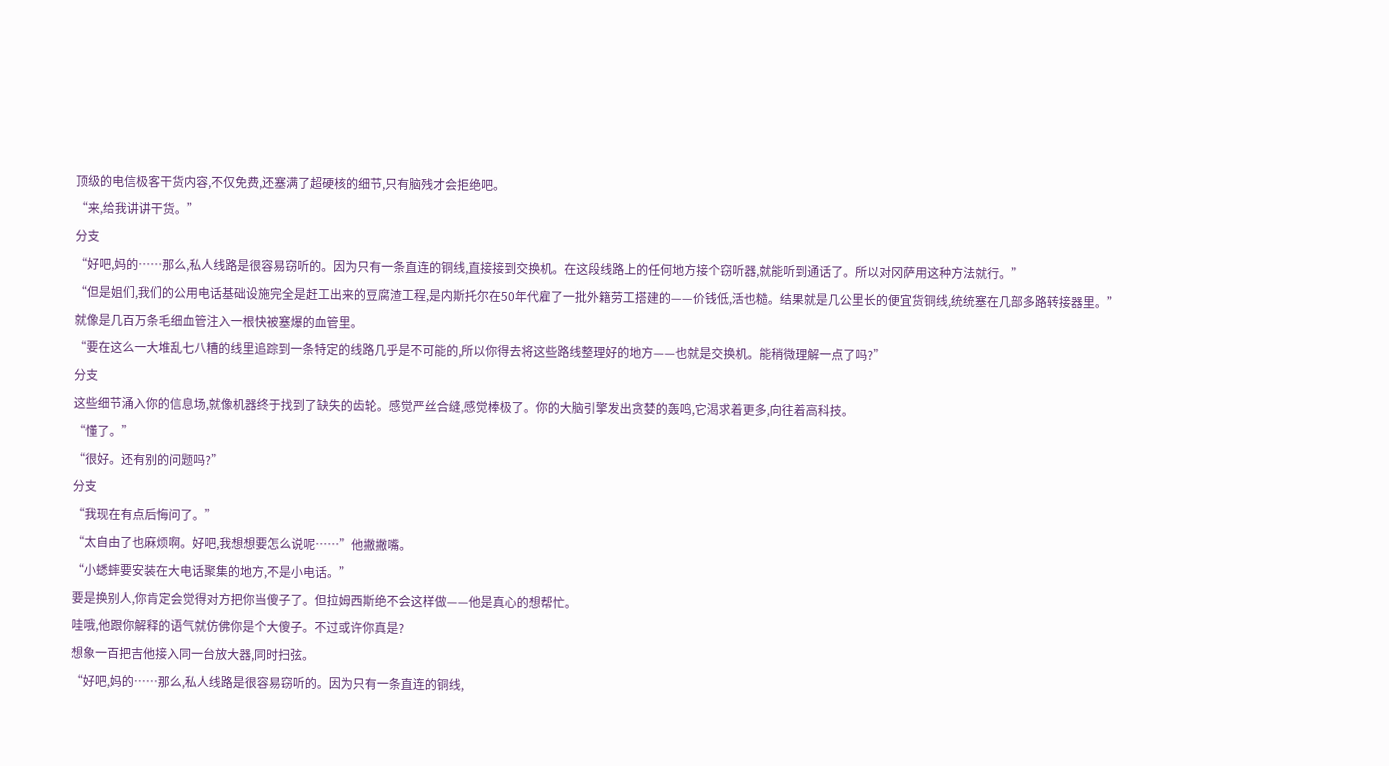顶级的电信极客干货内容,不仅免费,还塞满了超硬核的细节,只有脑残才会拒绝吧。
“来,给我讲讲干货。”
分支
“好吧,妈的……那么,私人线路是很容易窃听的。因为只有一条直连的铜线,直接接到交换机。在这段线路上的任何地方接个窃听器,就能听到通话了。所以对冈萨用这种方法就行。”
“但是姐们,我们的公用电话基础设施完全是赶工出来的豆腐渣工程,是内斯托尔在50年代雇了一批外籍劳工搭建的——价钱低,活也糙。结果就是几公里长的便宜货铜线,统统塞在几部多路转接器里。”
就像是几百万条毛细血管注入一根快被塞爆的血管里。
“要在这么一大堆乱七八糟的线里追踪到一条特定的线路几乎是不可能的,所以你得去将这些路线整理好的地方——也就是交换机。能稍微理解一点了吗?”
分支
这些细节涌入你的信息场,就像机器终于找到了缺失的齿轮。感觉严丝合缝,感觉棒极了。你的大脑引擎发出贪婪的轰鸣,它渴求着更多,向往着高科技。
“懂了。”
“很好。还有别的问题吗?”
分支
“我现在有点后悔问了。”
“太自由了也麻烦啊。好吧,我想想要怎么说呢……”他撇撇嘴。
“小蟋蟀要安装在大电话聚集的地方,不是小电话。”
要是换别人,你肯定会觉得对方把你当傻子了。但拉姆西斯绝不会这样做——他是真心的想帮忙。
哇哦,他跟你解释的语气就仿佛你是个大傻子。不过或许你真是?
想象一百把吉他接入同一台放大器,同时扫弦。
“好吧,妈的……那么,私人线路是很容易窃听的。因为只有一条直连的铜线,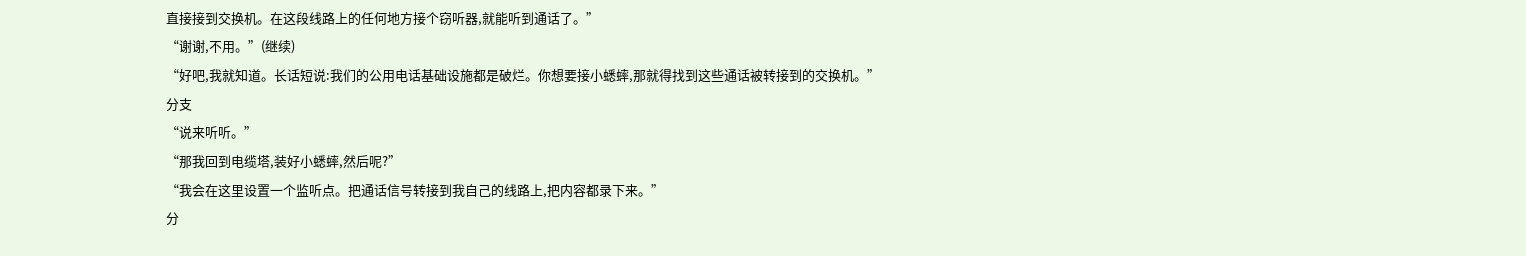直接接到交换机。在这段线路上的任何地方接个窃听器,就能听到通话了。”
“谢谢,不用。”(继续)
“好吧,我就知道。长话短说:我们的公用电话基础设施都是破烂。你想要接小蟋蟀,那就得找到这些通话被转接到的交换机。”
分支
“说来听听。”
“那我回到电缆塔,装好小蟋蟀,然后呢?”
“我会在这里设置一个监听点。把通话信号转接到我自己的线路上,把内容都录下来。”
分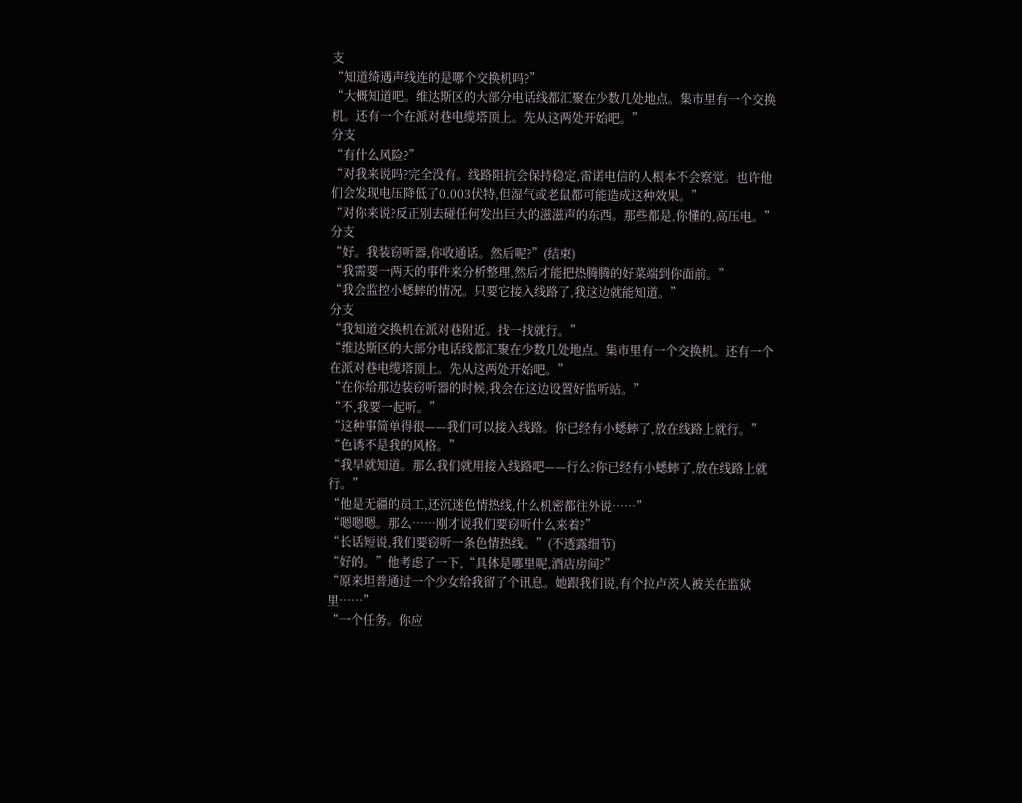支
“知道绮遇声线连的是哪个交换机吗?”
“大概知道吧。维达斯区的大部分电话线都汇聚在少数几处地点。集市里有一个交换机。还有一个在派对巷电缆塔顶上。先从这两处开始吧。”
分支
“有什么风险?”
“对我来说吗?完全没有。线路阻抗会保持稳定,雷诺电信的人根本不会察觉。也许他们会发现电压降低了0.003伏特,但湿气或老鼠都可能造成这种效果。”
“对你来说?反正别去碰任何发出巨大的滋滋声的东西。那些都是,你懂的,高压电。”
分支
“好。我装窃听器,你收通话。然后呢?”(结束)
“我需要一两天的事件来分析整理,然后才能把热腾腾的好菜端到你面前。”
“我会监控小蟋蟀的情况。只要它接入线路了,我这边就能知道。”
分支
“我知道交换机在派对巷附近。找一找就行。”
“维达斯区的大部分电话线都汇聚在少数几处地点。集市里有一个交换机。还有一个在派对巷电缆塔顶上。先从这两处开始吧。”
“在你给那边装窃听器的时候,我会在这边设置好监听站。”
“不,我要一起听。”
“这种事简单得很——我们可以接入线路。你已经有小蟋蟀了,放在线路上就行。”
“色诱不是我的风格。”
“我早就知道。那么我们就用接入线路吧——行么?你已经有小蟋蟀了,放在线路上就行。”
“他是无疆的员工,还沉迷色情热线,什么机密都往外说……”
“嗯嗯嗯。那么……刚才说我们要窃听什么来着?”
“长话短说,我们要窃听一条色情热线。”(不透露细节)
“好的。”他考虑了一下,“具体是哪里呢,酒店房间?”
“原来坦普通过一个少女给我留了个讯息。她跟我们说,有个拉卢茨人被关在监狱里……”
“一个任务。你应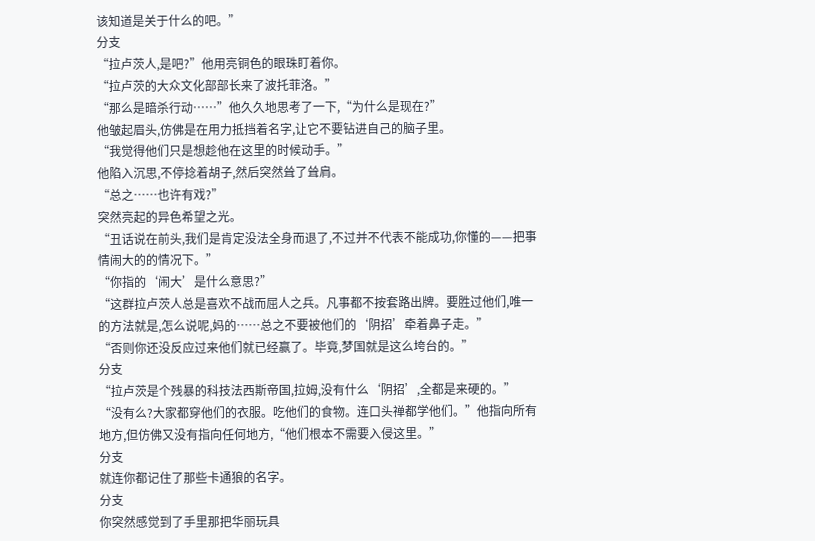该知道是关于什么的吧。”
分支
“拉卢茨人,是吧?”他用亮铜色的眼珠盯着你。
“拉卢茨的大众文化部部长来了波托菲洛。”
“那么是暗杀行动……”他久久地思考了一下,“为什么是现在?”
他皱起眉头,仿佛是在用力抵挡着名字,让它不要钻进自己的脑子里。
“我觉得他们只是想趁他在这里的时候动手。”
他陷入沉思,不停捻着胡子,然后突然耸了耸肩。
“总之……也许有戏?”
突然亮起的异色希望之光。
“丑话说在前头,我们是肯定没法全身而退了,不过并不代表不能成功,你懂的——把事情闹大的的情况下。”
“你指的‘闹大’是什么意思?”
“这群拉卢茨人总是喜欢不战而屈人之兵。凡事都不按套路出牌。要胜过他们,唯一的方法就是,怎么说呢,妈的……总之不要被他们的‘阴招’牵着鼻子走。”
“否则你还没反应过来他们就已经赢了。毕竟,梦国就是这么垮台的。”
分支
“拉卢茨是个残暴的科技法西斯帝国,拉姆,没有什么‘阴招’,全都是来硬的。”
“没有么?大家都穿他们的衣服。吃他们的食物。连口头禅都学他们。”他指向所有地方,但仿佛又没有指向任何地方,“他们根本不需要入侵这里。”
分支
就连你都记住了那些卡通狼的名字。
分支
你突然感觉到了手里那把华丽玩具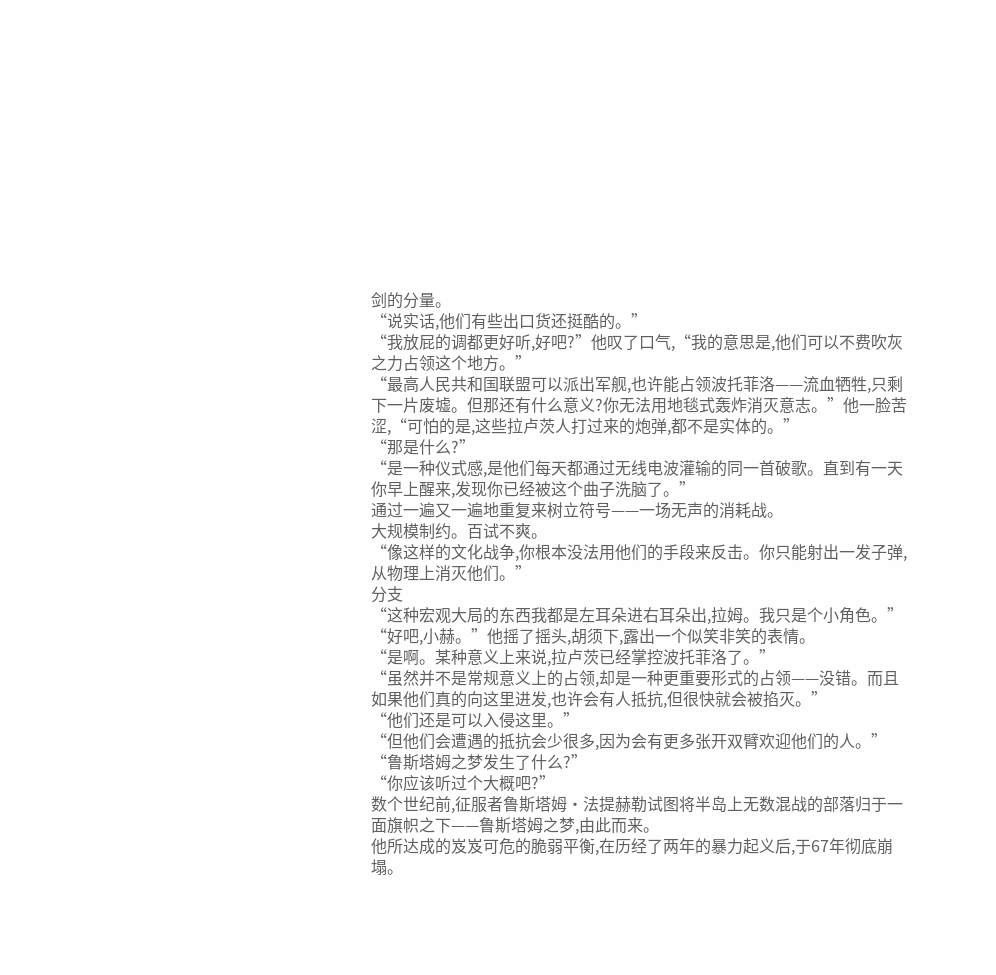剑的分量。
“说实话,他们有些出口货还挺酷的。”
“我放屁的调都更好听,好吧?”他叹了口气,“我的意思是,他们可以不费吹灰之力占领这个地方。”
“最高人民共和国联盟可以派出军舰,也许能占领波托菲洛——流血牺牲,只剩下一片废墟。但那还有什么意义?你无法用地毯式轰炸消灭意志。”他一脸苦涩,“可怕的是,这些拉卢茨人打过来的炮弹,都不是实体的。”
“那是什么?”
“是一种仪式感,是他们每天都通过无线电波灌输的同一首破歌。直到有一天你早上醒来,发现你已经被这个曲子洗脑了。”
通过一遍又一遍地重复来树立符号——一场无声的消耗战。
大规模制约。百试不爽。
“像这样的文化战争,你根本没法用他们的手段来反击。你只能射出一发子弹,从物理上消灭他们。”
分支
“这种宏观大局的东西我都是左耳朵进右耳朵出,拉姆。我只是个小角色。”
“好吧,小赫。”他摇了摇头,胡须下,露出一个似笑非笑的表情。
“是啊。某种意义上来说,拉卢茨已经掌控波托菲洛了。”
“虽然并不是常规意义上的占领,却是一种更重要形式的占领——没错。而且如果他们真的向这里进发,也许会有人抵抗,但很快就会被掐灭。”
“他们还是可以入侵这里。”
“但他们会遭遇的抵抗会少很多,因为会有更多张开双臂欢迎他们的人。”
“鲁斯塔姆之梦发生了什么?”
“你应该听过个大概吧?”
数个世纪前,征服者鲁斯塔姆·法提赫勒试图将半岛上无数混战的部落归于一面旗帜之下——鲁斯塔姆之梦,由此而来。
他所达成的岌岌可危的脆弱平衡,在历经了两年的暴力起义后,于67年彻底崩塌。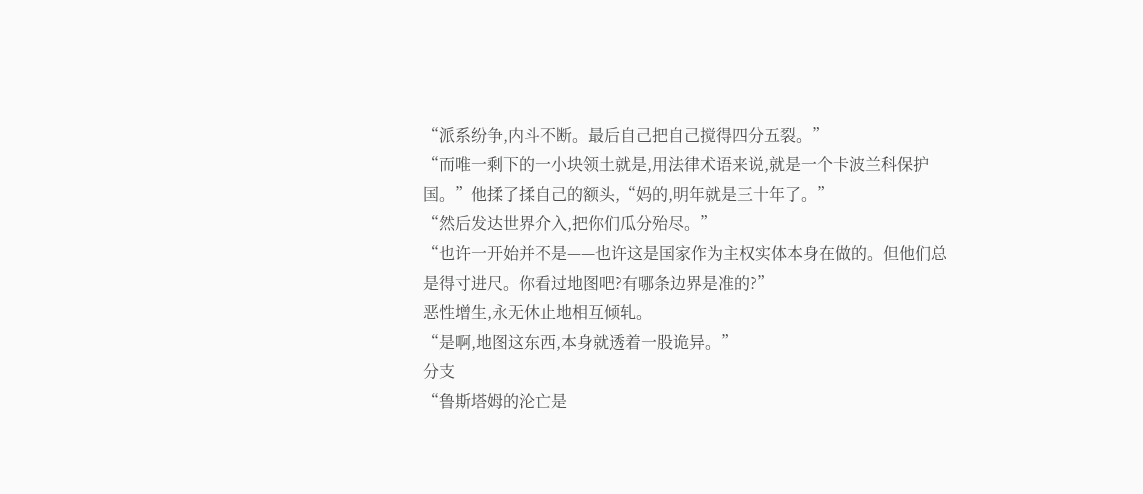“派系纷争,内斗不断。最后自己把自己搅得四分五裂。”
“而唯一剩下的一小块领土就是,用法律术语来说,就是一个卡波兰科保护国。”他揉了揉自己的额头,“妈的,明年就是三十年了。”
“然后发达世界介入,把你们瓜分殆尽。”
“也许一开始并不是——也许这是国家作为主权实体本身在做的。但他们总是得寸进尺。你看过地图吧?有哪条边界是准的?”
恶性增生,永无休止地相互倾轧。
“是啊,地图这东西,本身就透着一股诡异。”
分支
“鲁斯塔姆的沦亡是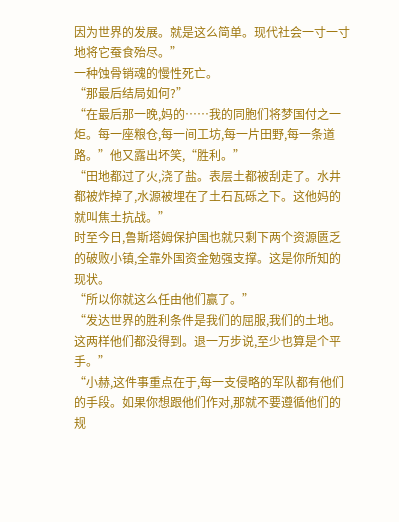因为世界的发展。就是这么简单。现代社会一寸一寸地将它蚕食殆尽。”
一种蚀骨销魂的慢性死亡。
“那最后结局如何?”
“在最后那一晚,妈的……我的同胞们将梦国付之一炬。每一座粮仓,每一间工坊,每一片田野,每一条道路。”他又露出坏笑,“胜利。”
“田地都过了火,浇了盐。表层土都被刮走了。水井都被炸掉了,水源被埋在了土石瓦砾之下。这他妈的就叫焦土抗战。”
时至今日,鲁斯塔姆保护国也就只剩下两个资源匮乏的破败小镇,全靠外国资金勉强支撑。这是你所知的现状。
“所以你就这么任由他们赢了。”
“发达世界的胜利条件是我们的屈服,我们的土地。这两样他们都没得到。退一万步说,至少也算是个平手。”
“小赫,这件事重点在于,每一支侵略的军队都有他们的手段。如果你想跟他们作对,那就不要遵循他们的规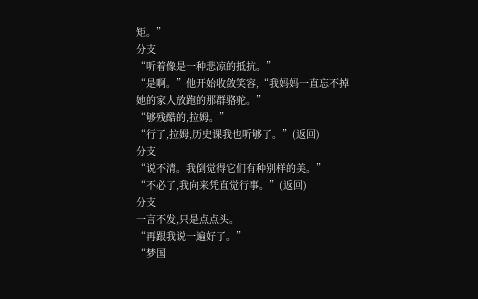矩。”
分支
“听着像是一种悲凉的抵抗。”
“是啊。”他开始收敛笑容,“我妈妈一直忘不掉她的家人放跑的那群骆驼。”
“够残酷的,拉姆。”
“行了,拉姆,历史课我也听够了。”(返回)
分支
“说不清。我倒觉得它们有种别样的美。”
“不必了,我向来凭直觉行事。”(返回)
分支
一言不发,只是点点头。
“再跟我说一遍好了。”
“梦国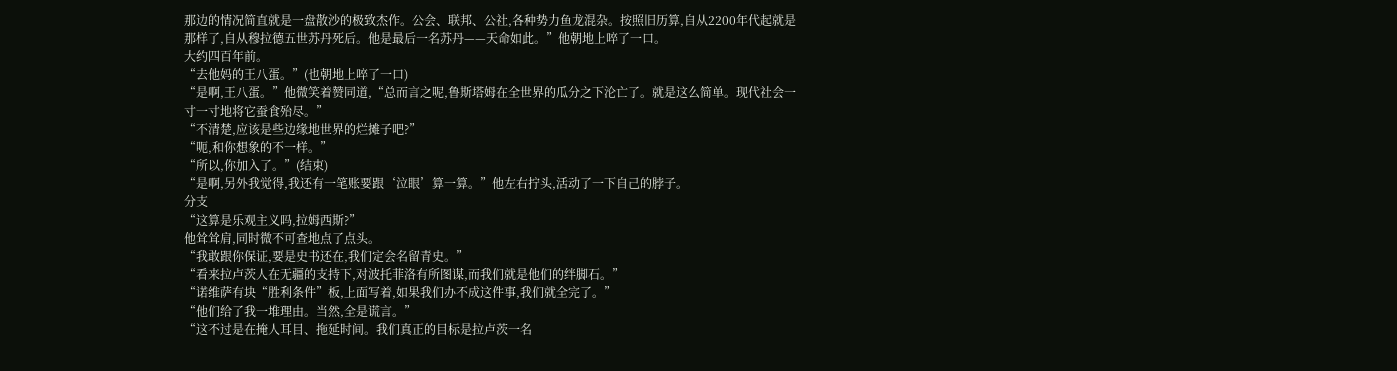那边的情况简直就是一盘散沙的极致杰作。公会、联邦、公社,各种势力鱼龙混杂。按照旧历算,自从2200年代起就是那样了,自从穆拉德五世苏丹死后。他是最后一名苏丹——天命如此。”他朝地上啐了一口。
大约四百年前。
“去他妈的王八蛋。”(也朝地上啐了一口)
“是啊,王八蛋。”他微笑着赞同道,“总而言之呢,鲁斯塔姆在全世界的瓜分之下沦亡了。就是这么简单。现代社会一寸一寸地将它蚕食殆尽。”
“不清楚,应该是些边缘地世界的烂摊子吧?”
“呃,和你想象的不一样。”
“所以,你加入了。”(结束)
“是啊,另外我觉得,我还有一笔账要跟‘泣眼’算一算。”他左右拧头,活动了一下自己的脖子。
分支
“这算是乐观主义吗,拉姆西斯?”
他耸耸肩,同时微不可查地点了点头。
“我敢跟你保证,要是史书还在,我们定会名留青史。”
“看来拉卢茨人在无疆的支持下,对波托菲洛有所图谋,而我们就是他们的绊脚石。”
“诺维萨有块“胜利条件”板,上面写着,如果我们办不成这件事,我们就全完了。”
“他们给了我一堆理由。当然,全是谎言。”
“这不过是在掩人耳目、拖延时间。我们真正的目标是拉卢茨一名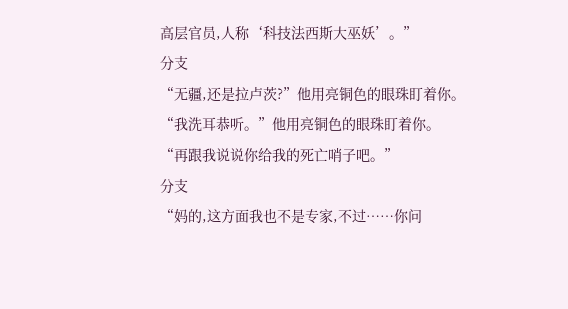高层官员,人称‘科技法西斯大巫妖’。”
分支
“无疆,还是拉卢茨?”他用亮铜色的眼珠盯着你。
“我洗耳恭听。”他用亮铜色的眼珠盯着你。
“再跟我说说你给我的死亡哨子吧。”
分支
“妈的,这方面我也不是专家,不过……你问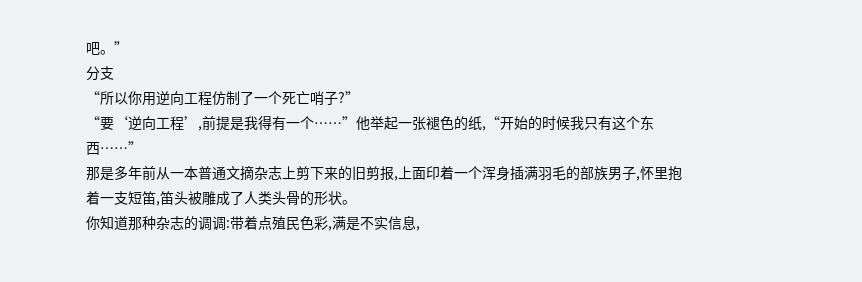吧。”
分支
“所以你用逆向工程仿制了一个死亡哨子?”
“要‘逆向工程’,前提是我得有一个……”他举起一张褪色的纸,“开始的时候我只有这个东西……”
那是多年前从一本普通文摘杂志上剪下来的旧剪报,上面印着一个浑身插满羽毛的部族男子,怀里抱着一支短笛,笛头被雕成了人类头骨的形状。
你知道那种杂志的调调:带着点殖民色彩,满是不实信息,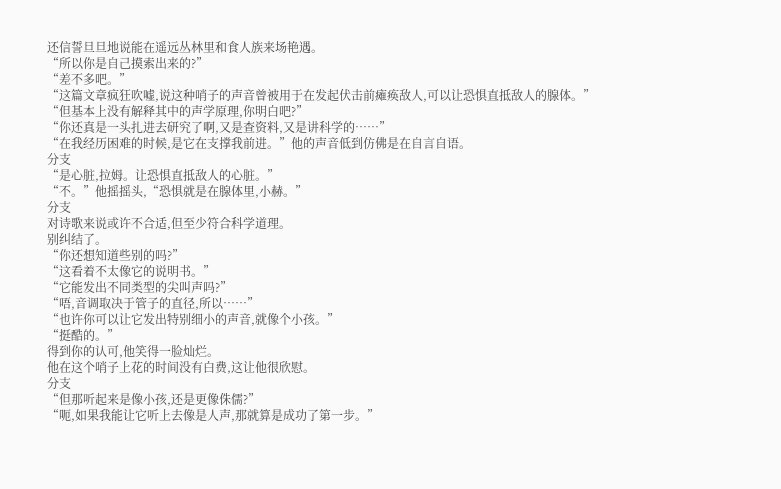还信誓旦旦地说能在遥远丛林里和食人族来场艳遇。
“所以你是自己摸索出来的?”
“差不多吧。”
“这篇文章疯狂吹嘘,说这种哨子的声音曾被用于在发起伏击前瘫痪敌人,可以让恐惧直抵敌人的腺体。”
“但基本上没有解释其中的声学原理,你明白吧?”
“你还真是一头扎进去研究了啊,又是查资料,又是讲科学的……”
“在我经历困难的时候,是它在支撑我前进。”他的声音低到仿佛是在自言自语。
分支
“是心脏,拉姆。让恐惧直抵敌人的心脏。”
“不。”他摇摇头,“恐惧就是在腺体里,小赫。”
分支
对诗歌来说或许不合适,但至少符合科学道理。
别纠结了。
“你还想知道些别的吗?”
“这看着不太像它的说明书。”
“它能发出不同类型的尖叫声吗?”
“唔,音调取决于管子的直径,所以……”
“也许你可以让它发出特别细小的声音,就像个小孩。”
“挺酷的。”
得到你的认可,他笑得一脸灿烂。
他在这个哨子上花的时间没有白费,这让他很欣慰。
分支
“但那听起来是像小孩,还是更像侏儒?”
“呃,如果我能让它听上去像是人声,那就算是成功了第一步。”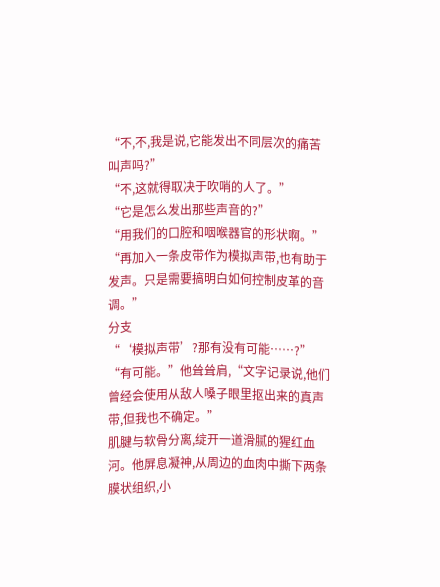“不,不,我是说,它能发出不同层次的痛苦叫声吗?”
“不,这就得取决于吹哨的人了。”
“它是怎么发出那些声音的?”
“用我们的口腔和咽喉器官的形状啊。”
“再加入一条皮带作为模拟声带,也有助于发声。只是需要搞明白如何控制皮革的音调。”
分支
“‘模拟声带’?那有没有可能……?”
“有可能。”他耸耸肩,“文字记录说,他们曾经会使用从敌人嗓子眼里抠出来的真声带,但我也不确定。”
肌腱与软骨分离,绽开一道滑腻的猩红血河。他屏息凝神,从周边的血肉中撕下两条膜状组织,小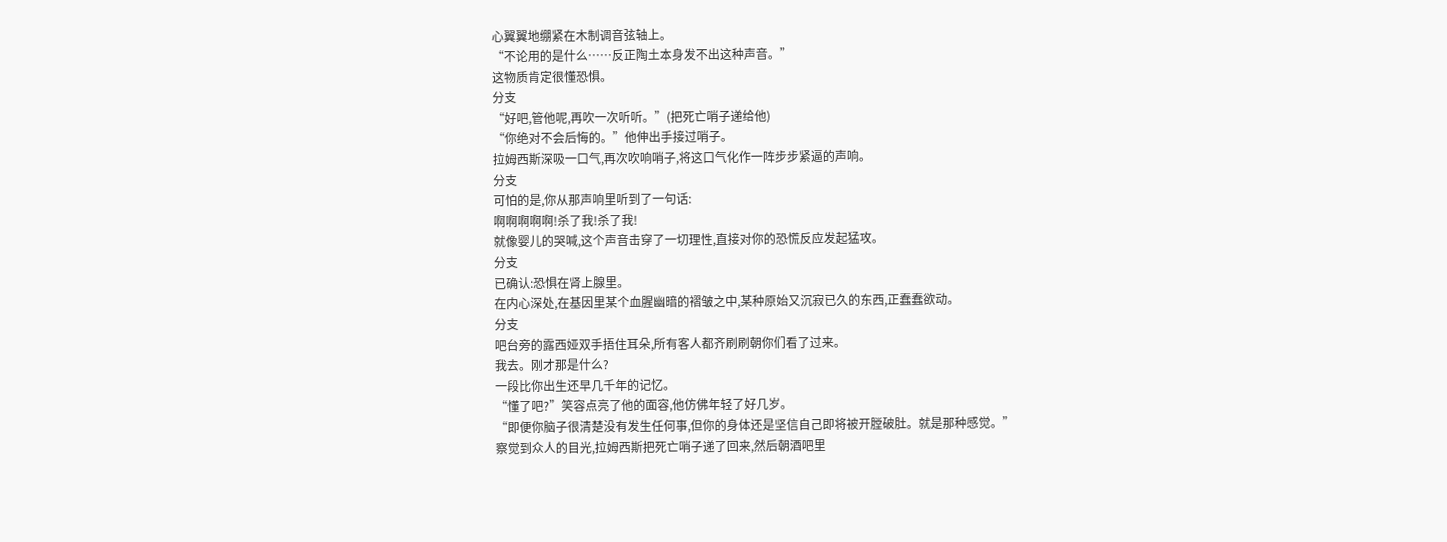心翼翼地绷紧在木制调音弦轴上。
“不论用的是什么……反正陶土本身发不出这种声音。”
这物质肯定很懂恐惧。
分支
“好吧,管他呢,再吹一次听听。”(把死亡哨子递给他)
“你绝对不会后悔的。”他伸出手接过哨子。
拉姆西斯深吸一口气,再次吹响哨子,将这口气化作一阵步步紧逼的声响。
分支
可怕的是,你从那声响里听到了一句话:
啊啊啊啊啊!杀了我!杀了我!
就像婴儿的哭喊,这个声音击穿了一切理性,直接对你的恐慌反应发起猛攻。
分支
已确认:恐惧在肾上腺里。
在内心深处,在基因里某个血腥幽暗的褶皱之中,某种原始又沉寂已久的东西,正蠢蠢欲动。
分支
吧台旁的露西娅双手捂住耳朵,所有客人都齐刷刷朝你们看了过来。
我去。刚才那是什么?
一段比你出生还早几千年的记忆。
“懂了吧?”笑容点亮了他的面容,他仿佛年轻了好几岁。
“即便你脑子很清楚没有发生任何事,但你的身体还是坚信自己即将被开膛破肚。就是那种感觉。”
察觉到众人的目光,拉姆西斯把死亡哨子递了回来,然后朝酒吧里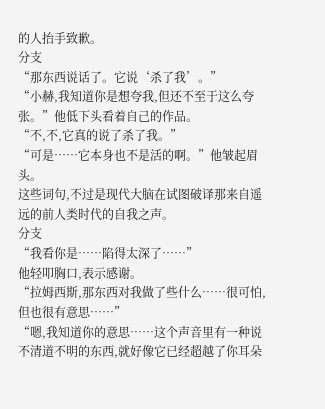的人抬手致歉。
分支
“那东西说话了。它说‘杀了我’。”
“小赫,我知道你是想夸我,但还不至于这么夸张。”他低下头看着自己的作品。
“不,不,它真的说了杀了我。”
“可是……它本身也不是活的啊。”他皱起眉头。
这些词句,不过是现代大脑在试图破译那来自遥远的前人类时代的自我之声。
分支
“我看你是……陷得太深了……”
他轻叩胸口,表示感谢。
“拉姆西斯,那东西对我做了些什么……很可怕,但也很有意思……”
“嗯,我知道你的意思……这个声音里有一种说不清道不明的东西,就好像它已经超越了你耳朵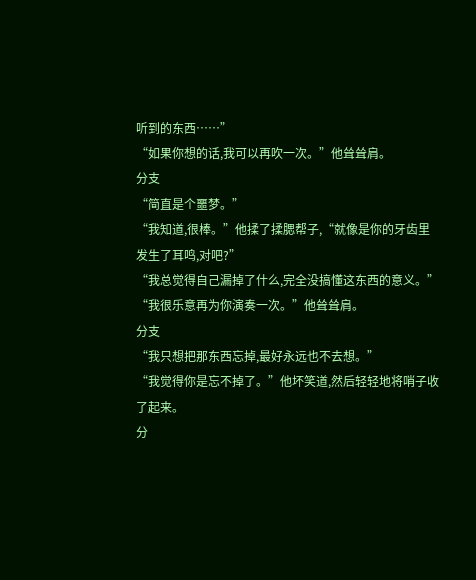听到的东西……”
“如果你想的话,我可以再吹一次。”他耸耸肩。
分支
“简直是个噩梦。”
“我知道,很棒。”他揉了揉腮帮子,“就像是你的牙齿里发生了耳鸣,对吧?”
“我总觉得自己漏掉了什么,完全没搞懂这东西的意义。”
“我很乐意再为你演奏一次。”他耸耸肩。
分支
“我只想把那东西忘掉,最好永远也不去想。”
“我觉得你是忘不掉了。”他坏笑道,然后轻轻地将哨子收了起来。
分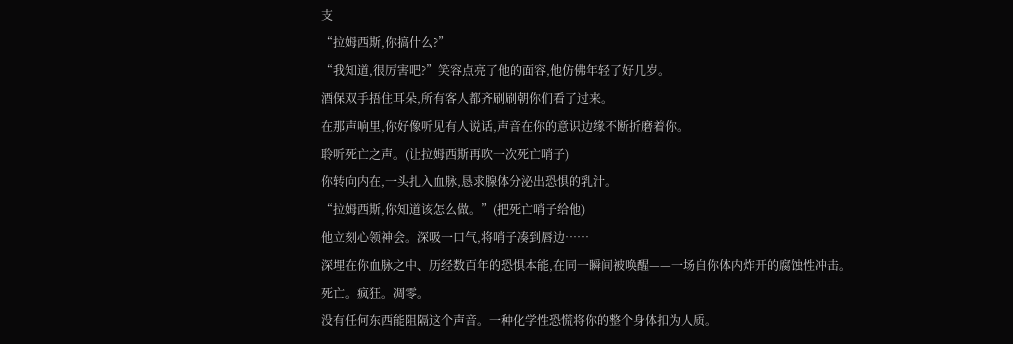支
“拉姆西斯,你搞什么?”
“我知道,很厉害吧?”笑容点亮了他的面容,他仿佛年轻了好几岁。
酒保双手捂住耳朵,所有客人都齐刷刷朝你们看了过来。
在那声响里,你好像听见有人说话,声音在你的意识边缘不断折磨着你。
聆听死亡之声。(让拉姆西斯再吹一次死亡哨子)
你转向内在,一头扎入血脉,恳求腺体分泌出恐惧的乳汁。
“拉姆西斯,你知道该怎么做。”(把死亡哨子给他)
他立刻心领神会。深吸一口气,将哨子凑到唇边……
深埋在你血脉之中、历经数百年的恐惧本能,在同一瞬间被唤醒——一场自你体内炸开的腐蚀性冲击。
死亡。疯狂。凋零。
没有任何东西能阻隔这个声音。一种化学性恐慌将你的整个身体扣为人质。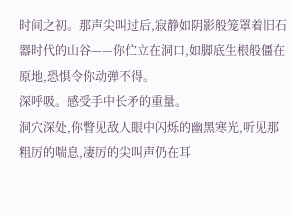时间之初。那声尖叫过后,寂静如阴影般笼罩着旧石器时代的山谷——你伫立在洞口,如脚底生根般僵在原地,恐惧令你动弹不得。
深呼吸。感受手中长矛的重量。
洞穴深处,你瞥见敌人眼中闪烁的幽黑寒光,听见那粗厉的喘息,凄厉的尖叫声仍在耳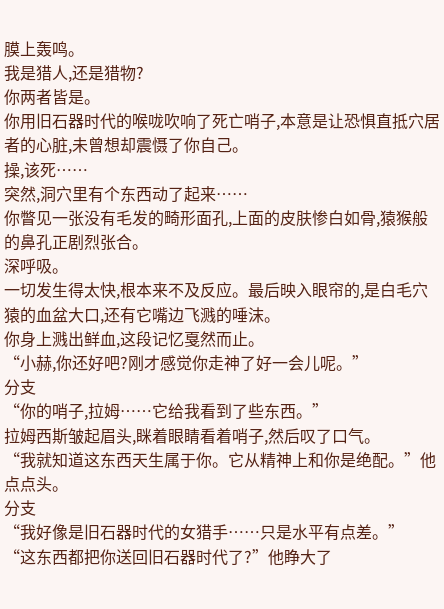膜上轰鸣。
我是猎人,还是猎物?
你两者皆是。
你用旧石器时代的喉咙吹响了死亡哨子,本意是让恐惧直抵穴居者的心脏,未曾想却震慑了你自己。
操,该死……
突然,洞穴里有个东西动了起来……
你瞥见一张没有毛发的畸形面孔,上面的皮肤惨白如骨,猿猴般的鼻孔正剧烈张合。
深呼吸。
一切发生得太快,根本来不及反应。最后映入眼帘的,是白毛穴猿的血盆大口,还有它嘴边飞溅的唾沫。
你身上溅出鲜血,这段记忆戛然而止。
“小赫,你还好吧?刚才感觉你走神了好一会儿呢。”
分支
“你的哨子,拉姆……它给我看到了些东西。”
拉姆西斯皱起眉头,眯着眼睛看着哨子,然后叹了口气。
“我就知道这东西天生属于你。它从精神上和你是绝配。”他点点头。
分支
“我好像是旧石器时代的女猎手……只是水平有点差。”
“这东西都把你送回旧石器时代了?”他睁大了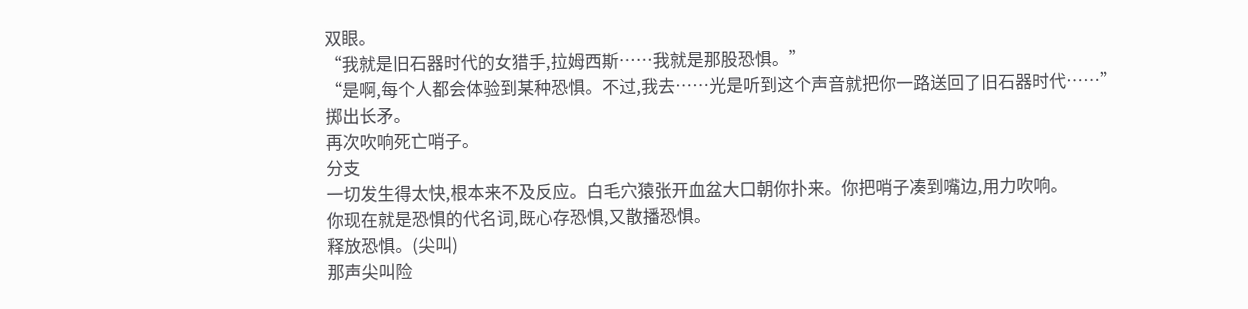双眼。
“我就是旧石器时代的女猎手,拉姆西斯……我就是那股恐惧。”
“是啊,每个人都会体验到某种恐惧。不过,我去……光是听到这个声音就把你一路送回了旧石器时代……”
掷出长矛。
再次吹响死亡哨子。
分支
一切发生得太快,根本来不及反应。白毛穴猿张开血盆大口朝你扑来。你把哨子凑到嘴边,用力吹响。
你现在就是恐惧的代名词,既心存恐惧,又散播恐惧。
释放恐惧。(尖叫)
那声尖叫险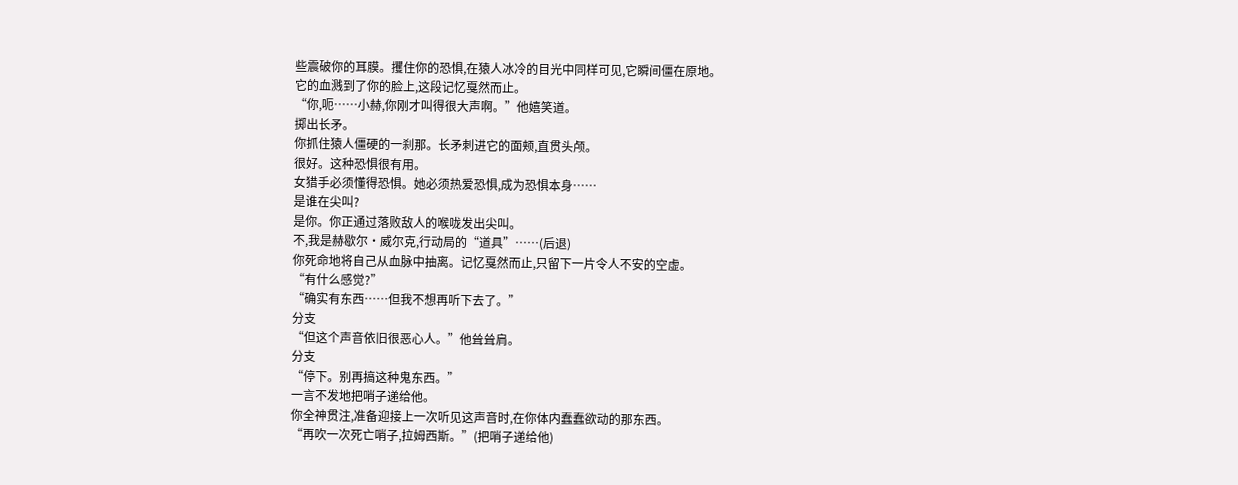些震破你的耳膜。攫住你的恐惧,在猿人冰冷的目光中同样可见,它瞬间僵在原地。
它的血溅到了你的脸上,这段记忆戛然而止。
“你,呃……小赫,你刚才叫得很大声啊。”他嬉笑道。
掷出长矛。
你抓住猿人僵硬的一刹那。长矛刺进它的面颊,直贯头颅。
很好。这种恐惧很有用。
女猎手必须懂得恐惧。她必须热爱恐惧,成为恐惧本身……
是谁在尖叫?
是你。你正通过落败敌人的喉咙发出尖叫。
不,我是赫歇尔·威尔克,行动局的“道具”……(后退)
你死命地将自己从血脉中抽离。记忆戛然而止,只留下一片令人不安的空虚。
“有什么感觉?”
“确实有东西……但我不想再听下去了。”
分支
“但这个声音依旧很恶心人。”他耸耸肩。
分支
“停下。别再搞这种鬼东西。”
一言不发地把哨子递给他。
你全神贯注,准备迎接上一次听见这声音时,在你体内蠢蠢欲动的那东西。
“再吹一次死亡哨子,拉姆西斯。”(把哨子递给他)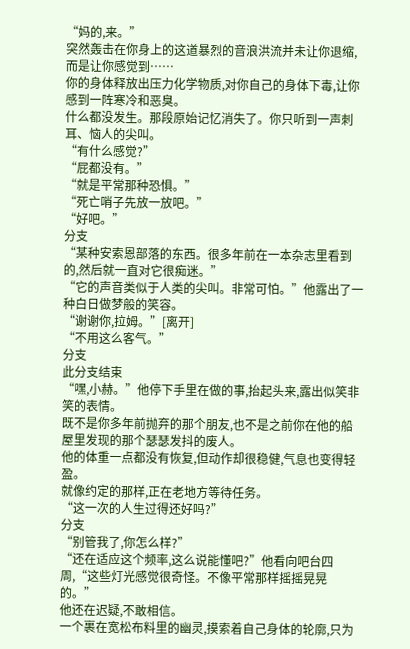“妈的,来。”
突然轰击在你身上的这道暴烈的音浪洪流并未让你退缩,而是让你感觉到……
你的身体释放出压力化学物质,对你自己的身体下毒,让你感到一阵寒冷和恶臭。
什么都没发生。那段原始记忆消失了。你只听到一声刺耳、恼人的尖叫。
“有什么感觉?”
“屁都没有。”
“就是平常那种恐惧。”
“死亡哨子先放一放吧。”
“好吧。”
分支
“某种安索恩部落的东西。很多年前在一本杂志里看到的,然后就一直对它很痴迷。”
“它的声音类似于人类的尖叫。非常可怕。”他露出了一种白日做梦般的笑容。
“谢谢你,拉姆。”[离开]
“不用这么客气。”
分支
此分支结束
“嘿,小赫。”他停下手里在做的事,抬起头来,露出似笑非笑的表情。
既不是你多年前抛弃的那个朋友,也不是之前你在他的船屋里发现的那个瑟瑟发抖的废人。
他的体重一点都没有恢复,但动作却很稳健,气息也变得轻盈。
就像约定的那样,正在老地方等待任务。
“这一次的人生过得还好吗?”
分支
“别管我了,你怎么样?”
“还在适应这个频率,这么说能懂吧?”他看向吧台四周,“这些灯光感觉很奇怪。不像平常那样摇摇晃晃的。”
他还在迟疑,不敢相信。
一个裹在宽松布料里的幽灵,摸索着自己身体的轮廓,只为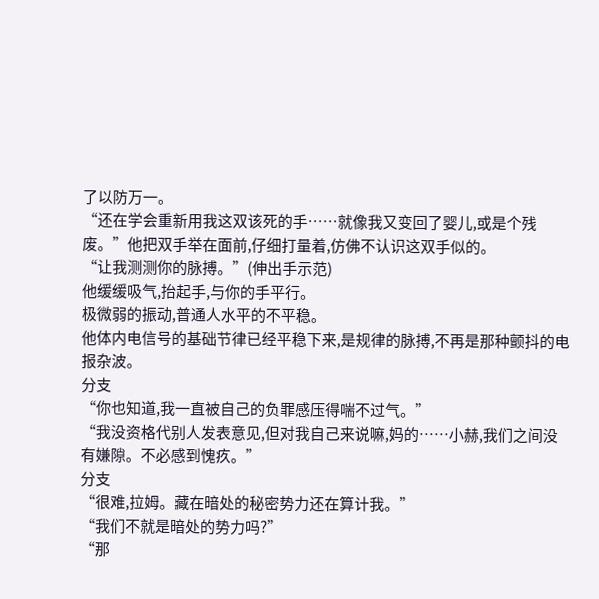了以防万一。
“还在学会重新用我这双该死的手……就像我又变回了婴儿,或是个残废。”他把双手举在面前,仔细打量着,仿佛不认识这双手似的。
“让我测测你的脉搏。”(伸出手示范)
他缓缓吸气,抬起手,与你的手平行。
极微弱的振动,普通人水平的不平稳。
他体内电信号的基础节律已经平稳下来,是规律的脉搏,不再是那种颤抖的电报杂波。
分支
“你也知道,我一直被自己的负罪感压得喘不过气。”
“我没资格代别人发表意见,但对我自己来说嘛,妈的……小赫,我们之间没有嫌隙。不必感到愧疚。”
分支
“很难,拉姆。藏在暗处的秘密势力还在算计我。”
“我们不就是暗处的势力吗?”
“那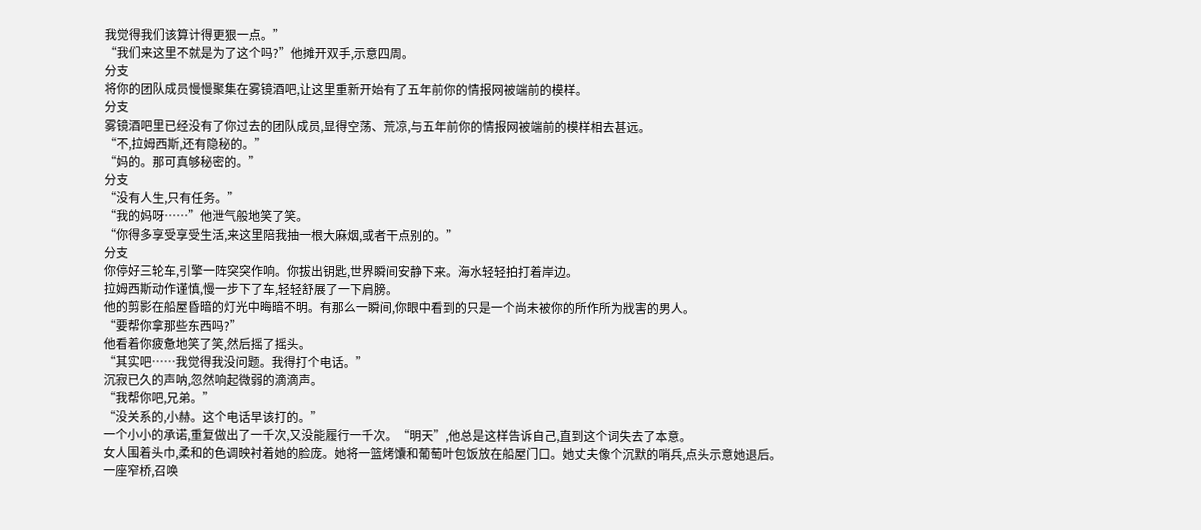我觉得我们该算计得更狠一点。”
“我们来这里不就是为了这个吗?”他摊开双手,示意四周。
分支
将你的团队成员慢慢聚集在雾镜酒吧,让这里重新开始有了五年前你的情报网被端前的模样。
分支
雾镜酒吧里已经没有了你过去的团队成员,显得空荡、荒凉,与五年前你的情报网被端前的模样相去甚远。
“不,拉姆西斯,还有隐秘的。”
“妈的。那可真够秘密的。”
分支
“没有人生,只有任务。”
“我的妈呀……”他泄气般地笑了笑。
“你得多享受享受生活,来这里陪我抽一根大麻烟,或者干点别的。”
分支
你停好三轮车,引擎一阵突突作响。你拔出钥匙,世界瞬间安静下来。海水轻轻拍打着岸边。
拉姆西斯动作谨慎,慢一步下了车,轻轻舒展了一下肩膀。
他的剪影在船屋昏暗的灯光中晦暗不明。有那么一瞬间,你眼中看到的只是一个尚未被你的所作所为戕害的男人。
“要帮你拿那些东西吗?”
他看着你疲惫地笑了笑,然后摇了摇头。
“其实吧……我觉得我没问题。我得打个电话。”
沉寂已久的声呐,忽然响起微弱的滴滴声。
“我帮你吧,兄弟。”
“没关系的,小赫。这个电话早该打的。”
一个小小的承诺,重复做出了一千次,又没能履行一千次。“明天”,他总是这样告诉自己,直到这个词失去了本意。
女人围着头巾,柔和的色调映衬着她的脸庞。她将一篮烤馕和葡萄叶包饭放在船屋门口。她丈夫像个沉默的哨兵,点头示意她退后。一座窄桥,召唤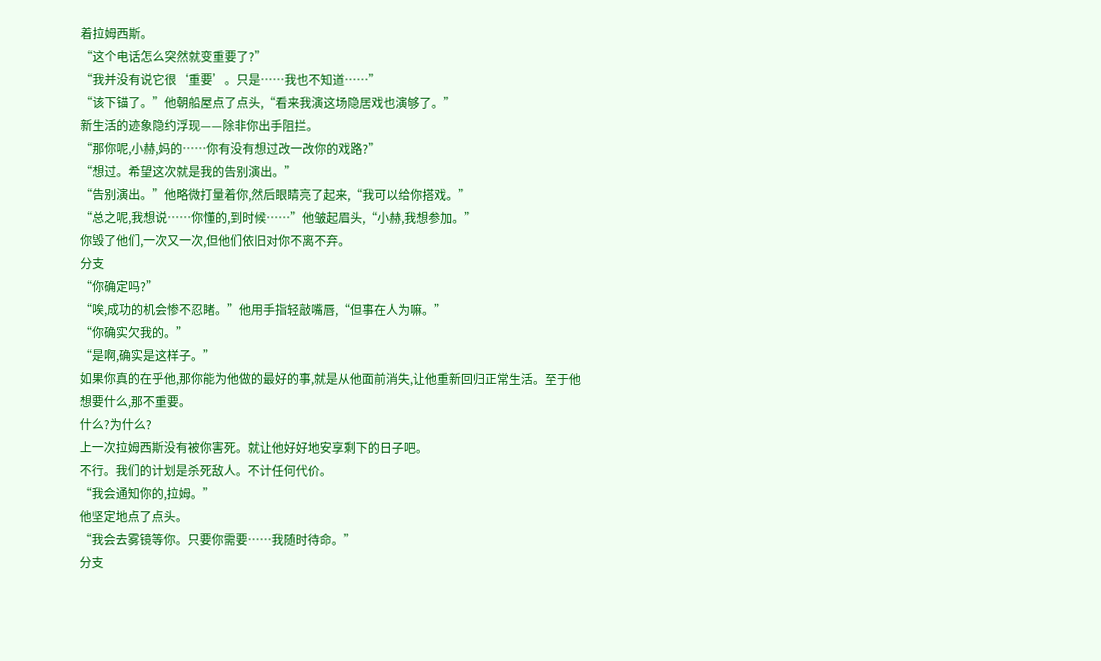着拉姆西斯。
“这个电话怎么突然就变重要了?”
“我并没有说它很‘重要’。只是……我也不知道……”
“该下锚了。”他朝船屋点了点头,“看来我演这场隐居戏也演够了。”
新生活的迹象隐约浮现——除非你出手阻拦。
“那你呢,小赫,妈的……你有没有想过改一改你的戏路?”
“想过。希望这次就是我的告别演出。”
“告别演出。”他略微打量着你,然后眼睛亮了起来,“我可以给你搭戏。”
“总之呢,我想说……你懂的,到时候……”他皱起眉头,“小赫,我想参加。”
你毁了他们,一次又一次,但他们依旧对你不离不弃。
分支
“你确定吗?”
“唉,成功的机会惨不忍睹。”他用手指轻敲嘴唇,“但事在人为嘛。”
“你确实欠我的。”
“是啊,确实是这样子。”
如果你真的在乎他,那你能为他做的最好的事,就是从他面前消失,让他重新回归正常生活。至于他想要什么,那不重要。
什么?为什么?
上一次拉姆西斯没有被你害死。就让他好好地安享剩下的日子吧。
不行。我们的计划是杀死敌人。不计任何代价。
“我会通知你的,拉姆。”
他坚定地点了点头。
“我会去雾镜等你。只要你需要……我随时待命。”
分支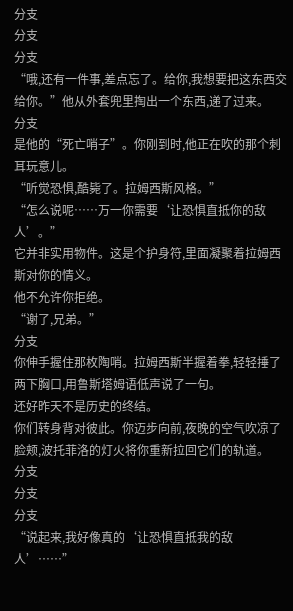分支
分支
分支
“哦,还有一件事,差点忘了。给你,我想要把这东西交给你。”他从外套兜里掏出一个东西,递了过来。
分支
是他的“死亡哨子”。你刚到时,他正在吹的那个刺耳玩意儿。
“听觉恐惧,酷毙了。拉姆西斯风格。”
“怎么说呢……万一你需要‘让恐惧直抵你的敌人’。”
它并非实用物件。这是个护身符,里面凝聚着拉姆西斯对你的情义。
他不允许你拒绝。
“谢了,兄弟。”
分支
你伸手握住那枚陶哨。拉姆西斯半握着拳,轻轻捶了两下胸口,用鲁斯塔姆语低声说了一句。
还好昨天不是历史的终结。
你们转身背对彼此。你迈步向前,夜晚的空气吹凉了脸颊,波托菲洛的灯火将你重新拉回它们的轨道。
分支
分支
分支
“说起来,我好像真的‘让恐惧直抵我的敌人’……”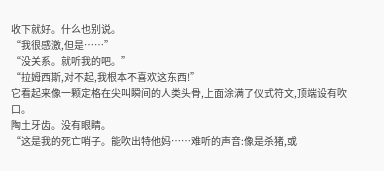收下就好。什么也别说。
“我很感激,但是……”
“没关系。就听我的吧。”
“拉姆西斯,对不起,我根本不喜欢这东西!”
它看起来像一颗定格在尖叫瞬间的人类头骨,上面涂满了仪式符文,顶端设有吹口。
陶土牙齿。没有眼睛。
“这是我的死亡哨子。能吹出特他妈……难听的声音:像是杀猪,或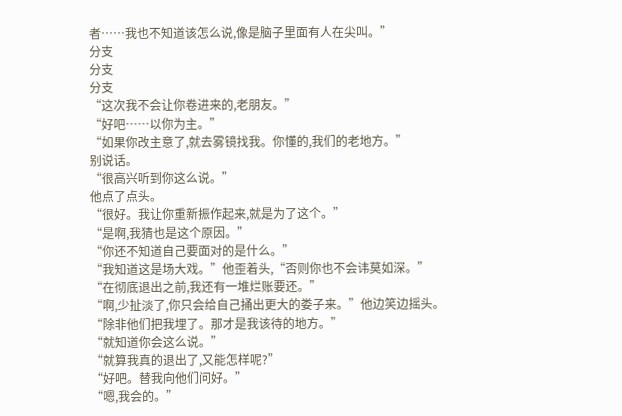者……我也不知道该怎么说,像是脑子里面有人在尖叫。”
分支
分支
分支
“这次我不会让你卷进来的,老朋友。”
“好吧……以你为主。”
“如果你改主意了,就去雾镜找我。你懂的,我们的老地方。”
别说话。
“很高兴听到你这么说。”
他点了点头。
“很好。我让你重新振作起来,就是为了这个。”
“是啊,我猜也是这个原因。”
“你还不知道自己要面对的是什么。”
“我知道这是场大戏。”他歪着头,“否则你也不会讳莫如深。”
“在彻底退出之前,我还有一堆烂账要还。”
“啊,少扯淡了,你只会给自己捅出更大的娄子来。”他边笑边摇头。
“除非他们把我埋了。那才是我该待的地方。”
“就知道你会这么说。”
“就算我真的退出了,又能怎样呢?”
“好吧。替我向他们问好。”
“嗯,我会的。”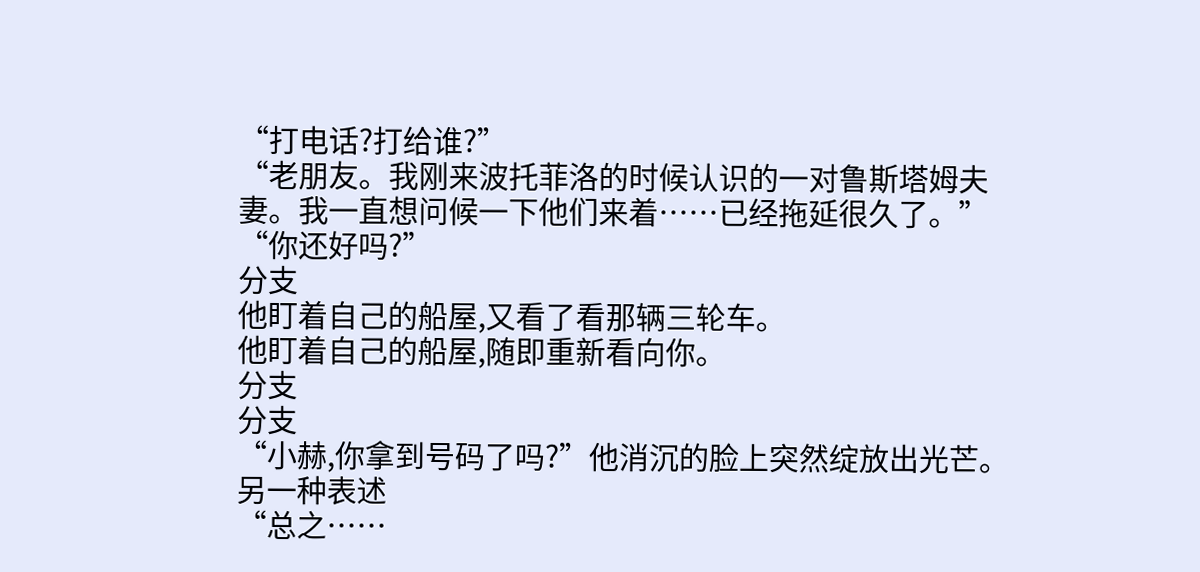“打电话?打给谁?”
“老朋友。我刚来波托菲洛的时候认识的一对鲁斯塔姆夫妻。我一直想问候一下他们来着……已经拖延很久了。”
“你还好吗?”
分支
他盯着自己的船屋,又看了看那辆三轮车。
他盯着自己的船屋,随即重新看向你。
分支
分支
“小赫,你拿到号码了吗?”他消沉的脸上突然绽放出光芒。
另一种表述
“总之……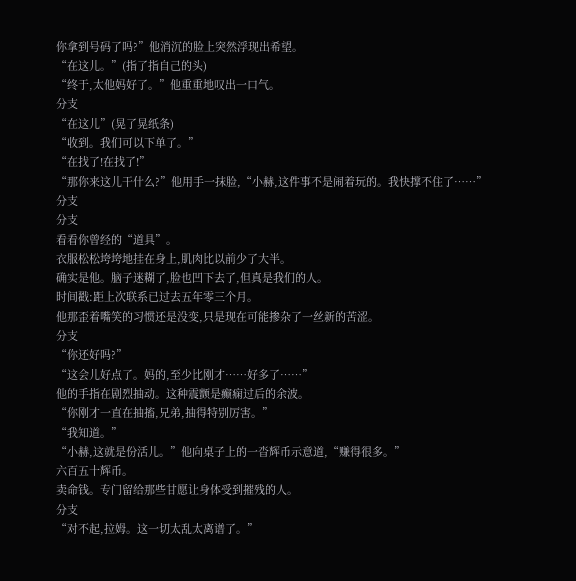你拿到号码了吗?”他消沉的脸上突然浮现出希望。
“在这儿。”(指了指自己的头)
“终于,太他妈好了。”他重重地叹出一口气。
分支
“在这儿”(晃了晃纸条)
“收到。我们可以下单了。”
“在找了!在找了!”
“那你来这儿干什么?”他用手一抹脸,“小赫,这件事不是闹着玩的。我快撑不住了……”
分支
分支
看看你曾经的“道具”。
衣服松松垮垮地挂在身上,肌肉比以前少了大半。
确实是他。脑子迷糊了,脸也凹下去了,但真是我们的人。
时间戳:距上次联系已过去五年零三个月。
他那歪着嘴笑的习惯还是没变,只是现在可能掺杂了一丝新的苦涩。
分支
“你还好吗?”
“这会儿好点了。妈的,至少比刚才……好多了……”
他的手指在剧烈抽动。这种震颤是癫痫过后的余波。
“你刚才一直在抽搐,兄弟,抽得特别厉害。”
“我知道。”
“小赫,这就是份活儿。”他向桌子上的一沓辉币示意道,“赚得很多。”
六百五十辉币。
卖命钱。专门留给那些甘愿让身体受到摧残的人。
分支
“对不起,拉姆。这一切太乱太离谱了。”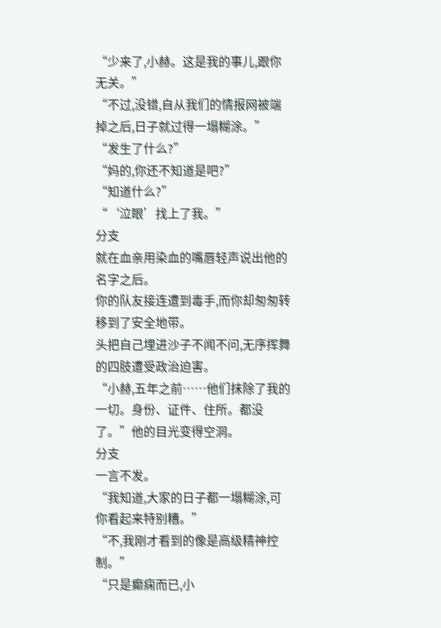“少来了,小赫。这是我的事儿,跟你无关。”
“不过,没错,自从我们的情报网被端掉之后,日子就过得一塌糊涂。”
“发生了什么?”
“妈的,你还不知道是吧?”
“知道什么?”
“‘泣眼’找上了我。”
分支
就在血亲用染血的嘴唇轻声说出他的名字之后。
你的队友接连遭到毒手,而你却匆匆转移到了安全地带。
头把自己埋进沙子不闻不问,无序挥舞的四肢遭受政治迫害。
“小赫,五年之前……他们抹除了我的一切。身份、证件、住所。都没了。”他的目光变得空洞。
分支
一言不发。
“我知道,大家的日子都一塌糊涂,可你看起来特别糟。”
“不,我刚才看到的像是高级精神控制。”
“只是癫痫而已,小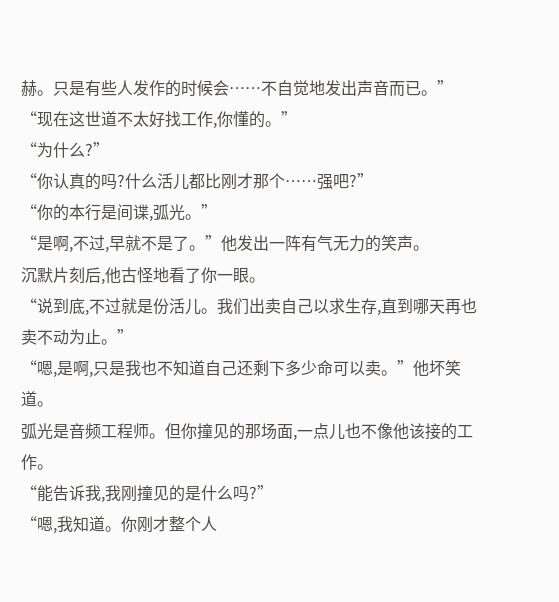赫。只是有些人发作的时候会……不自觉地发出声音而已。”
“现在这世道不太好找工作,你懂的。”
“为什么?”
“你认真的吗?什么活儿都比刚才那个……强吧?”
“你的本行是间谍,弧光。”
“是啊,不过,早就不是了。”他发出一阵有气无力的笑声。
沉默片刻后,他古怪地看了你一眼。
“说到底,不过就是份活儿。我们出卖自己以求生存,直到哪天再也卖不动为止。”
“嗯,是啊,只是我也不知道自己还剩下多少命可以卖。”他坏笑道。
弧光是音频工程师。但你撞见的那场面,一点儿也不像他该接的工作。
“能告诉我,我刚撞见的是什么吗?”
“嗯,我知道。你刚才整个人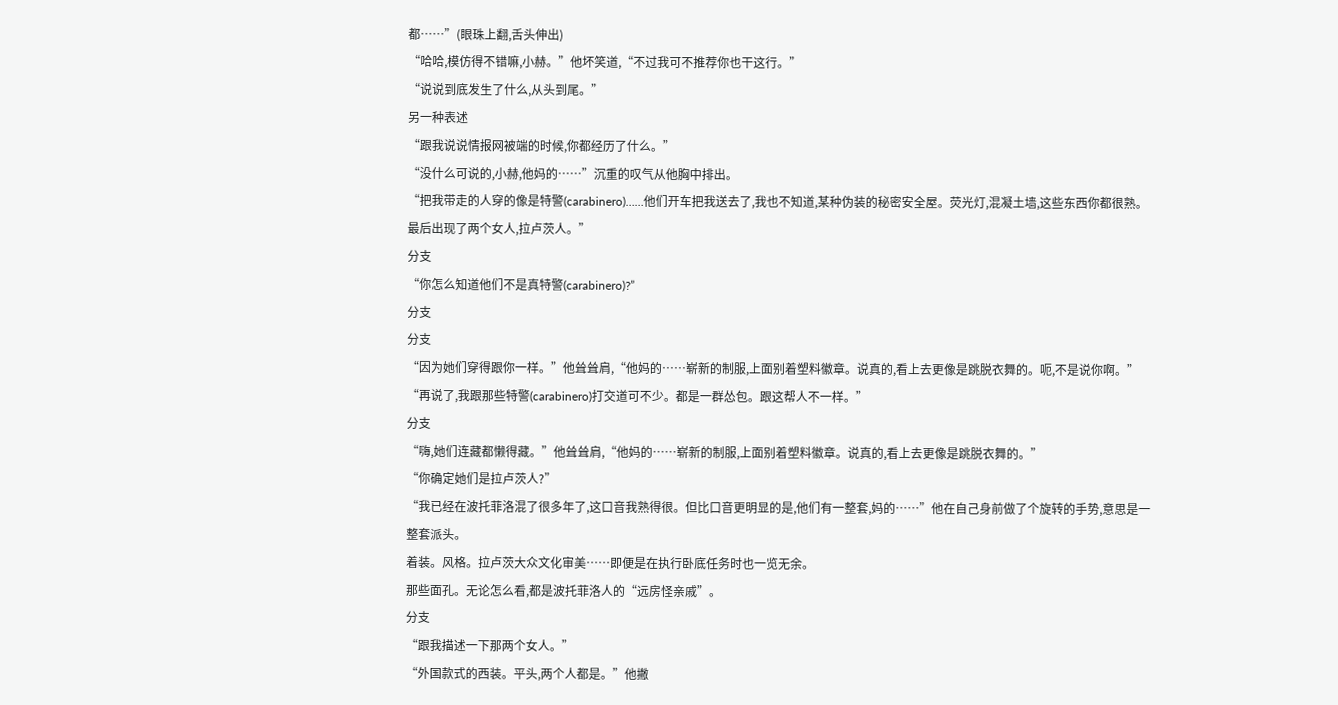都……”(眼珠上翻,舌头伸出)
“哈哈,模仿得不错嘛,小赫。”他坏笑道,“不过我可不推荐你也干这行。”
“说说到底发生了什么,从头到尾。”
另一种表述
“跟我说说情报网被端的时候,你都经历了什么。”
“没什么可说的,小赫,他妈的……”沉重的叹气从他胸中排出。
“把我带走的人穿的像是特警(carabinero)……他们开车把我送去了,我也不知道,某种伪装的秘密安全屋。荧光灯,混凝土墙,这些东西你都很熟。最后出现了两个女人,拉卢茨人。”
分支
“你怎么知道他们不是真特警(carabinero)?”
分支
分支
“因为她们穿得跟你一样。”他耸耸肩,“他妈的……崭新的制服,上面别着塑料徽章。说真的,看上去更像是跳脱衣舞的。呃,不是说你啊。”
“再说了,我跟那些特警(carabinero)打交道可不少。都是一群怂包。跟这帮人不一样。”
分支
“嗨,她们连藏都懒得藏。”他耸耸肩,“他妈的……崭新的制服,上面别着塑料徽章。说真的,看上去更像是跳脱衣舞的。”
“你确定她们是拉卢茨人?”
“我已经在波托菲洛混了很多年了,这口音我熟得很。但比口音更明显的是,他们有一整套,妈的……”他在自己身前做了个旋转的手势,意思是一整套派头。
着装。风格。拉卢茨大众文化审美……即便是在执行卧底任务时也一览无余。
那些面孔。无论怎么看,都是波托菲洛人的“远房怪亲戚”。
分支
“跟我描述一下那两个女人。”
“外国款式的西装。平头,两个人都是。”他撇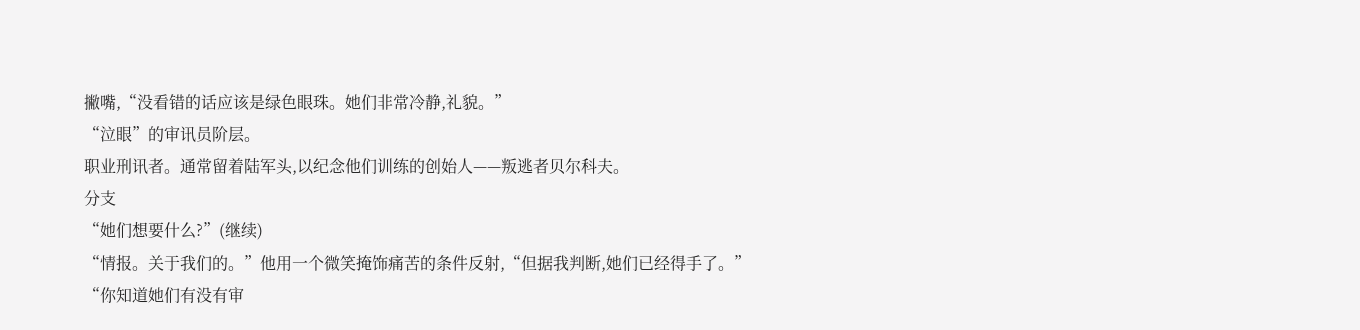撇嘴,“没看错的话应该是绿色眼珠。她们非常冷静,礼貌。”
“泣眼”的审讯员阶层。
职业刑讯者。通常留着陆军头,以纪念他们训练的创始人——叛逃者贝尔科夫。
分支
“她们想要什么?”(继续)
“情报。关于我们的。”他用一个微笑掩饰痛苦的条件反射,“但据我判断,她们已经得手了。”
“你知道她们有没有审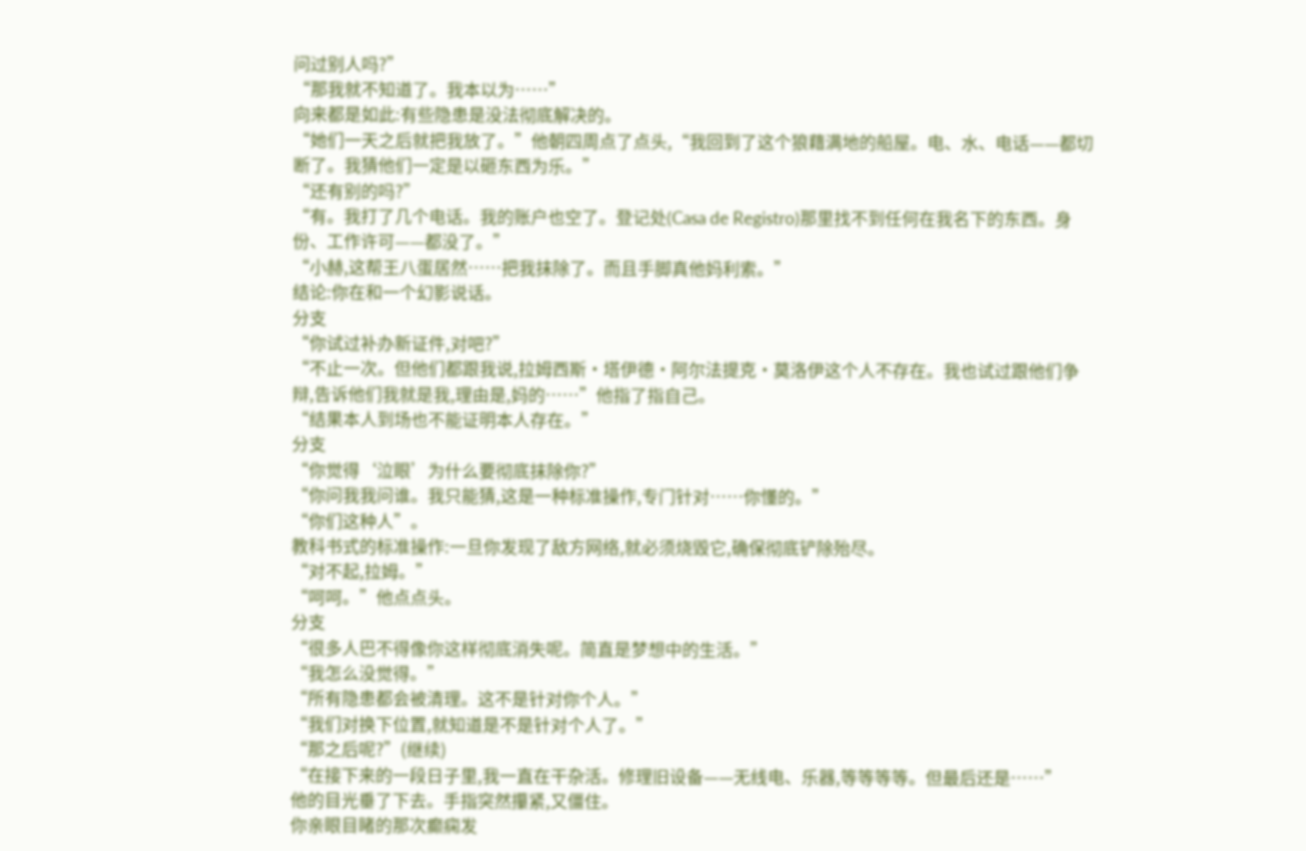问过别人吗?”
“那我就不知道了。我本以为……”
向来都是如此:有些隐患是没法彻底解决的。
“她们一天之后就把我放了。”他朝四周点了点头,“我回到了这个狼藉满地的船屋。电、水、电话——都切断了。我猜他们一定是以砸东西为乐。”
“还有别的吗?”
“有。我打了几个电话。我的账户也空了。登记处(Casa de Registro)那里找不到任何在我名下的东西。身份、工作许可——都没了。”
“小赫,这帮王八蛋居然……把我抹除了。而且手脚真他妈利索。”
结论:你在和一个幻影说话。
分支
“你试过补办新证件,对吧?”
“不止一次。但他们都跟我说,拉姆西斯·塔伊德·阿尔法提克·莫洛伊这个人不存在。我也试过跟他们争辩,告诉他们我就是我,理由是,妈的……”他指了指自己。
“结果本人到场也不能证明本人存在。”
分支
“你觉得‘泣眼’为什么要彻底抹除你?”
“你问我我问谁。我只能猜,这是一种标准操作,专门针对……你懂的。”
“你们这种人”。
教科书式的标准操作:一旦你发现了敌方网络,就必须烧毁它,确保彻底铲除殆尽。
“对不起,拉姆。”
“呵呵。”他点点头。
分支
“很多人巴不得像你这样彻底消失呢。简直是梦想中的生活。”
“我怎么没觉得。”
“所有隐患都会被清理。这不是针对你个人。”
“我们对换下位置,就知道是不是针对个人了。”
“那之后呢?”(继续)
“在接下来的一段日子里,我一直在干杂活。修理旧设备——无线电、乐器,等等等等。但最后还是……”
他的目光垂了下去。手指突然攥紧,又僵住。
你亲眼目睹的那次癫痫发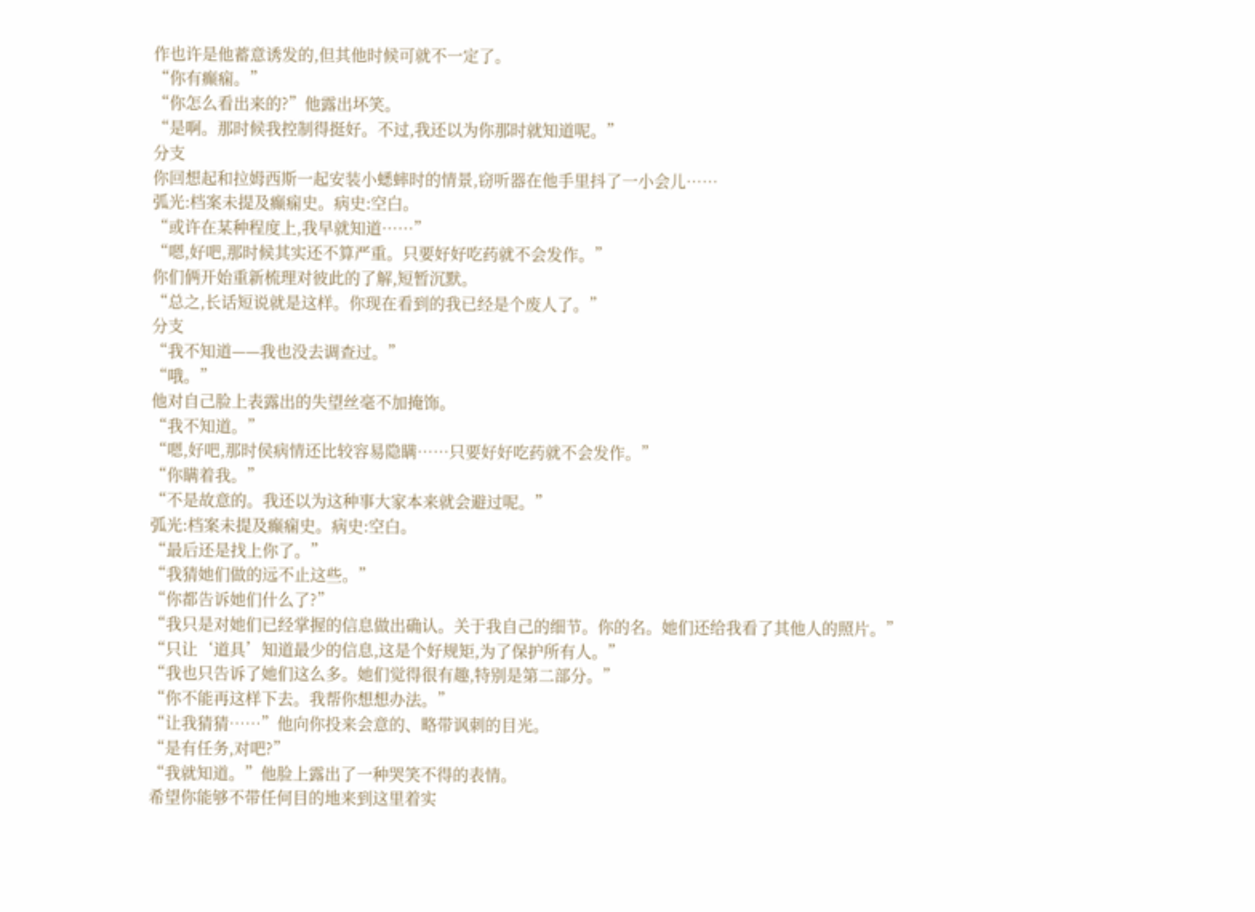作也许是他蓄意诱发的,但其他时候可就不一定了。
“你有癫痫。”
“你怎么看出来的?”他露出坏笑。
“是啊。那时候我控制得挺好。不过,我还以为你那时就知道呢。”
分支
你回想起和拉姆西斯一起安装小蟋蟀时的情景,窃听器在他手里抖了一小会儿……
弧光:档案未提及癫痫史。病史:空白。
“或许在某种程度上,我早就知道……”
“嗯,好吧,那时候其实还不算严重。只要好好吃药就不会发作。”
你们俩开始重新梳理对彼此的了解,短暂沉默。
“总之,长话短说就是这样。你现在看到的我已经是个废人了。”
分支
“我不知道——我也没去调查过。”
“哦。”
他对自己脸上表露出的失望丝毫不加掩饰。
“我不知道。”
“嗯,好吧,那时侯病情还比较容易隐瞒……只要好好吃药就不会发作。”
“你瞒着我。”
“不是故意的。我还以为这种事大家本来就会避过呢。”
弧光:档案未提及癫痫史。病史:空白。
“最后还是找上你了。”
“我猜她们做的远不止这些。”
“你都告诉她们什么了?”
“我只是对她们已经掌握的信息做出确认。关于我自己的细节。你的名。她们还给我看了其他人的照片。”
“只让‘道具’知道最少的信息,这是个好规矩,为了保护所有人。”
“我也只告诉了她们这么多。她们觉得很有趣,特别是第二部分。”
“你不能再这样下去。我帮你想想办法。”
“让我猜猜……”他向你投来会意的、略带讽刺的目光。
“是有任务,对吧?”
“我就知道。”他脸上露出了一种哭笑不得的表情。
希望你能够不带任何目的地来到这里着实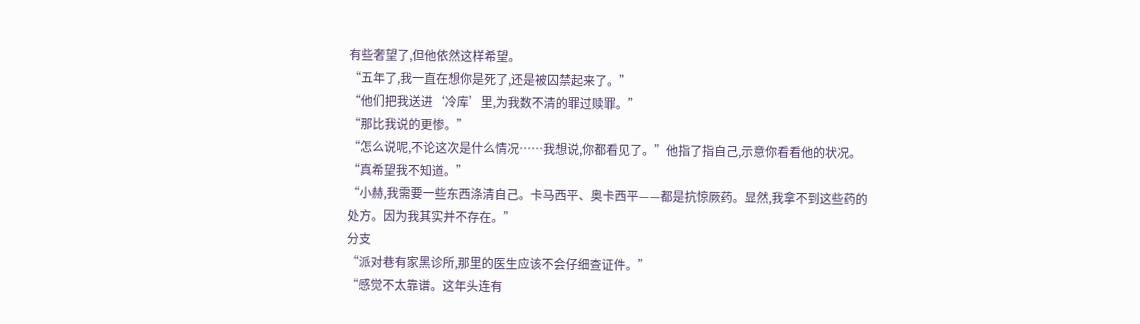有些奢望了,但他依然这样希望。
“五年了,我一直在想你是死了,还是被囚禁起来了。”
“他们把我送进‘冷库’里,为我数不清的罪过赎罪。”
“那比我说的更惨。”
“怎么说呢,不论这次是什么情况……我想说,你都看见了。”他指了指自己,示意你看看他的状况。
“真希望我不知道。”
“小赫,我需要一些东西涤清自己。卡马西平、奥卡西平——都是抗惊厥药。显然,我拿不到这些药的处方。因为我其实并不存在。”
分支
“派对巷有家黑诊所,那里的医生应该不会仔细查证件。”
“感觉不太靠谱。这年头连有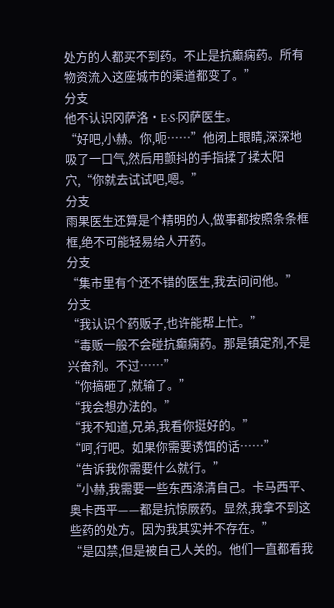处方的人都买不到药。不止是抗癫痫药。所有物资流入这座城市的渠道都变了。”
分支
他不认识冈萨洛·E·S·冈萨医生。
“好吧,小赫。你,呃……”他闭上眼睛,深深地吸了一口气,然后用颤抖的手指揉了揉太阳穴,“你就去试试吧,嗯。”
分支
雨果医生还算是个精明的人,做事都按照条条框框,绝不可能轻易给人开药。
分支
“集市里有个还不错的医生,我去问问他。”
分支
“我认识个药贩子,也许能帮上忙。”
“毒贩一般不会碰抗癫痫药。那是镇定剂,不是兴奋剂。不过……”
“你搞砸了,就输了。”
“我会想办法的。”
“我不知道,兄弟,我看你挺好的。”
“呵,行吧。如果你需要诱饵的话……”
“告诉我你需要什么就行。”
“小赫,我需要一些东西涤清自己。卡马西平、奥卡西平——都是抗惊厥药。显然,我拿不到这些药的处方。因为我其实并不存在。”
“是囚禁,但是被自己人关的。他们一直都看我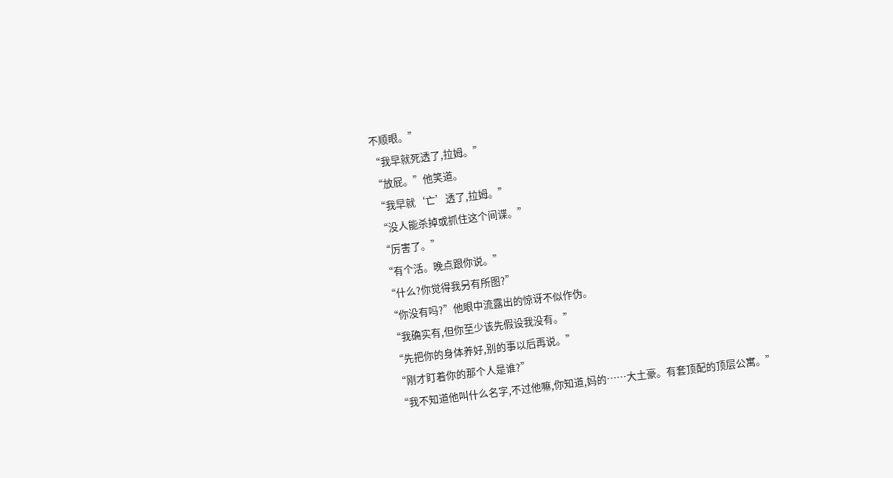不顺眼。”
“我早就死透了,拉姆。”
“放屁。”他笑道。
“我早就‘亡’透了,拉姆。”
“没人能杀掉或抓住这个间谍。”
“厉害了。”
“有个活。晚点跟你说。”
“什么?你觉得我另有所图?”
“你没有吗?”他眼中流露出的惊讶不似作伪。
“我确实有,但你至少该先假设我没有。”
“先把你的身体养好,别的事以后再说。”
“刚才盯着你的那个人是谁?”
“我不知道他叫什么名字,不过他嘛,你知道,妈的……大土豪。有套顶配的顶层公寓。”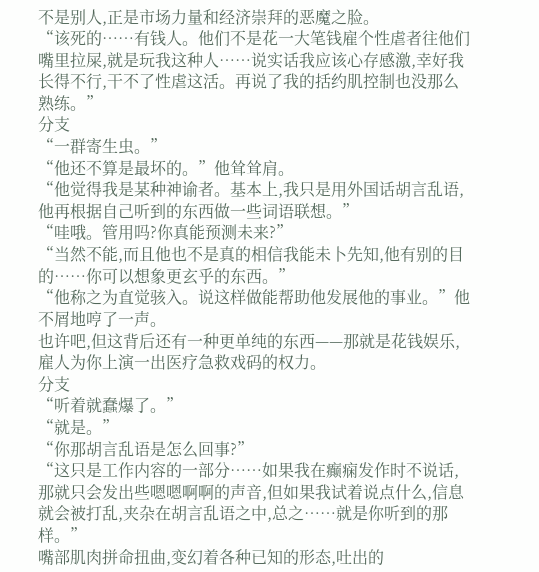不是别人,正是市场力量和经济崇拜的恶魔之脸。
“该死的……有钱人。他们不是花一大笔钱雇个性虐者往他们嘴里拉屎,就是玩我这种人……说实话我应该心存感激,幸好我长得不行,干不了性虐这活。再说了我的括约肌控制也没那么熟练。”
分支
“一群寄生虫。”
“他还不算是最坏的。”他耸耸肩。
“他觉得我是某种神谕者。基本上,我只是用外国话胡言乱语,他再根据自己听到的东西做一些词语联想。”
“哇哦。管用吗?你真能预测未来?”
“当然不能,而且他也不是真的相信我能未卜先知,他有别的目的……你可以想象更玄乎的东西。”
“他称之为直觉骇入。说这样做能帮助他发展他的事业。”他不屑地哼了一声。
也许吧,但这背后还有一种更单纯的东西——那就是花钱娱乐,雇人为你上演一出医疗急救戏码的权力。
分支
“听着就蠢爆了。”
“就是。”
“你那胡言乱语是怎么回事?”
“这只是工作内容的一部分……如果我在癫痫发作时不说话,那就只会发出些嗯嗯啊啊的声音,但如果我试着说点什么,信息就会被打乱,夹杂在胡言乱语之中,总之……就是你听到的那样。”
嘴部肌肉拼命扭曲,变幻着各种已知的形态,吐出的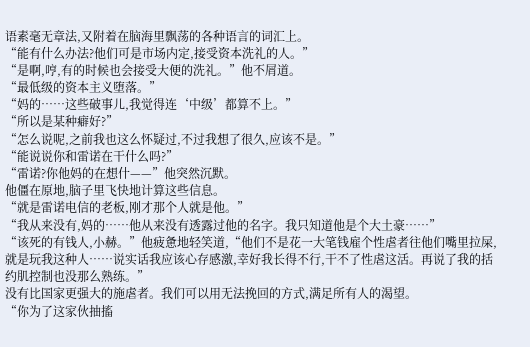语素毫无章法,又附着在脑海里飘荡的各种语言的词汇上。
“能有什么办法?他们可是市场内定,接受资本洗礼的人。”
“是啊,哼,有的时候也会接受大便的洗礼。”他不屑道。
“最低级的资本主义堕落。”
“妈的……这些破事儿,我觉得连‘中级’都算不上。”
“所以是某种癖好?”
“怎么说呢,之前我也这么怀疑过,不过我想了很久,应该不是。”
“能说说你和雷诺在干什么吗?”
“雷诺?你他妈的在想什——”他突然沉默。
他僵在原地,脑子里飞快地计算这些信息。
“就是雷诺电信的老板,刚才那个人就是他。”
“我从来没有,妈的……他从来没有透露过他的名字。我只知道他是个大土豪……”
“该死的有钱人,小赫。”他疲惫地轻笑道,“他们不是花一大笔钱雇个性虐者往他们嘴里拉屎,就是玩我这种人……说实话我应该心存感激,幸好我长得不行,干不了性虐这活。再说了我的括约肌控制也没那么熟练。”
没有比国家更强大的施虐者。我们可以用无法挽回的方式,满足所有人的渴望。
“你为了这家伙抽搐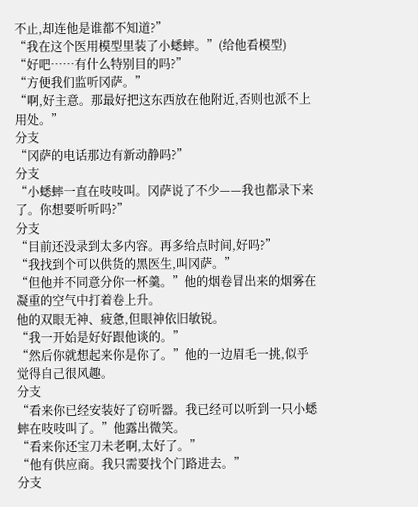不止,却连他是谁都不知道?”
“我在这个医用模型里装了小蟋蟀。”(给他看模型)
“好吧……有什么特别目的吗?”
“方便我们监听冈萨。”
“啊,好主意。那最好把这东西放在他附近,否则也派不上用处。”
分支
“冈萨的电话那边有新动静吗?”
分支
“小蟋蟀一直在吱吱叫。冈萨说了不少——我也都录下来了。你想要听听吗?”
分支
“目前还没录到太多内容。再多给点时间,好吗?”
“我找到个可以供货的黑医生,叫冈萨。”
“但他并不同意分你一杯羹。”他的烟卷冒出来的烟雾在凝重的空气中打着卷上升。
他的双眼无神、疲惫,但眼神依旧敏锐。
“我一开始是好好跟他谈的。”
“然后你就想起来你是你了。”他的一边眉毛一挑,似乎觉得自己很风趣。
分支
“看来你已经安装好了窃听器。我已经可以听到一只小蟋蟀在吱吱叫了。”他露出微笑。
“看来你还宝刀未老啊,太好了。”
“他有供应商。我只需要找个门路进去。”
分支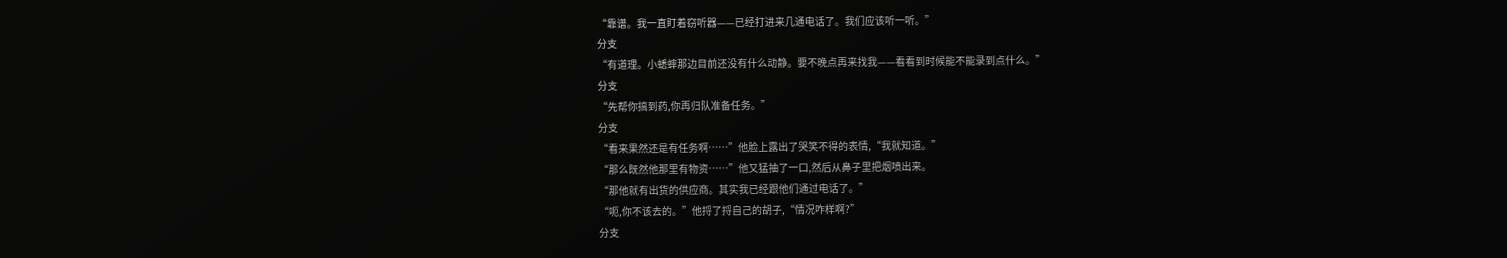“靠谱。我一直盯着窃听器——已经打进来几通电话了。我们应该听一听。”
分支
“有道理。小蟋蟀那边目前还没有什么动静。要不晚点再来找我——看看到时候能不能录到点什么。”
分支
“先帮你搞到药,你再归队准备任务。”
分支
“看来果然还是有任务啊……”他脸上露出了哭笑不得的表情,“我就知道。”
“那么既然他那里有物资……”他又猛抽了一口,然后从鼻子里把烟喷出来。
“那他就有出货的供应商。其实我已经跟他们通过电话了。”
“呃,你不该去的。”他捋了捋自己的胡子,“情况咋样啊?”
分支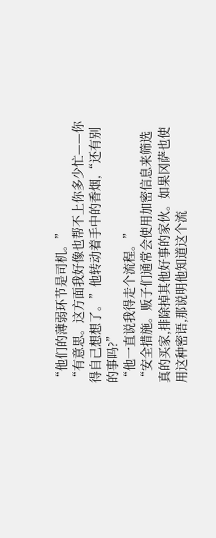“他们的薄弱环节是司机。”
“有意思。这方面我好像也帮不上你多少忙——你得自己想想了。”他转动着手中的香烟,“还有别的事吗?”
“他一直说我得走个流程。”
“安全措施。贩子们通常会使用加密信息来筛选真的买家,排除掉其他好事的家伙。如果冈萨也使用这种密语,那说明他知道这个流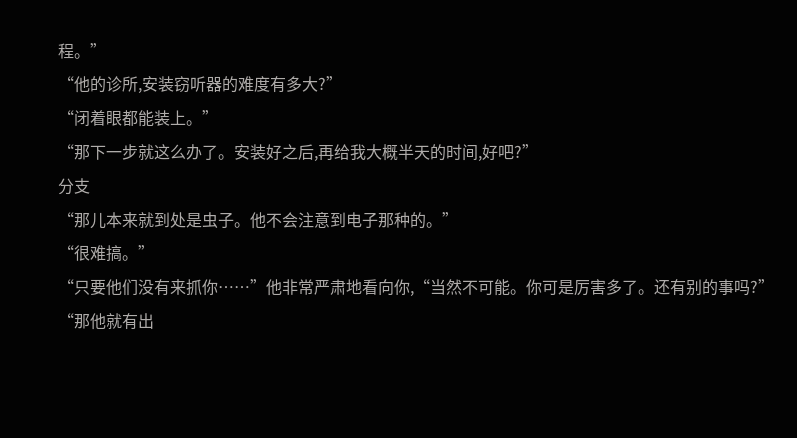程。”
“他的诊所,安装窃听器的难度有多大?”
“闭着眼都能装上。”
“那下一步就这么办了。安装好之后,再给我大概半天的时间,好吧?”
分支
“那儿本来就到处是虫子。他不会注意到电子那种的。”
“很难搞。”
“只要他们没有来抓你……”他非常严肃地看向你,“当然不可能。你可是厉害多了。还有别的事吗?”
“那他就有出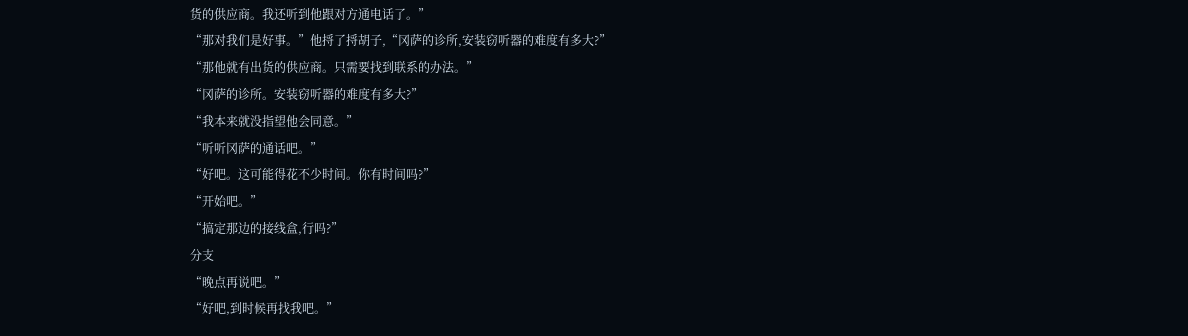货的供应商。我还听到他跟对方通电话了。”
“那对我们是好事。”他捋了捋胡子,“冈萨的诊所,安装窃听器的难度有多大?”
“那他就有出货的供应商。只需要找到联系的办法。”
“冈萨的诊所。安装窃听器的难度有多大?”
“我本来就没指望他会同意。”
“听听冈萨的通话吧。”
“好吧。这可能得花不少时间。你有时间吗?”
“开始吧。”
“搞定那边的接线盒,行吗?”
分支
“晚点再说吧。”
“好吧,到时候再找我吧。”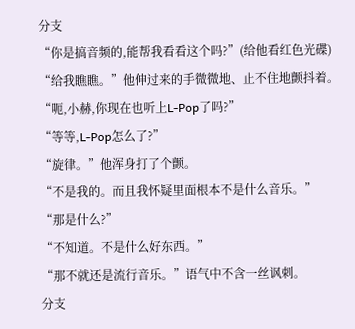分支
“你是搞音频的,能帮我看看这个吗?”(给他看红色光碟)
“给我瞧瞧。”他伸过来的手微微地、止不住地颤抖着。
“呃,小赫,你现在也听上L-Pop了吗?”
“等等,L-Pop怎么了?”
“旋律。”他浑身打了个颤。
“不是我的。而且我怀疑里面根本不是什么音乐。”
“那是什么?”
“不知道。不是什么好东西。”
“那不就还是流行音乐。”语气中不含一丝讽刺。
分支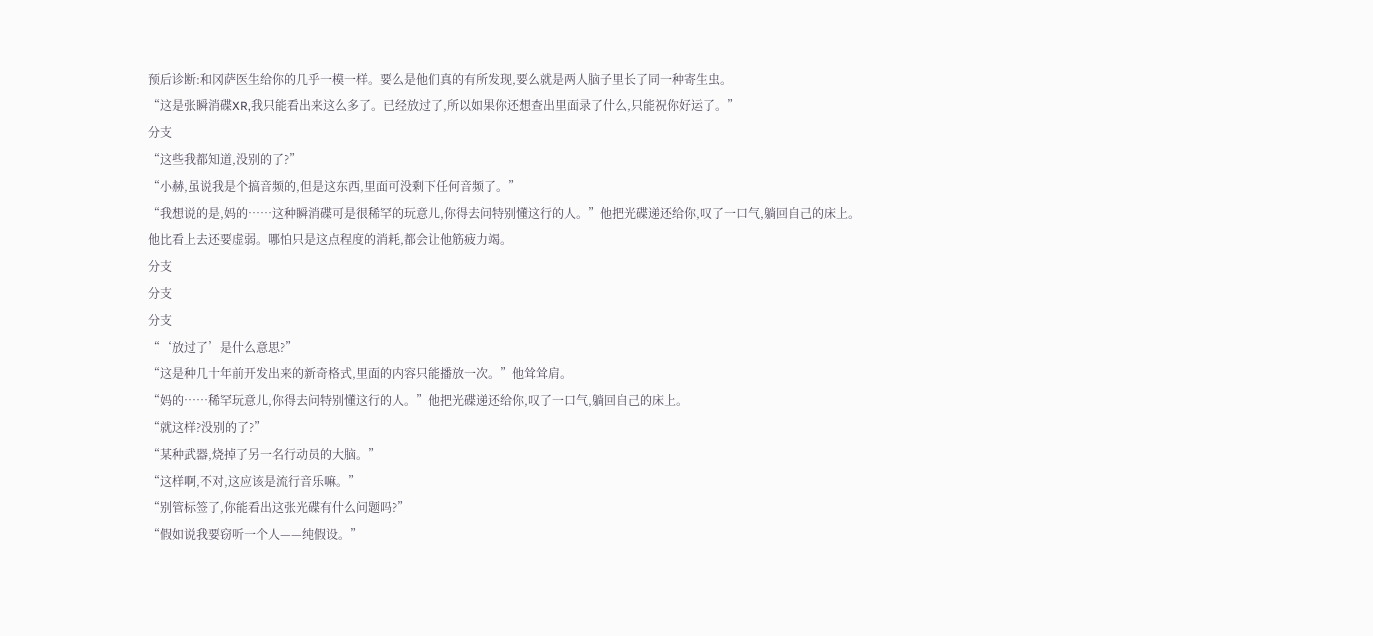预后诊断:和冈萨医生给你的几乎一模一样。要么是他们真的有所发现,要么就是两人脑子里长了同一种寄生虫。
“这是张瞬消碟XR,我只能看出来这么多了。已经放过了,所以如果你还想查出里面录了什么,只能祝你好运了。”
分支
“这些我都知道,没别的了?”
“小赫,虽说我是个搞音频的,但是这东西,里面可没剩下任何音频了。”
“我想说的是,妈的……这种瞬消碟可是很稀罕的玩意儿,你得去问特别懂这行的人。”他把光碟递还给你,叹了一口气,躺回自己的床上。
他比看上去还要虚弱。哪怕只是这点程度的消耗,都会让他筋疲力竭。
分支
分支
分支
“‘放过了’是什么意思?”
“这是种几十年前开发出来的新奇格式,里面的内容只能播放一次。”他耸耸肩。
“妈的……稀罕玩意儿,你得去问特别懂这行的人。”他把光碟递还给你,叹了一口气,躺回自己的床上。
“就这样?没别的了?”
“某种武器,烧掉了另一名行动员的大脑。”
“这样啊,不对,这应该是流行音乐嘛。”
“别管标签了,你能看出这张光碟有什么问题吗?”
“假如说我要窃听一个人——纯假设。”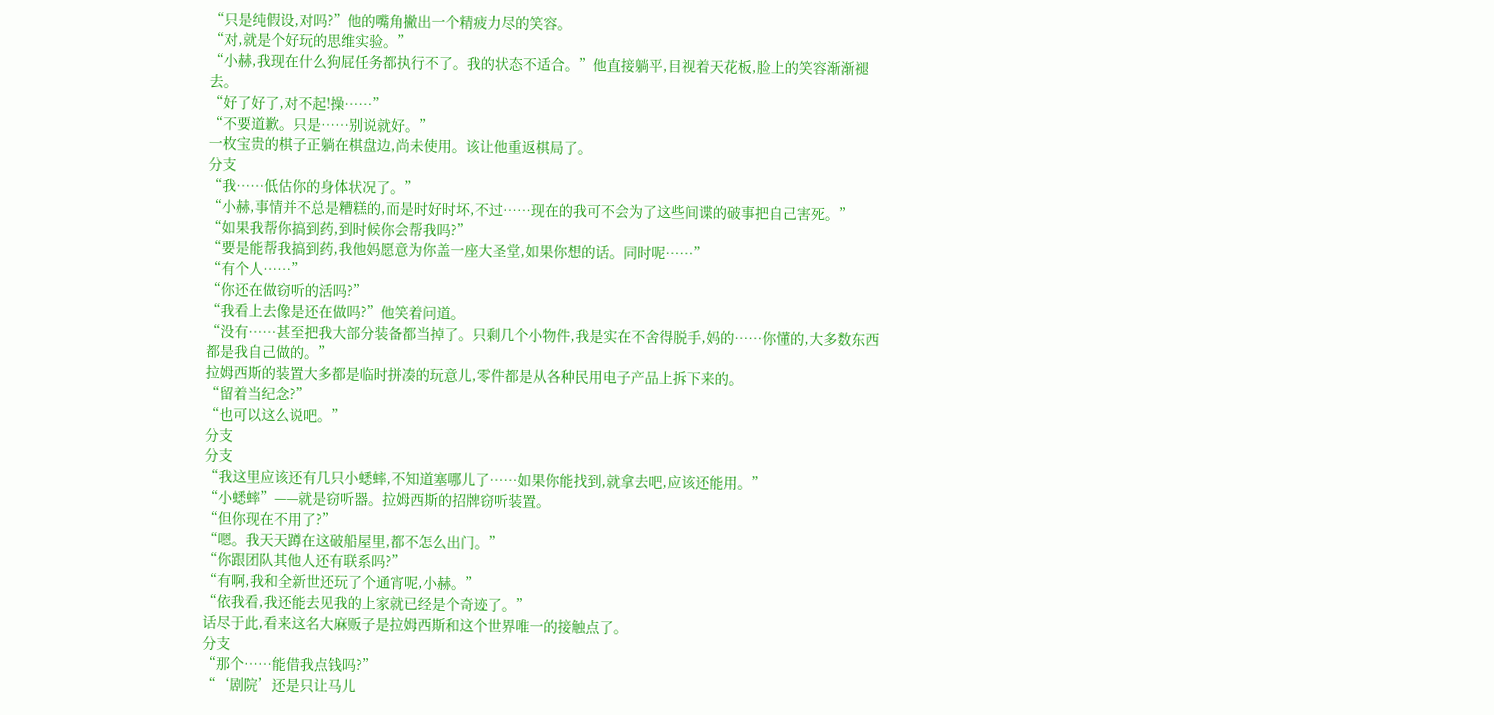“只是纯假设,对吗?”他的嘴角撇出一个精疲力尽的笑容。
“对,就是个好玩的思维实验。”
“小赫,我现在什么狗屁任务都执行不了。我的状态不适合。”他直接躺平,目视着天花板,脸上的笑容渐渐褪去。
“好了好了,对不起!操……”
“不要道歉。只是……别说就好。”
一枚宝贵的棋子正躺在棋盘边,尚未使用。该让他重返棋局了。
分支
“我……低估你的身体状况了。”
“小赫,事情并不总是糟糕的,而是时好时坏,不过……现在的我可不会为了这些间谍的破事把自己害死。”
“如果我帮你搞到药,到时候你会帮我吗?”
“要是能帮我搞到药,我他妈愿意为你盖一座大圣堂,如果你想的话。同时呢……”
“有个人……”
“你还在做窃听的活吗?”
“我看上去像是还在做吗?”他笑着问道。
“没有……甚至把我大部分装备都当掉了。只剩几个小物件,我是实在不舍得脱手,妈的……你懂的,大多数东西都是我自己做的。”
拉姆西斯的装置大多都是临时拼凑的玩意儿,零件都是从各种民用电子产品上拆下来的。
“留着当纪念?”
“也可以这么说吧。”
分支
分支
“我这里应该还有几只小蟋蟀,不知道塞哪儿了……如果你能找到,就拿去吧,应该还能用。”
“小蟋蟀”——就是窃听器。拉姆西斯的招牌窃听装置。
“但你现在不用了?”
“嗯。我天天蹲在这破船屋里,都不怎么出门。”
“你跟团队其他人还有联系吗?”
“有啊,我和全新世还玩了个通宵呢,小赫。”
“依我看,我还能去见我的上家就已经是个奇迹了。”
话尽于此,看来这名大麻贩子是拉姆西斯和这个世界唯一的接触点了。
分支
“那个……能借我点钱吗?”
“‘剧院’还是只让马儿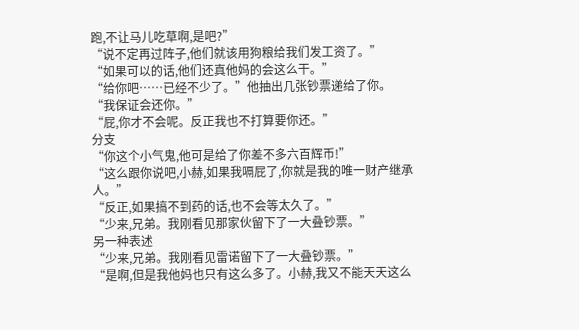跑,不让马儿吃草啊,是吧?”
“说不定再过阵子,他们就该用狗粮给我们发工资了。”
“如果可以的话,他们还真他妈的会这么干。”
“给你吧……已经不少了。”他抽出几张钞票递给了你。
“我保证会还你。”
“屁,你才不会呢。反正我也不打算要你还。”
分支
“你这个小气鬼,他可是给了你差不多六百辉币!”
“这么跟你说吧,小赫,如果我嗝屁了,你就是我的唯一财产继承人。”
“反正,如果搞不到药的话,也不会等太久了。”
“少来,兄弟。我刚看见那家伙留下了一大叠钞票。”
另一种表述
“少来,兄弟。我刚看见雷诺留下了一大叠钞票。”
“是啊,但是我他妈也只有这么多了。小赫,我又不能天天这么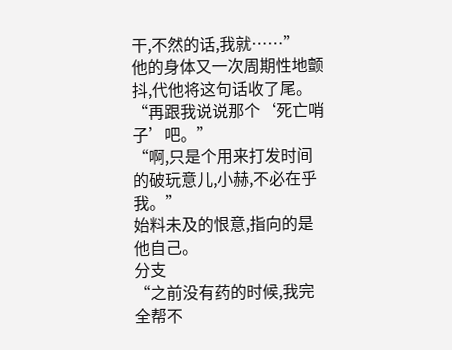干,不然的话,我就……”
他的身体又一次周期性地颤抖,代他将这句话收了尾。
“再跟我说说那个‘死亡哨子’吧。”
“啊,只是个用来打发时间的破玩意儿,小赫,不必在乎我。”
始料未及的恨意,指向的是他自己。
分支
“之前没有药的时候,我完全帮不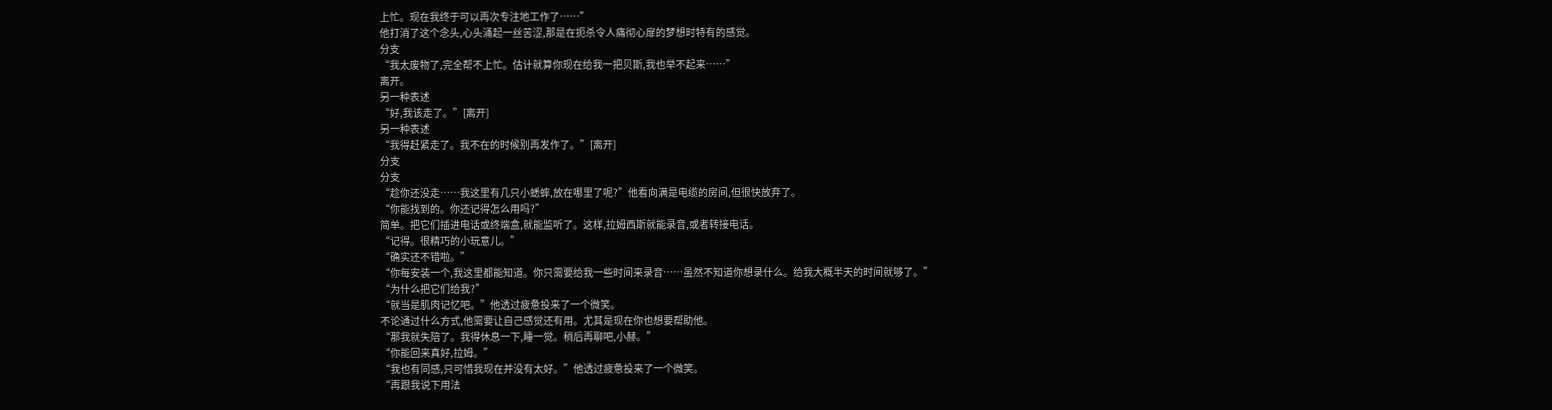上忙。现在我终于可以再次专注地工作了……”
他打消了这个念头,心头涌起一丝苦涩,那是在扼杀令人痛彻心扉的梦想时特有的感觉。
分支
“我太废物了,完全帮不上忙。估计就算你现在给我一把贝斯,我也举不起来……”
离开。
另一种表述
“好,我该走了。”[离开]
另一种表述
“我得赶紧走了。我不在的时候别再发作了。”[离开]
分支
分支
“趁你还没走……我这里有几只小蟋蟀,放在哪里了呢?”他看向满是电缆的房间,但很快放弃了。
“你能找到的。你还记得怎么用吗?”
简单。把它们插进电话或终端盒,就能监听了。这样,拉姆西斯就能录音,或者转接电话。
“记得。很精巧的小玩意儿。”
“确实还不错啦。”
“你每安装一个,我这里都能知道。你只需要给我一些时间来录音……虽然不知道你想录什么。给我大概半天的时间就够了。”
“为什么把它们给我?”
“就当是肌肉记忆吧。”他透过疲惫投来了一个微笑。
不论通过什么方式,他需要让自己感觉还有用。尤其是现在你也想要帮助他。
“那我就失陪了。我得休息一下,睡一觉。稍后再聊吧,小赫。”
“你能回来真好,拉姆。”
“我也有同感,只可惜我现在并没有太好。”他透过疲惫投来了一个微笑。
“再跟我说下用法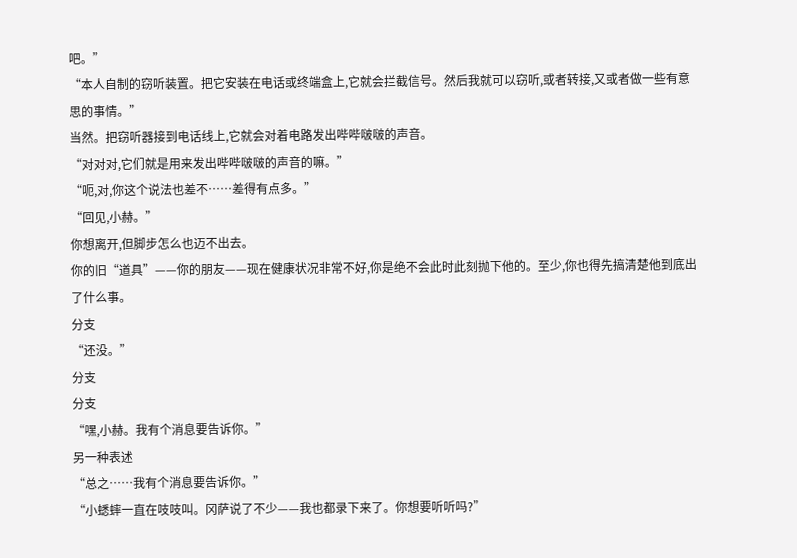吧。”
“本人自制的窃听装置。把它安装在电话或终端盒上,它就会拦截信号。然后我就可以窃听,或者转接,又或者做一些有意思的事情。”
当然。把窃听器接到电话线上,它就会对着电路发出哔哔啵啵的声音。
“对对对,它们就是用来发出哔哔啵啵的声音的嘛。”
“呃,对,你这个说法也差不……差得有点多。”
“回见,小赫。”
你想离开,但脚步怎么也迈不出去。
你的旧“道具”——你的朋友——现在健康状况非常不好,你是绝不会此时此刻抛下他的。至少,你也得先搞清楚他到底出了什么事。
分支
“还没。”
分支
分支
“嘿,小赫。我有个消息要告诉你。”
另一种表述
“总之……我有个消息要告诉你。”
“小蟋蟀一直在吱吱叫。冈萨说了不少——我也都录下来了。你想要听听吗?”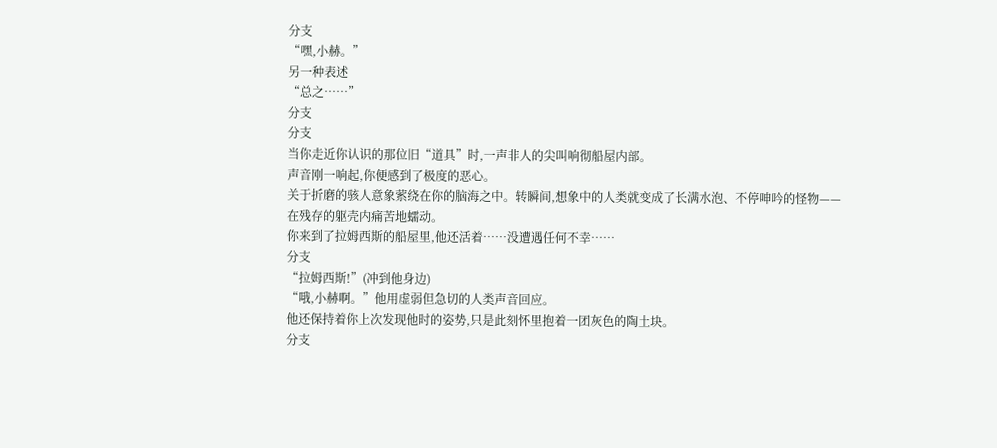分支
“嘿,小赫。”
另一种表述
“总之……”
分支
分支
当你走近你认识的那位旧“道具”时,一声非人的尖叫响彻船屋内部。
声音刚一响起,你便感到了极度的恶心。
关于折磨的骇人意象萦绕在你的脑海之中。转瞬间,想象中的人类就变成了长满水泡、不停呻吟的怪物——在残存的躯壳内痛苦地蠕动。
你来到了拉姆西斯的船屋里,他还活着……没遭遇任何不幸……
分支
“拉姆西斯!”(冲到他身边)
“哦,小赫啊。”他用虚弱但急切的人类声音回应。
他还保持着你上次发现他时的姿势,只是此刻怀里抱着一团灰色的陶土块。
分支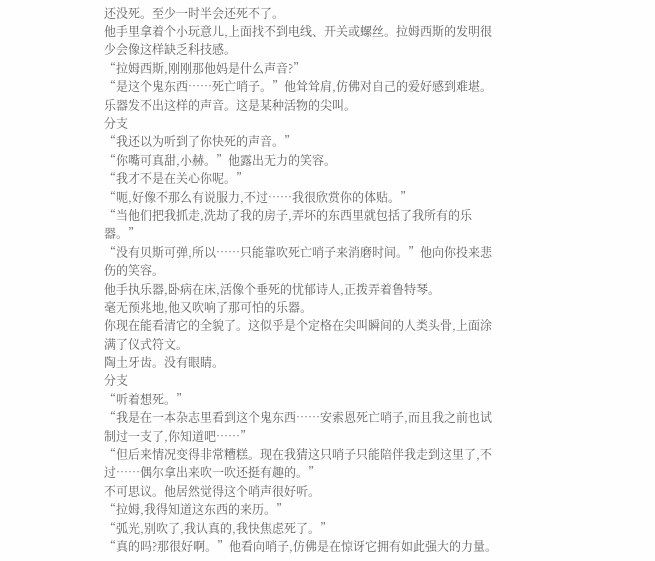还没死。至少一时半会还死不了。
他手里拿着个小玩意儿,上面找不到电线、开关或螺丝。拉姆西斯的发明很少会像这样缺乏科技感。
“拉姆西斯,刚刚那他妈是什么声音?”
“是这个鬼东西……死亡哨子。”他耸耸肩,仿佛对自己的爱好感到难堪。
乐器发不出这样的声音。这是某种活物的尖叫。
分支
“我还以为听到了你快死的声音。”
“你嘴可真甜,小赫。”他露出无力的笑容。
“我才不是在关心你呢。”
“呃,好像不那么有说服力,不过……我很欣赏你的体贴。”
“当他们把我抓走,洗劫了我的房子,弄坏的东西里就包括了我所有的乐器。”
“没有贝斯可弹,所以……只能靠吹死亡哨子来消磨时间。”他向你投来悲伤的笑容。
他手执乐器,卧病在床,活像个垂死的忧郁诗人,正拨弄着鲁特琴。
毫无预兆地,他又吹响了那可怕的乐器。
你现在能看清它的全貌了。这似乎是个定格在尖叫瞬间的人类头骨,上面涂满了仪式符文。
陶土牙齿。没有眼睛。
分支
“听着想死。”
“我是在一本杂志里看到这个鬼东西……安索恩死亡哨子,而且我之前也试制过一支了,你知道吧……”
“但后来情况变得非常糟糕。现在我猜这只哨子只能陪伴我走到这里了,不过……偶尔拿出来吹一吹还挺有趣的。”
不可思议。他居然觉得这个哨声很好听。
“拉姆,我得知道这东西的来历。”
“弧光,别吹了,我认真的,我快焦虑死了。”
“真的吗?那很好啊。”他看向哨子,仿佛是在惊讶它拥有如此强大的力量。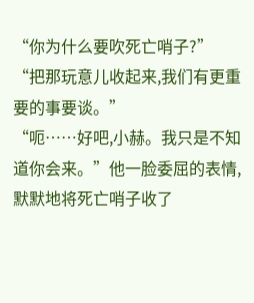“你为什么要吹死亡哨子?”
“把那玩意儿收起来,我们有更重要的事要谈。”
“呃……好吧,小赫。我只是不知道你会来。”他一脸委屈的表情,默默地将死亡哨子收了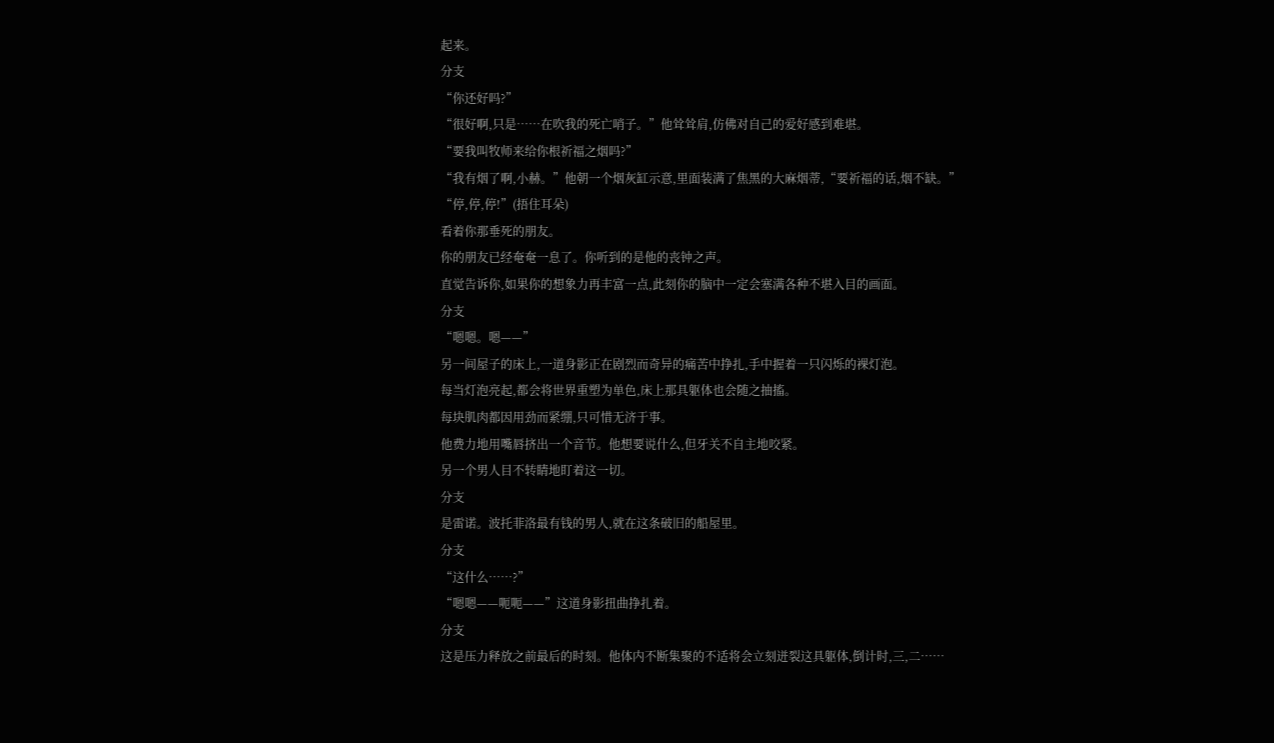起来。
分支
“你还好吗?”
“很好啊,只是……在吹我的死亡哨子。”他耸耸肩,仿佛对自己的爱好感到难堪。
“要我叫牧师来给你根祈福之烟吗?”
“我有烟了啊,小赫。”他朝一个烟灰缸示意,里面装满了焦黑的大麻烟蒂,“要祈福的话,烟不缺。”
“停,停,停!”(捂住耳朵)
看着你那垂死的朋友。
你的朋友已经奄奄一息了。你听到的是他的丧钟之声。
直觉告诉你,如果你的想象力再丰富一点,此刻你的脑中一定会塞满各种不堪入目的画面。
分支
“嗯嗯。嗯——”
另一间屋子的床上,一道身影正在剧烈而奇异的痛苦中挣扎,手中握着一只闪烁的裸灯泡。
每当灯泡亮起,都会将世界重塑为单色,床上那具躯体也会随之抽搐。
每块肌肉都因用劲而紧绷,只可惜无济于事。
他费力地用嘴唇挤出一个音节。他想要说什么,但牙关不自主地咬紧。
另一个男人目不转睛地盯着这一切。
分支
是雷诺。波托菲洛最有钱的男人,就在这条破旧的船屋里。
分支
“这什么……?”
“嗯嗯——呃呃——”这道身影扭曲挣扎着。
分支
这是压力释放之前最后的时刻。他体内不断集聚的不适将会立刻迸裂这具躯体,倒计时,三,二……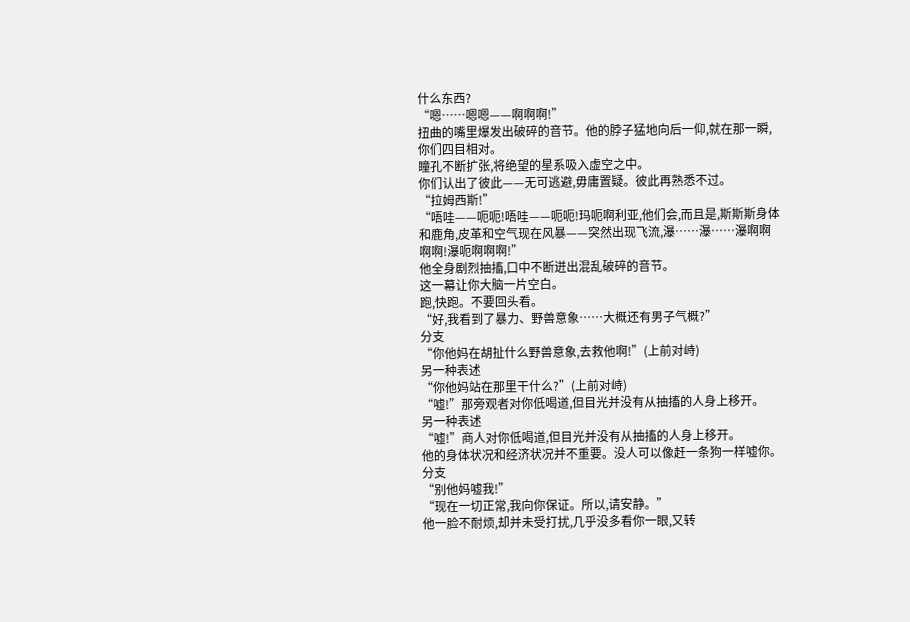什么东西?
“嗯……嗯嗯——啊啊啊!”
扭曲的嘴里爆发出破碎的音节。他的脖子猛地向后一仰,就在那一瞬,你们四目相对。
瞳孔不断扩张,将绝望的星系吸入虚空之中。
你们认出了彼此——无可逃避,毋庸置疑。彼此再熟悉不过。
“拉姆西斯!”
“唔哇——呃呃!唔哇——呃呃!玛呃啊利亚,他们会,而且是,斯斯斯身体和鹿角,皮革和空气现在风暴——突然出现飞流,瀑……瀑……瀑啊啊啊啊!瀑呃啊啊啊!”
他全身剧烈抽搐,口中不断迸出混乱破碎的音节。
这一幕让你大脑一片空白。
跑,快跑。不要回头看。
“好,我看到了暴力、野兽意象……大概还有男子气概?”
分支
“你他妈在胡扯什么野兽意象,去救他啊!”(上前对峙)
另一种表述
“你他妈站在那里干什么?”(上前对峙)
“嘘!”那旁观者对你低喝道,但目光并没有从抽搐的人身上移开。
另一种表述
“嘘!”商人对你低喝道,但目光并没有从抽搐的人身上移开。
他的身体状况和经济状况并不重要。没人可以像赶一条狗一样嘘你。
分支
“别他妈嘘我!”
“现在一切正常,我向你保证。所以,请安静。”
他一脸不耐烦,却并未受打扰,几乎没多看你一眼,又转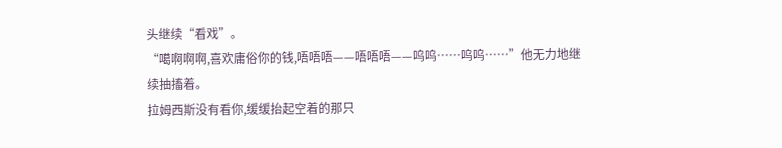头继续“看戏”。
“噶啊啊啊,喜欢庸俗你的钱,唔唔唔——唔唔唔——呜呜……呜呜……”他无力地继续抽搐着。
拉姆西斯没有看你,缓缓抬起空着的那只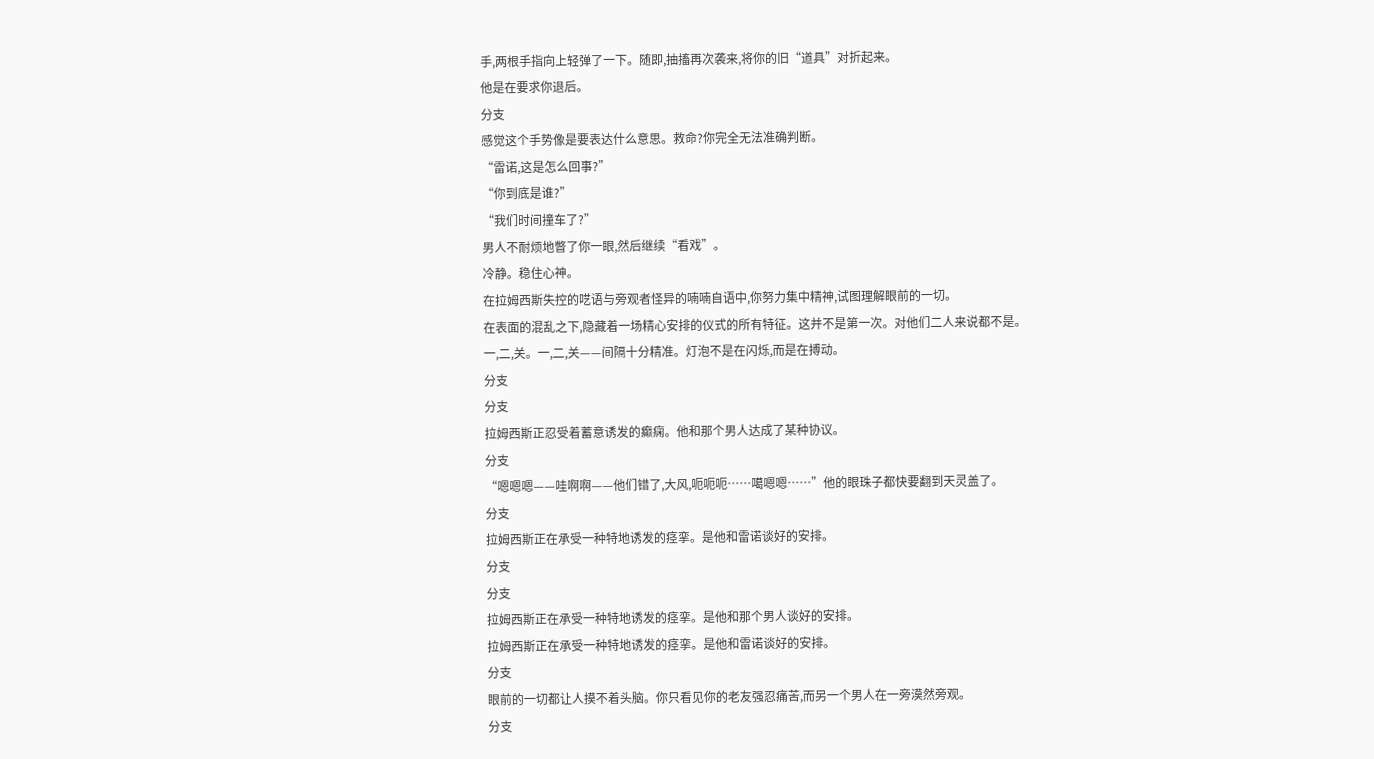手,两根手指向上轻弹了一下。随即,抽搐再次袭来,将你的旧“道具”对折起来。
他是在要求你退后。
分支
感觉这个手势像是要表达什么意思。救命?你完全无法准确判断。
“雷诺,这是怎么回事?”
“你到底是谁?”
“我们时间撞车了?”
男人不耐烦地瞥了你一眼,然后继续“看戏”。
冷静。稳住心神。
在拉姆西斯失控的呓语与旁观者怪异的喃喃自语中,你努力集中精神,试图理解眼前的一切。
在表面的混乱之下,隐藏着一场精心安排的仪式的所有特征。这并不是第一次。对他们二人来说都不是。
一,二,关。一,二,关——间隔十分精准。灯泡不是在闪烁,而是在搏动。
分支
分支
拉姆西斯正忍受着蓄意诱发的癫痫。他和那个男人达成了某种协议。
分支
“嗯嗯嗯——哇啊啊——他们错了,大风,呃呃呃……噶嗯嗯……”他的眼珠子都快要翻到天灵盖了。
分支
拉姆西斯正在承受一种特地诱发的痉挛。是他和雷诺谈好的安排。
分支
分支
拉姆西斯正在承受一种特地诱发的痉挛。是他和那个男人谈好的安排。
拉姆西斯正在承受一种特地诱发的痉挛。是他和雷诺谈好的安排。
分支
眼前的一切都让人摸不着头脑。你只看见你的老友强忍痛苦,而另一个男人在一旁漠然旁观。
分支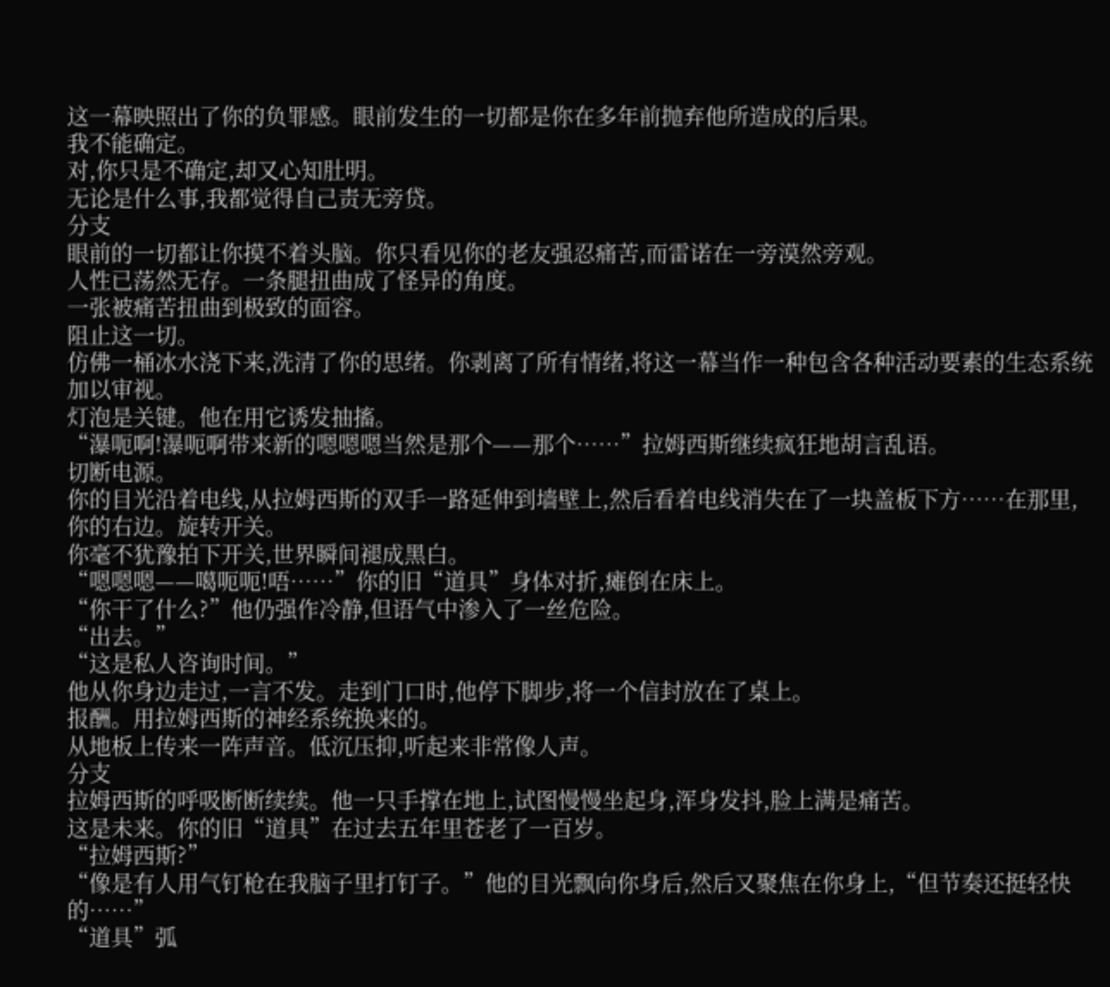这一幕映照出了你的负罪感。眼前发生的一切都是你在多年前抛弃他所造成的后果。
我不能确定。
对,你只是不确定,却又心知肚明。
无论是什么事,我都觉得自己责无旁贷。
分支
眼前的一切都让你摸不着头脑。你只看见你的老友强忍痛苦,而雷诺在一旁漠然旁观。
人性已荡然无存。一条腿扭曲成了怪异的角度。
一张被痛苦扭曲到极致的面容。
阻止这一切。
仿佛一桶冰水浇下来,洗清了你的思绪。你剥离了所有情绪,将这一幕当作一种包含各种活动要素的生态系统加以审视。
灯泡是关键。他在用它诱发抽搐。
“瀑呃啊!瀑呃啊带来新的嗯嗯嗯当然是那个——那个……”拉姆西斯继续疯狂地胡言乱语。
切断电源。
你的目光沿着电线,从拉姆西斯的双手一路延伸到墙壁上,然后看着电线消失在了一块盖板下方……在那里,你的右边。旋转开关。
你毫不犹豫拍下开关,世界瞬间褪成黑白。
“嗯嗯嗯——噶呃呃!唔……”你的旧“道具”身体对折,瘫倒在床上。
“你干了什么?”他仍强作冷静,但语气中渗入了一丝危险。
“出去。”
“这是私人咨询时间。”
他从你身边走过,一言不发。走到门口时,他停下脚步,将一个信封放在了桌上。
报酬。用拉姆西斯的神经系统换来的。
从地板上传来一阵声音。低沉压抑,听起来非常像人声。
分支
拉姆西斯的呼吸断断续续。他一只手撑在地上,试图慢慢坐起身,浑身发抖,脸上满是痛苦。
这是未来。你的旧“道具”在过去五年里苍老了一百岁。
“拉姆西斯?”
“像是有人用气钉枪在我脑子里打钉子。”他的目光飘向你身后,然后又聚焦在你身上,“但节奏还挺轻快的……”
“道具”弧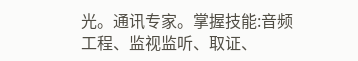光。通讯专家。掌握技能:音频工程、监视监听、取证、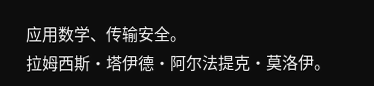应用数学、传输安全。
拉姆西斯·塔伊德·阿尔法提克·莫洛伊。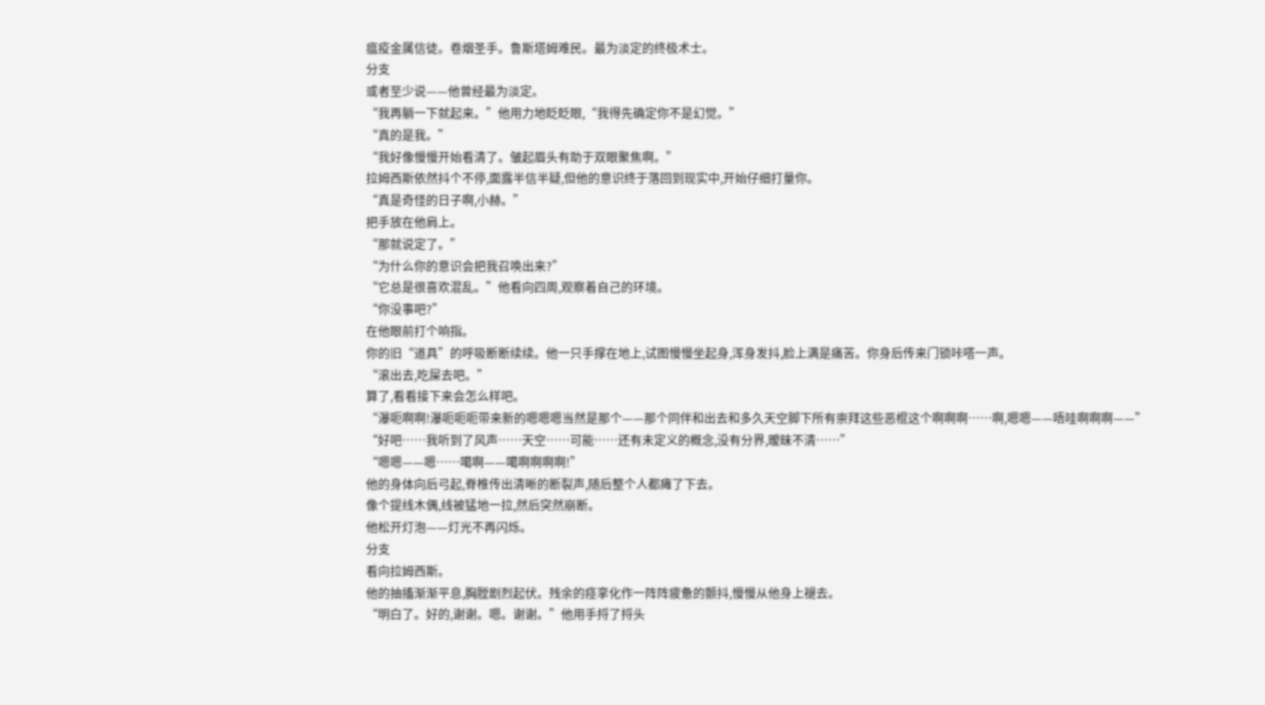瘟疫金属信徒。卷烟圣手。鲁斯塔姆难民。最为淡定的终极术士。
分支
或者至少说——他曾经最为淡定。
“我再躺一下就起来。”他用力地眨眨眼,“我得先确定你不是幻觉。”
“真的是我。”
“我好像慢慢开始看清了。皱起眉头有助于双眼聚焦啊。”
拉姆西斯依然抖个不停,面露半信半疑,但他的意识终于落回到现实中,开始仔细打量你。
“真是奇怪的日子啊,小赫。”
把手放在他肩上。
“那就说定了。”
“为什么你的意识会把我召唤出来?”
“它总是很喜欢混乱。”他看向四周,观察着自己的环境。
“你没事吧?”
在他眼前打个响指。
你的旧“道具”的呼吸断断续续。他一只手撑在地上,试图慢慢坐起身,浑身发抖,脸上满是痛苦。你身后传来门锁咔嗒一声。
“滚出去,吃屎去吧。”
算了,看看接下来会怎么样吧。
“瀑呃啊啊!瀑呃呃呃带来新的嗯嗯嗯当然是那个——那个同伴和出去和多久天空脚下所有崇拜这些恶棍这个啊啊啊……啊,嗯嗯——唔哇啊啊啊——”
“好吧……我听到了风声……天空……可能……还有未定义的概念,没有分界,暧昧不清……”
“嗯嗯——嗯……噶啊——噶啊啊啊啊!”
他的身体向后弓起,脊椎传出清晰的断裂声,随后整个人都瘫了下去。
像个提线木偶,线被猛地一拉,然后突然崩断。
他松开灯泡——灯光不再闪烁。
分支
看向拉姆西斯。
他的抽搐渐渐平息,胸膛剧烈起伏。残余的痉挛化作一阵阵疲惫的颤抖,慢慢从他身上褪去。
“明白了。好的,谢谢。嗯。谢谢。”他用手捋了捋头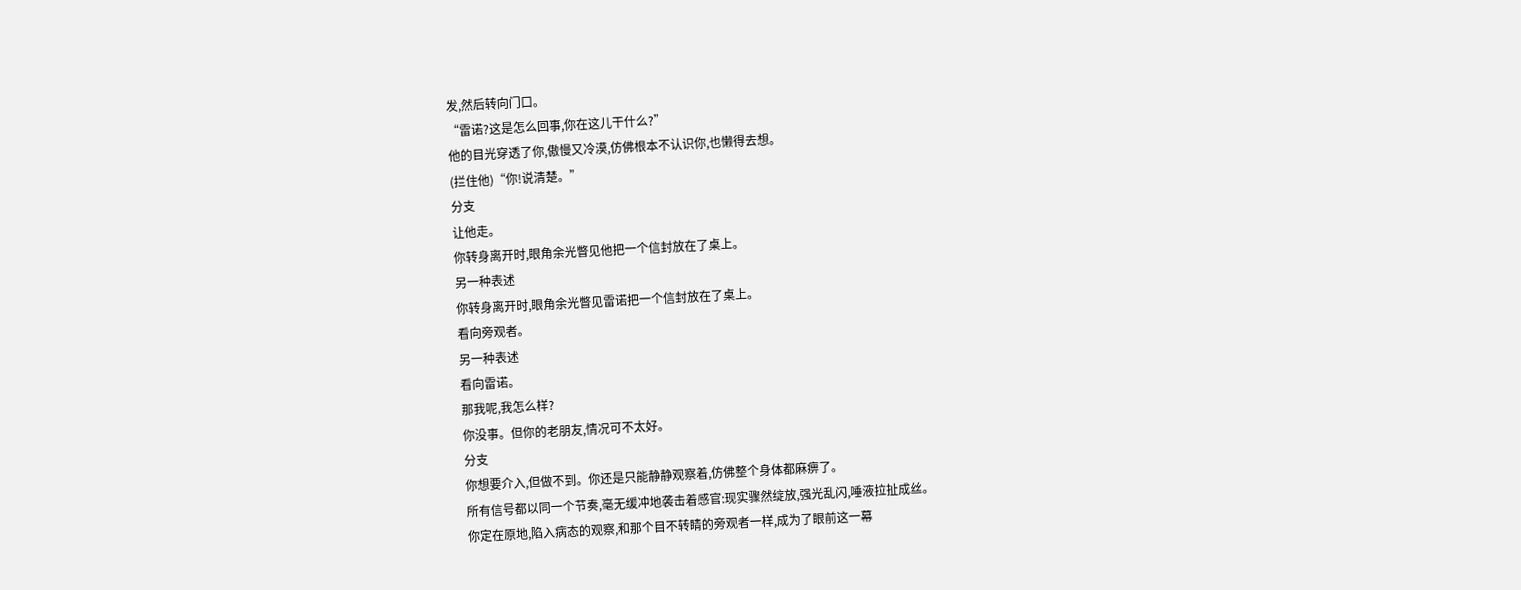发,然后转向门口。
“雷诺?这是怎么回事,你在这儿干什么?”
他的目光穿透了你,傲慢又冷漠,仿佛根本不认识你,也懒得去想。
(拦住他)“你!说清楚。”
分支
让他走。
你转身离开时,眼角余光瞥见他把一个信封放在了桌上。
另一种表述
你转身离开时,眼角余光瞥见雷诺把一个信封放在了桌上。
看向旁观者。
另一种表述
看向雷诺。
那我呢,我怎么样?
你没事。但你的老朋友,情况可不太好。
分支
你想要介入,但做不到。你还是只能静静观察着,仿佛整个身体都麻痹了。
所有信号都以同一个节奏,毫无缓冲地袭击着感官:现实骤然绽放,强光乱闪,唾液拉扯成丝。
你定在原地,陷入病态的观察,和那个目不转睛的旁观者一样,成为了眼前这一幕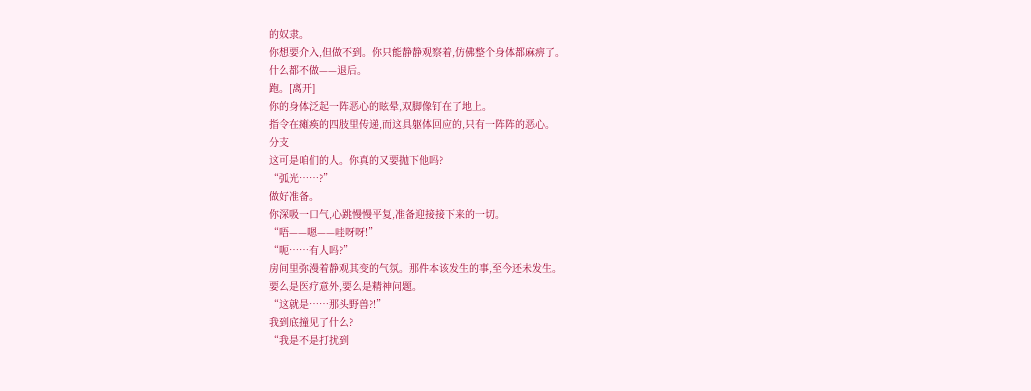的奴隶。
你想要介入,但做不到。你只能静静观察着,仿佛整个身体都麻痹了。
什么都不做——退后。
跑。[离开]
你的身体泛起一阵恶心的眩晕,双脚像钉在了地上。
指令在瘫痪的四肢里传递,而这具躯体回应的,只有一阵阵的恶心。
分支
这可是咱们的人。你真的又要抛下他吗?
“弧光……?”
做好准备。
你深吸一口气,心跳慢慢平复,准备迎接接下来的一切。
“唔——嗯——哇呀呀!”
“呃……有人吗?”
房间里弥漫着静观其变的气氛。那件本该发生的事,至今还未发生。
要么是医疗意外,要么是精神问题。
“这就是……那头野兽?!”
我到底撞见了什么?
“我是不是打扰到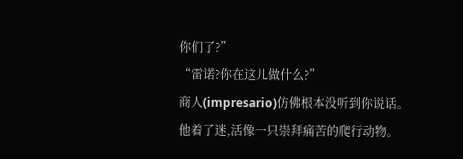你们了?”
“雷诺?你在这儿做什么?”
商人(impresario)仿佛根本没听到你说话。
他着了迷,活像一只崇拜痛苦的爬行动物。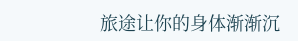旅途让你的身体渐渐沉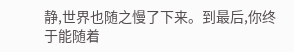静,世界也随之慢了下来。到最后,你终于能随着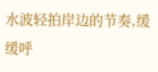水波轻拍岸边的节奏,缓缓呼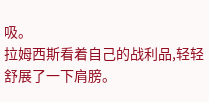吸。
拉姆西斯看着自己的战利品,轻轻舒展了一下肩膀。